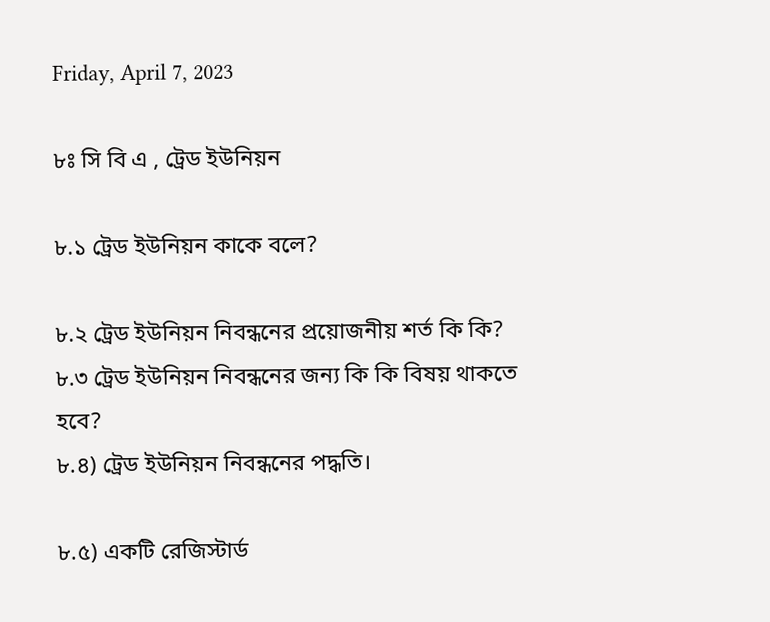Friday, April 7, 2023

৮ঃ সি বি এ , ট্রেড ইউনিয়ন

৮.১ ট্রেড ইউনিয়ন কাকে বলে?

৮.২ ট্রেড ইউনিয়ন নিবন্ধনের প্রয়োজনীয় শর্ত কি কি?
৮.৩ ট্রেড ইউনিয়ন নিবন্ধনের জন্য কি কি বিষয় থাকতে হবে?
৮.৪) ট্রেড ইউনিয়ন নিবন্ধনের পদ্ধতি।

৮.৫) একটি রেজিস্টার্ড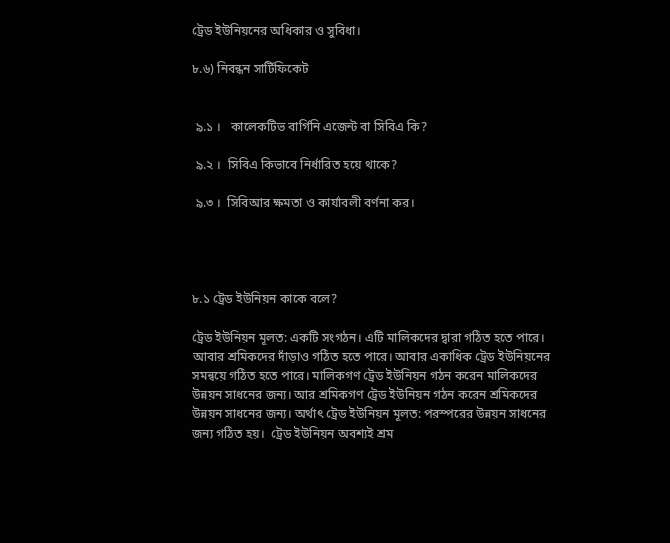ট্রেড ইউনিয়নের অধিকার ও সুবিধা।

৮.৬) নিবন্ধন সার্টিফিকেট


 ৯.১ ।   কালেকটিভ বার্গিনি এজেন্ট বা সিবিএ কি?

 ৯.২ ।  সিবিএ কিভাবে নির্ধারিত হয়ে থাকে?

 ৯.৩ ।  সিবিআর ক্ষমতা ও কার্যাবলী বর্ণনা কর।




৮.১ ট্রেড ইউনিয়ন কাকে বলে?

ট্রেড ইউনিয়ন মূলত: একটি সংগঠন। এটি মালিকদের দ্বারা গঠিত হতে পারে। আবার শ্রমিকদের দাঁড়াও গঠিত হতে পারে। আবার একাধিক ট্রেড ইউনিয়নের সমন্বয়ে গঠিত হতে পারে। মালিকগণ ট্রেড ইউনিয়ন গঠন করেন মালিকদের উন্নয়ন সাধনের জন্য। আর শ্রমিকগণ ট্রেড ইউনিয়ন গঠন করেন শ্রমিকদের উন্নয়ন সাধনের জন্য। অর্থাৎ ট্রেড ইউনিয়ন মূলত: পরস্পরের উন্নয়ন সাধনের জন্য গঠিত হয়।  ট্রেড ইউনিয়ন অবশ্যই শ্রম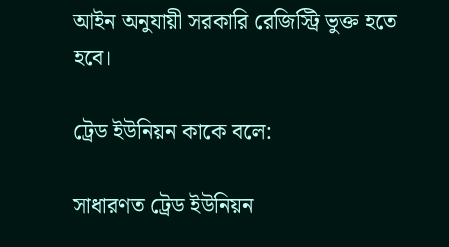আইন অনুযায়ী সরকারি রেজিস্ট্রি ভুক্ত হতে হবে।

ট্রেড ইউনিয়ন কাকে বলে:

সাধারণত ট্রেড ইউনিয়ন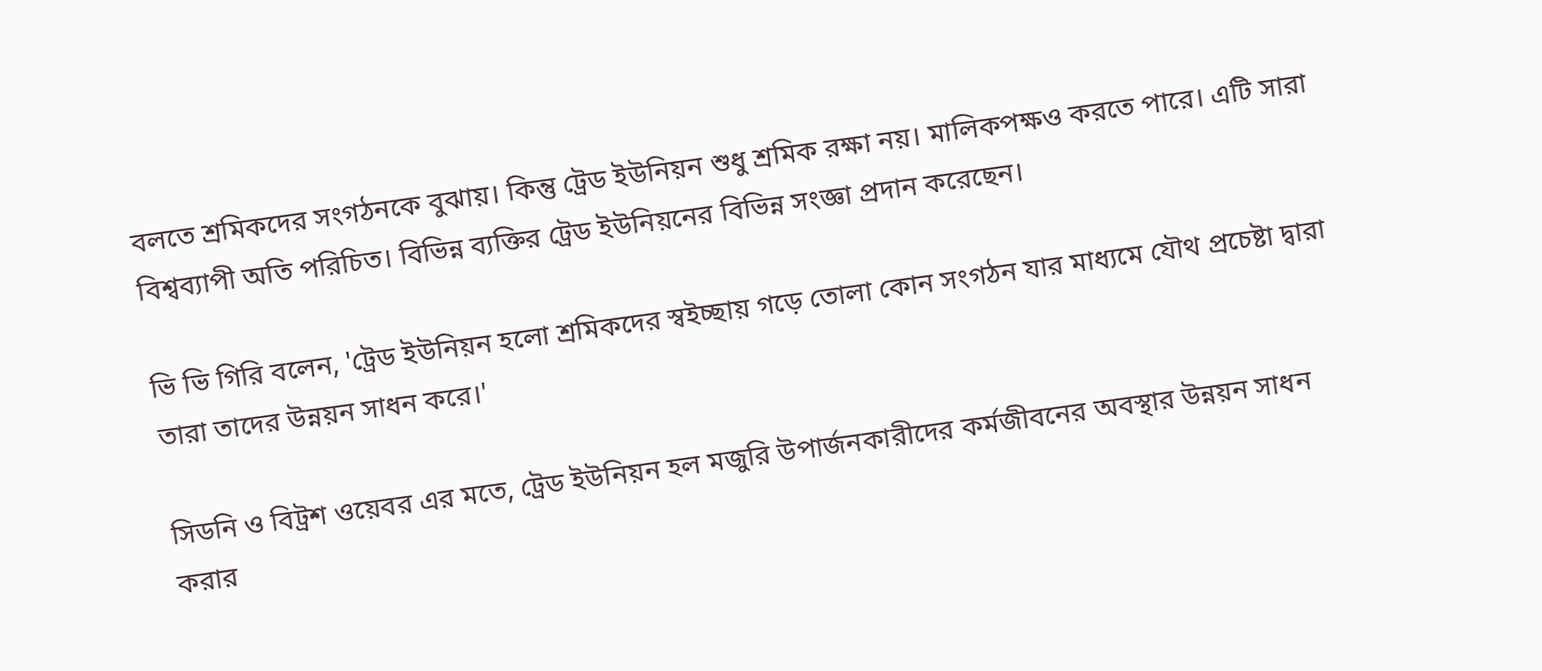বলতে শ্রমিকদের সংগঠনকে বুঝায়। কিন্তু ট্রেড ইউনিয়ন শুধু শ্রমিক রক্ষা নয়। মালিকপক্ষও করতে পারে। এটি সারা বিশ্বব্যাপী অতি পরিচিত। বিভিন্ন ব্যক্তির ট্রেড ইউনিয়নের বিভিন্ন সংজ্ঞা প্রদান করেছেন।

ভি ভি গিরি বলেন, 'ট্রেড ইউনিয়ন হলো শ্রমিকদের স্বইচ্ছায় গড়ে তোলা কোন সংগঠন যার মাধ্যমে যৌথ প্রচেষ্টা দ্বারা তারা তাদের উন্নয়ন সাধন করে।'

সিডনি ও বিট্রশ ওয়েবর এর মতে, ট্রেড ইউনিয়ন হল মজুরি উপার্জনকারীদের কর্মজীবনের অবস্থার উন্নয়ন সাধন করার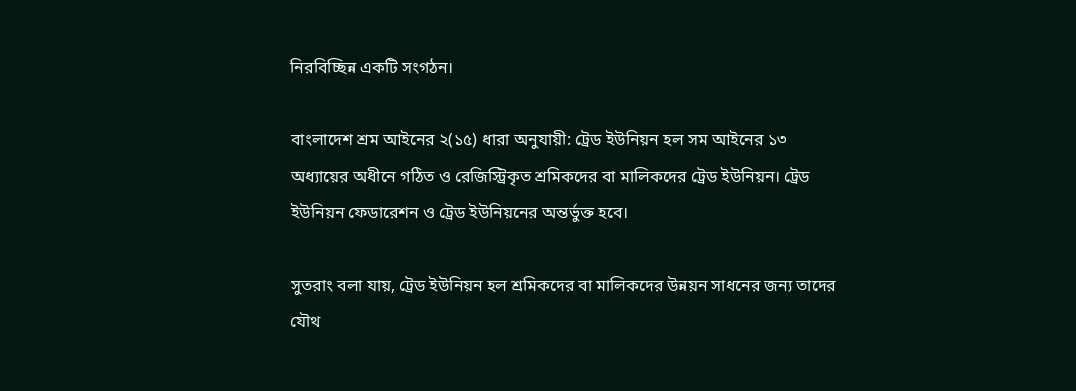নিরবিচ্ছিন্ন একটি সংগঠন।

বাংলাদেশ শ্রম আইনের ২(১৫) ধারা অনুযায়ী: ট্রেড ইউনিয়ন হল সম আইনের ১৩ অধ্যায়ের অধীনে গঠিত ও রেজিস্ট্রিকৃত শ্রমিকদের বা মালিকদের ট্রেড ইউনিয়ন। ট্রেড ইউনিয়ন ফেডারেশন ও ট্রেড ইউনিয়নের অন্তর্ভুক্ত হবে।

সুতরাং বলা যায়, ট্রেড ইউনিয়ন হল শ্রমিকদের বা মালিকদের উন্নয়ন সাধনের জন্য তাদের যৌথ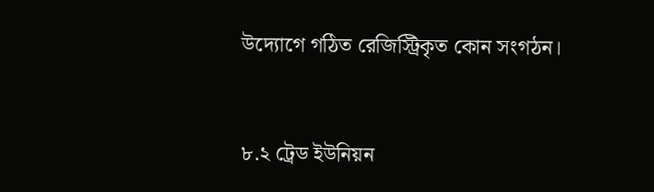উদ্যোগে গঠিত রেজিস্ট্রিকৃত কোন সংগঠন।


৮.২ ট্রেড ইউনিয়ন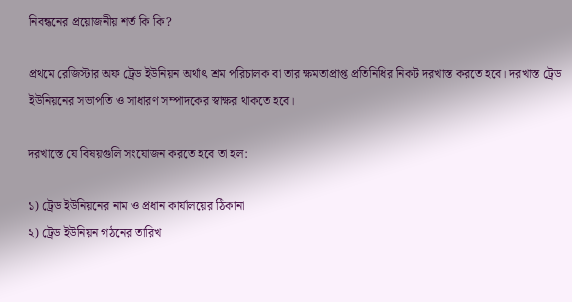নিবন্ধনের প্রয়োজনীয় শর্ত কি কি?

প্রথমে রেজিস্টার অফ ট্রেড ইউনিয়ন অর্থাৎ শ্রম পরিচালক বা তার ক্ষমতাপ্রাপ্ত প্রতিনিধির নিকট দরখাস্ত করতে হবে। দরখাস্ত ট্রেড ইউনিয়নের সভাপতি ও সাধারণ সম্পাদকের স্বাক্ষর থাকতে হবে।

দরখাস্তে যে বিষয়গুলি সংযোজন করতে হবে তা হল:

১) ট্রেড ইউনিয়নের নাম ও প্রধান কার্যালয়ের ঠিকানা
২) ট্রেড ইউনিয়ন গঠনের তারিখ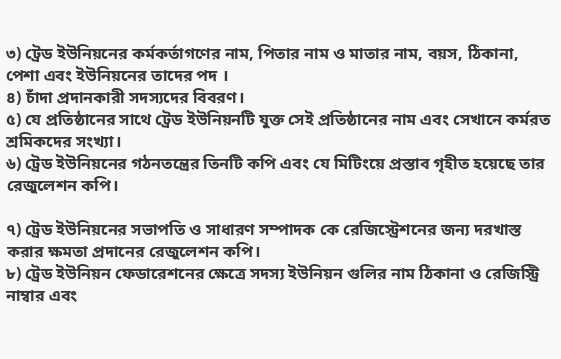৩) ট্রেড ইউনিয়নের কর্মকর্তাগণের নাম, পিতার নাম ও মাতার নাম, বয়স, ঠিকানা, পেশা এবং ইউনিয়নের তাদের পদ ।
৪) চাঁদা প্রদানকারী সদস্যদের বিবরণ।
৫) যে প্রতিষ্ঠানের সাথে ট্রেড ইউনিয়নটি যুক্ত সেই প্রতিষ্ঠানের নাম এবং সেখানে কর্মরত শ্রমিকদের সংখ্যা।
৬) ট্রেড ইউনিয়নের গঠনতন্ত্রের তিনটি কপি এবং যে মিটিংয়ে প্রস্তাব গৃহীত হয়েছে তার রেজুলেশন কপি।

৭) ট্রেড ইউনিয়নের সভাপতি ও সাধারণ সম্পাদক কে রেজিস্ট্রেশনের জন্য দরখাস্ত করার ক্ষমতা প্রদানের রেজুলেশন কপি।
৮) ট্রেড ইউনিয়ন ফেডারেশনের ক্ষেত্রে সদস্য ইউনিয়ন গুলির নাম ঠিকানা ও রেজিস্ট্রি নাম্বার এবং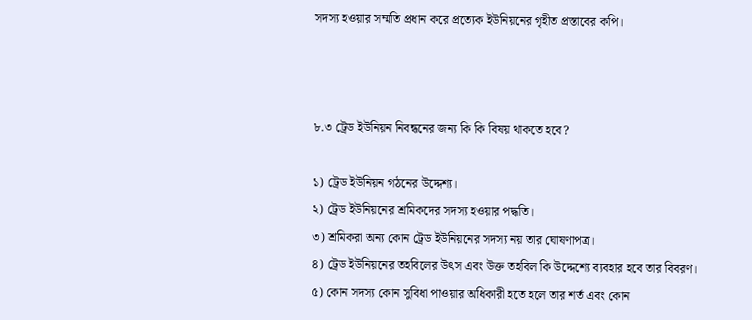সদস্য হওয়ার সম্মতি প্রধান করে প্রত্যেক ইউনিয়নের গৃহীত প্রস্তাবের কপি।



৮.৩ ট্রেড ইউনিয়ন নিবন্ধনের জন্য কি কি বিষয় থাকতে হবে?

১) ট্রেড ইউনিয়ন গঠনের উদ্দেশ্য।
২) ট্রেড ইউনিয়নের শ্রমিকদের সদস্য হওয়ার পদ্ধতি।
৩) শ্রমিকরা অন্য কোন ট্রেড ইউনিয়নের সদস্য নয় তার ঘোষণাপত্র।
৪) ট্রেড ইউনিয়নের তহবিলের উৎস এবং উক্ত তহবিল কি উদ্দেশ্যে ব্যবহার হবে তার বিবরণ।
৫) কোন সদস্য কোন সুবিধা পাওয়ার অধিকারী হতে হলে তার শর্ত এবং কোন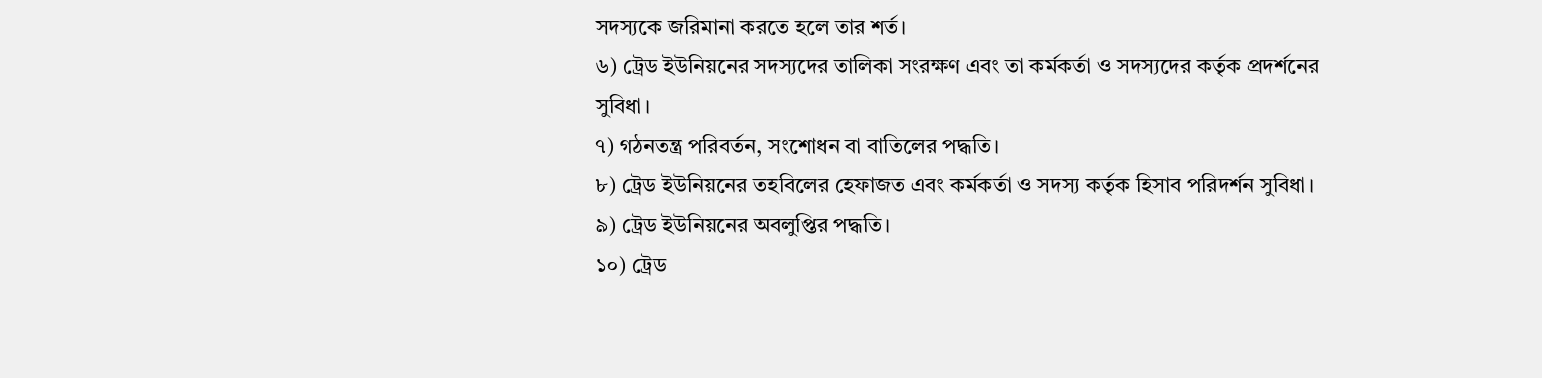সদস্যকে জরিমানা করতে হলে তার শর্ত।
৬) ট্রেড ইউনিয়নের সদস্যদের তালিকা সংরক্ষণ এবং তা কর্মকর্তা ও সদস্যদের কর্তৃক প্রদর্শনের সুবিধা।
৭) গঠনতন্ত্র পরিবর্তন, সংশোধন বা বাতিলের পদ্ধতি।
৮) ট্রেড ইউনিয়নের তহবিলের হেফাজত এবং কর্মকর্তা ও সদস্য কর্তৃক হিসাব পরিদর্শন সুবিধা।
৯) ট্রেড ইউনিয়নের অবলুপ্তির পদ্ধতি।
১০) ট্রেড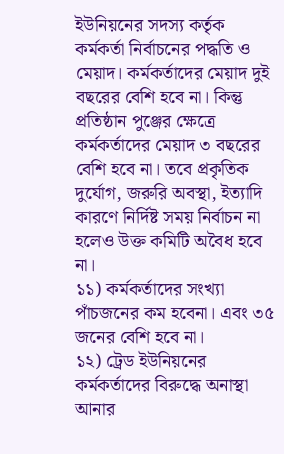ইউনিয়নের সদস্য কর্তৃক কর্মকর্তা নির্বাচনের পদ্ধতি ও মেয়াদ। কর্মকর্তাদের মেয়াদ দুই বছরের বেশি হবে না। কিন্তু প্রতিষ্ঠান পুঞ্জের ক্ষেত্রে কর্মকর্তাদের মেয়াদ ৩ বছরের বেশি হবে না। তবে প্রকৃতিক দুর্যোগ, জরুরি অবস্থা, ইত্যাদি কারণে নির্দিষ্ট সময় নির্বাচন না হলেও উক্ত কমিটি অবৈধ হবে না।
১১) কর্মকর্তাদের সংখ্যা পাঁচজনের কম হবেনা। এবং ৩৫ জনের বেশি হবে না।
১২) ট্রেড ইউনিয়নের কর্মকর্তাদের বিরুদ্ধে অনাস্থা আনার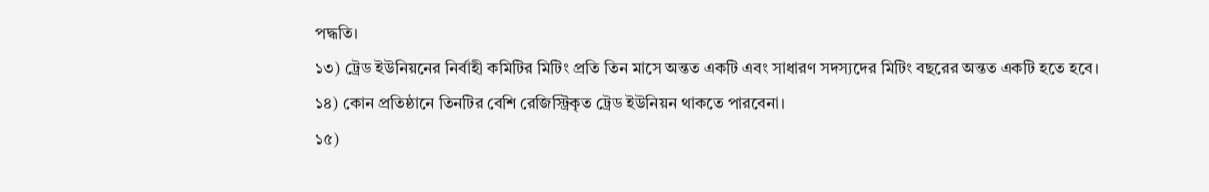পদ্ধতি।
১৩) ট্রেড ইউনিয়নের নির্বাহী কমিটির মিটিং প্রতি তিন মাসে অন্তত একটি এবং সাধারণ সদস্যদের মিটিং বছরের অন্তত একটি হতে হবে।
১৪) কোন প্রতিষ্ঠানে তিনটির বেশি রেজিস্ট্রিকৃত ট্রেড ইউনিয়ন থাকতে পারবেনা।
১৫)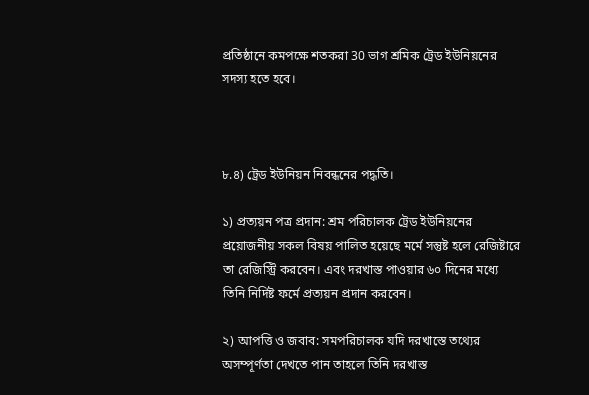প্রতিষ্ঠানে কমপক্ষে শতকরা 30 ভাগ শ্রমিক ট্রেড ইউনিয়নের সদস্য হতে হবে।



৮.৪) ট্রেড ইউনিয়ন নিবন্ধনের পদ্ধতি।

১) প্রত্যয়ন পত্র প্রদান: শ্রম পরিচালক ট্রেড ইউনিয়নের প্রয়োজনীয় সকল বিষয় পালিত হয়েছে মর্মে সন্তুষ্ট হলে রেজিষ্টারে তা রেজিস্ট্রি করবেন। এবং দরখাস্ত পাওয়ার ৬০ দিনের মধ্যে তিনি নির্দিষ্ট ফর্মে প্রত্যয়ন প্রদান করবেন।

২) আপত্তি ও জবাব: সমপরিচালক যদি দরখাস্তে তথ্যের অসম্পূর্ণতা দেখতে পান তাহলে তিনি দরখাস্ত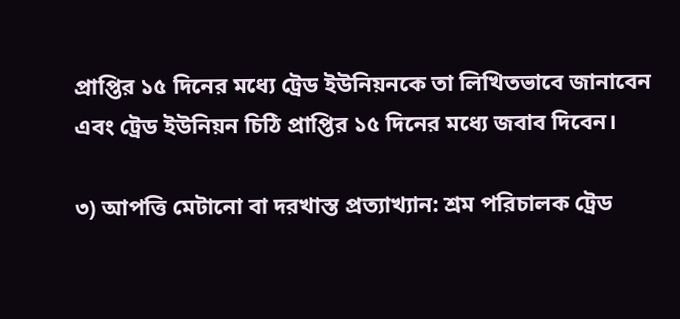প্রাপ্তির ১৫ দিনের মধ্যে ট্রেড ইউনিয়নকে তা লিখিতভাবে জানাবেন এবং ট্রেড ইউনিয়ন চিঠি প্রাপ্তির ১৫ দিনের মধ্যে জবাব দিবেন।

৩) আপত্তি মেটানো বা দরখাস্ত প্রত্যাখ্যান: শ্রম পরিচালক ট্রেড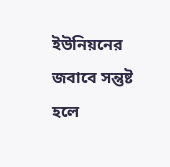ইউনিয়নের জবাবে সন্তুষ্ট হলে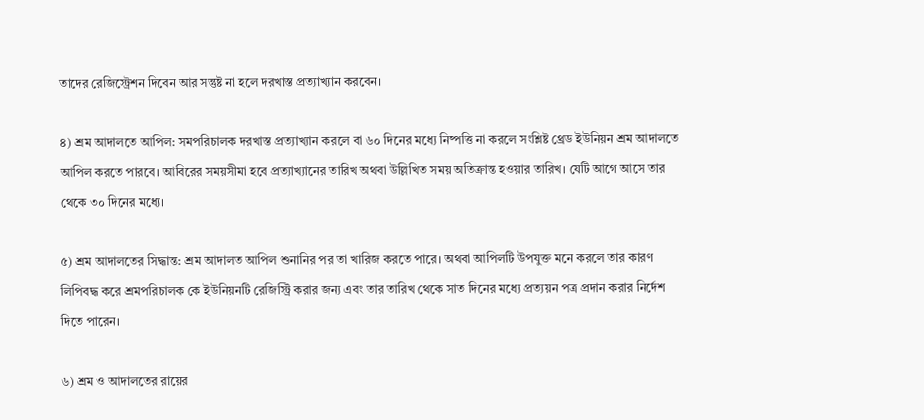তাদের রেজিস্ট্রেশন দিবেন আর সন্তুষ্ট না হলে দরখাস্ত প্রত্যাখ্যান করবেন।

৪) শ্রম আদালতে আপিল: সমপরিচালক দরখাস্ত প্রত্যাখ্যান করলে বা ৬০ দিনের মধ্যে নিষ্পত্তি না করলে সংশ্লিষ্ট থ্রেড ইউনিয়ন শ্রম আদালতে আপিল করতে পারবে। আবিরের সময়সীমা হবে প্রত্যাখ্যানের তারিখ অথবা উল্লিখিত সময় অতিক্রান্ত হওয়ার তারিখ। যেটি আগে আসে তার থেকে ৩০ দিনের মধ্যে।

৫) শ্রম আদালতের সিদ্ধান্ত: শ্রম আদালত আপিল শুনানির পর তা খারিজ করতে পারে। অথবা আপিলটি উপযুক্ত মনে করলে তার কারণ লিপিবদ্ধ করে শ্রমপরিচালক কে ইউনিয়নটি রেজিস্ট্রি করার জন্য এবং তার তারিখ থেকে সাত দিনের মধ্যে প্রত্যয়ন পত্র প্রদান করার নির্দেশ দিতে পারেন।

৬) শ্রম ও আদালতের রায়ের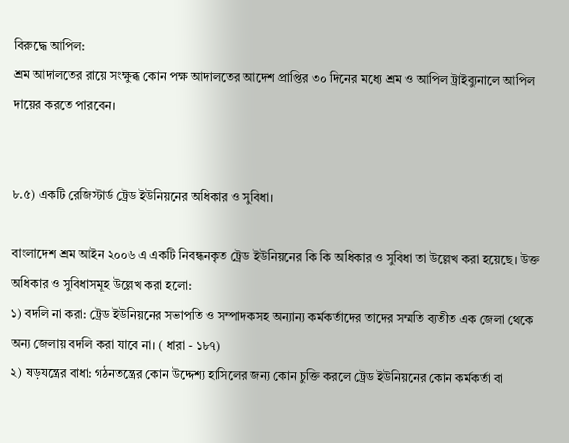বিরুদ্ধে আপিল:
শ্রম আদালতের রায়ে সংক্ষুব্ধ কোন পক্ষ আদালতের আদেশ প্রাপ্তির ৩০ দিনের মধ্যে শ্রম ও আপিল ট্রাইব্যুনালে আপিল দায়ের করতে পারবেন।


৮.৫) একটি রেজিস্টার্ড ট্রেড ইউনিয়নের অধিকার ও সুবিধা।

বাংলাদেশ শ্রম আইন ২০০৬ এ একটি নিবন্ধনকৃত ট্রেড ইউনিয়নের কি কি অধিকার ও সুবিধা তা উল্লেখ করা হয়েছে। উক্ত অধিকার ও সুবিধাসমূহ উল্লেখ করা হলো:
১) বদলি না করা: ট্রেড ইউনিয়নের সভাপতি ও সম্পাদকসহ অন্যান্য কর্মকর্তাদের তাদের সম্মতি ব্যতীত এক জেলা থেকে অন্য জেলায় বদলি করা যাবে না। ( ধারা - ১৮৭)
২) ষড়যন্ত্রের বাধা: গঠনতন্ত্রের কোন উদ্দেশ্য হাসিলের জন্য কোন চুক্তি করলে ট্রেড ইউনিয়নের কোন কর্মকর্তা বা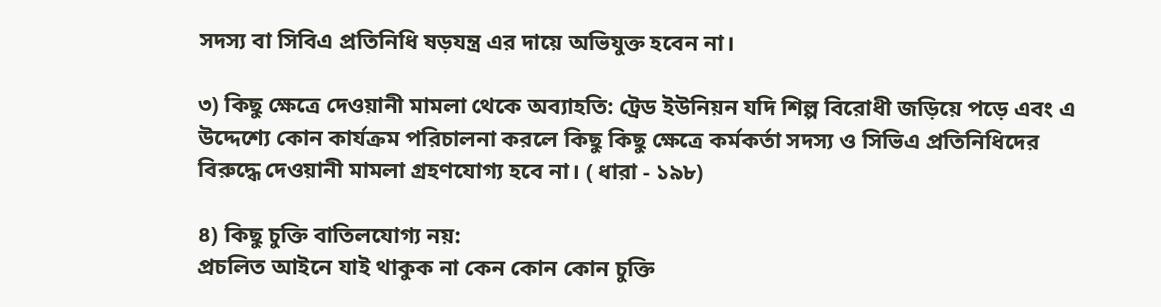সদস্য বা সিবিএ প্রতিনিধি ষড়যন্ত্র এর দায়ে অভিযুক্ত হবেন না।

৩) কিছু ক্ষেত্রে দেওয়ানী মামলা থেকে অব্যাহতি: ট্রেড ইউনিয়ন যদি শিল্প বিরোধী জড়িয়ে পড়ে এবং এ উদ্দেশ্যে কোন কার্যক্রম পরিচালনা করলে কিছু কিছু ক্ষেত্রে কর্মকর্তা সদস্য ও সিভিএ প্রতিনিধিদের বিরুদ্ধে দেওয়ানী মামলা গ্রহণযোগ্য হবে না। ( ধারা - ১৯৮)

৪) কিছু চুক্তি বাতিলযোগ্য নয়:
প্রচলিত আইনে যাই থাকুক না কেন কোন কোন চুক্তি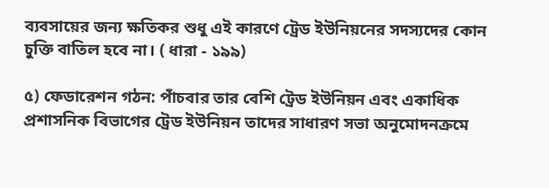ব্যবসায়ের জন্য ক্ষতিকর শুধু এই কারণে ট্রেড ইউনিয়নের সদস্যদের কোন চুক্তি বাতিল হবে না। ( ধারা - ১৯৯)

৫) ফেডারেশন গঠন: পাঁচবার তার বেশি ট্রেড ইউনিয়ন এবং একাধিক প্রশাসনিক বিভাগের ট্রেড ইউনিয়ন তাদের সাধারণ সভা অনুমোদনক্রমে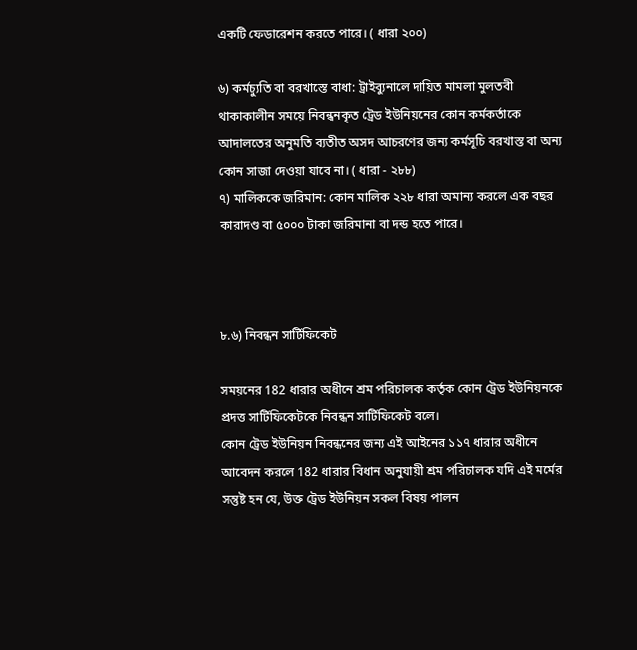একটি ফেডারেশন করতে পারে। ( ধারা ২০০)

৬) কর্মচ্যুতি বা বরখাস্তে বাধা: ট্রাইব্যুনালে দায়িত মামলা মুলতবী থাকাকালীন সময়ে নিবন্ধনকৃত ট্রেড ইউনিয়নের কোন কর্মকর্তাকে আদালতের অনুমতি ব্যতীত অসদ আচরণের জন্য কর্মসূচি বরখাস্ত বা অন্য কোন সাজা দেওয়া যাবে না। ( ধারা - ২৮৮)
৭) মালিককে জরিমান: কোন মালিক ২২৮ ধারা অমান্য করলে এক বছর কারাদণ্ড বা ৫০০০ টাকা জরিমানা বা দন্ড হতে পারে।



৮.৬) নিবন্ধন সার্টিফিকেট

সময়নের 182 ধারার অধীনে শ্রম পরিচালক কর্তৃক কোন ট্রেড ইউনিয়নকে প্রদত্ত সার্টিফিকেটকে নিবন্ধন সার্টিফিকেট বলে।
কোন ট্রেড ইউনিয়ন নিবন্ধনের জন্য এই আইনের ১১৭ ধারার অধীনে আবেদন করলে 182 ধারার বিধান অনুযায়ী শ্রম পরিচালক যদি এই মর্মের সন্তুষ্ট হন যে, উক্ত ট্রেড ইউনিয়ন সকল বিষয় পালন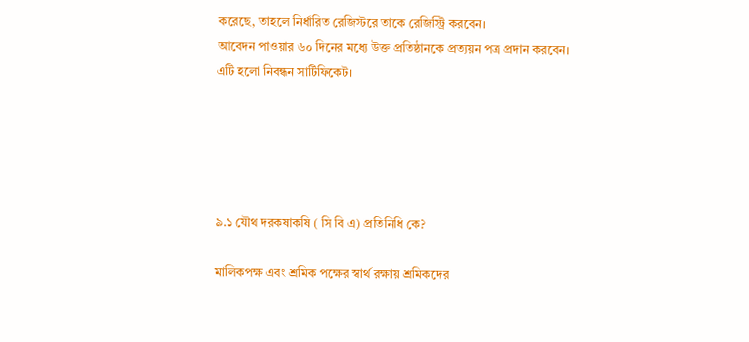করেছে, তাহলে নির্ধারিত রেজিস্টরে তাকে রেজিস্ট্রি করবেন।
আবেদন পাওয়ার ৬০ দিনের মধ্যে উক্ত প্রতিষ্ঠানকে প্রত্যয়ন পত্র প্রদান করবেন।
এটি হলো নিবন্ধন সার্টিফিকেট।





৯.১ যৌথ দরকষাকষি ( সি বি এ) প্রতিনিধি কে?

মালিকপক্ষ এবং শ্রমিক পক্ষের স্বার্থ রক্ষায় শ্রমিকদের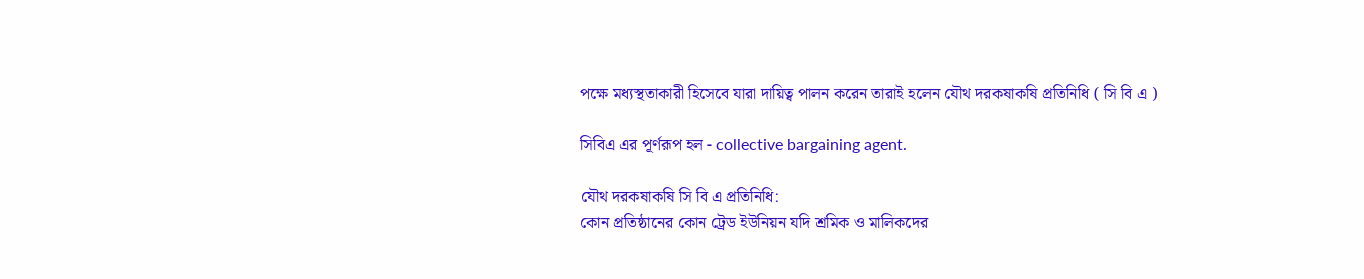পক্ষে মধ্যস্থতাকারী হিসেবে যারা দায়িত্ব পালন করেন তারাই হলেন যৌথ দরকষাকষি প্রতিনিধি ( সি বি এ )

সিবিএ এর পূর্ণরূপ হল - collective bargaining agent.

যৌথ দরকষাকষি সি বি এ প্রতিনিধি:
কোন প্রতিষ্ঠানের কোন ট্রেড ইউনিয়ন যদি শ্রমিক ও মালিকদের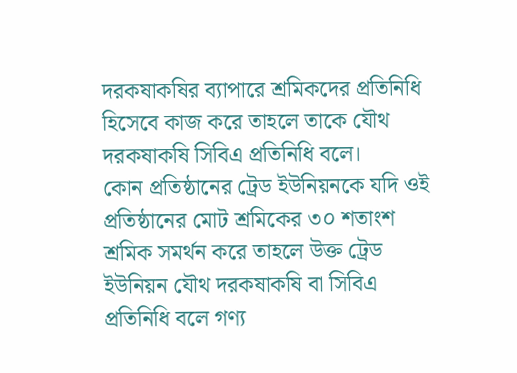দরকষাকষির ব্যাপারে শ্রমিকদের প্রতিনিধি হিসেবে কাজ করে তাহলে তাকে যৌথ দরকষাকষি সিবিএ প্রতিনিধি বলে।
কোন প্রতিষ্ঠানের ট্রেড ইউনিয়নকে যদি ওই প্রতিষ্ঠানের মোট শ্রমিকের ৩০ শতাংশ শ্রমিক সমর্থন করে তাহলে উক্ত ট্রেড ইউনিয়ন যৌথ দরকষাকষি বা সিবিএ প্রতিনিধি বলে গণ্য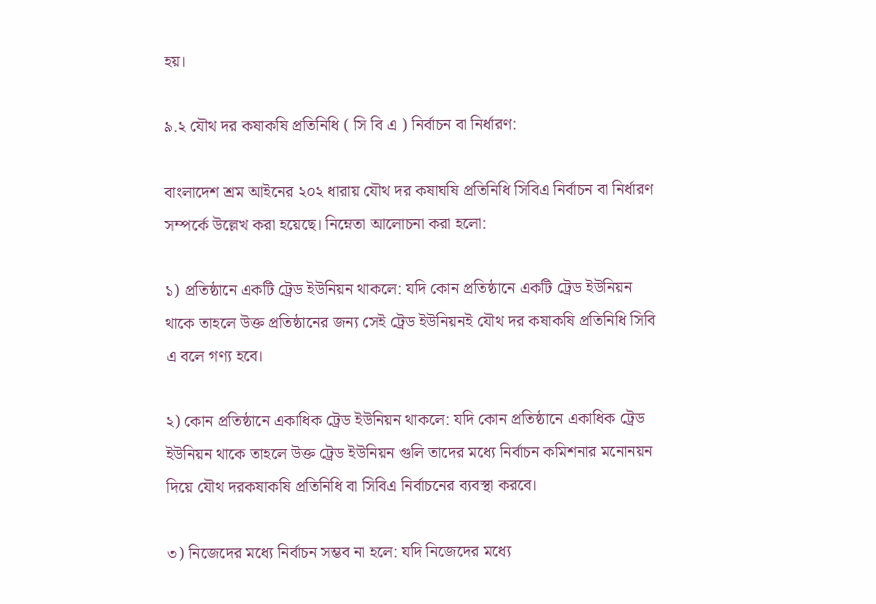হয়।

৯.২ যৌথ দর কষাকষি প্রতিনিধি ( সি বি এ ) নির্বাচন বা নির্ধারণ:

বাংলাদেশ শ্রম আইনের ২০২ ধারায় যৌথ দর কষাঘষি প্রতিনিধি সিবিএ নির্বাচন বা নির্ধারণ সম্পর্কে উল্লেখ করা হয়েছে। নিম্নেতা আলোচনা করা হলো:

১) প্রতিষ্ঠানে একটি ট্রেড ইউনিয়ন থাকলে: যদি কোন প্রতিষ্ঠানে একটি ট্রেড ইউনিয়ন থাকে তাহলে উক্ত প্রতিষ্ঠানের জন্য সেই ট্রেড ইউনিয়নই যৌথ দর কষাকষি প্রতিনিধি সিবি এ বলে গণ্য হবে।

২) কোন প্রতিষ্ঠানে একাধিক ট্রেড ইউনিয়ন থাকলে: যদি কোন প্রতিষ্ঠানে একাধিক ট্রেড ইউনিয়ন থাকে তাহলে উক্ত ট্রেড ইউনিয়ন গুলি তাদের মধ্যে নির্বাচন কমিশনার মনোনয়ন দিয়ে যৌথ দরকষাকষি প্রতিনিধি বা সিবিএ নির্বাচনের ব্যবস্থা করবে।

৩) নিজেদের মধ্যে নির্বাচন সম্ভব না হলে: যদি নিজেদের মধ্যে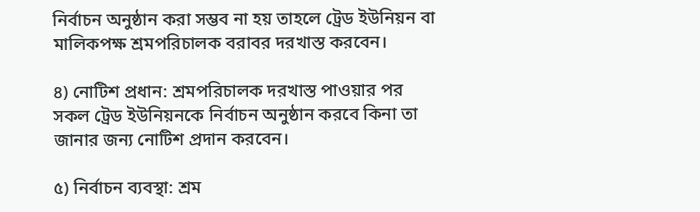নির্বাচন অনুষ্ঠান করা সম্ভব না হয় তাহলে ট্রেড ইউনিয়ন বা মালিকপক্ষ শ্রমপরিচালক বরাবর দরখাস্ত করবেন।

৪) নোটিশ প্রধান: শ্রমপরিচালক দরখাস্ত পাওয়ার পর সকল ট্রেড ইউনিয়নকে নির্বাচন অনুষ্ঠান করবে কিনা তা জানার জন্য নোটিশ প্রদান করবেন।

৫) নির্বাচন ব্যবস্থা: শ্রম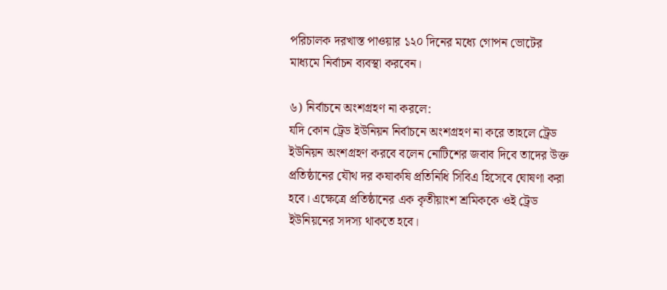পরিচালক দরখাস্ত পাওয়ার ১২০ দিনের মধ্যে গোপন ভোটের মাধ্যমে নির্বাচন ব্যবস্থা করবেন।

৬) নির্বাচনে অংশগ্রহণ না করলে:
যদি কোন ট্রেড ইউনিয়ন নির্বাচনে অংশগ্রহণ না করে তাহলে ট্রেড ইউনিয়ন অংশগ্রহণ করবে বলেন নোটিশের জবাব দিবে তাদের উক্ত প্রতিষ্ঠানের যৌথ দর কষাকষি প্রতিনিধি সিবিএ হিসেবে ঘোষণা করা হবে। এক্ষেত্রে প্রতিষ্ঠানের এক কৃতীয়াংশ শ্রমিককে ওই ট্রেড ইউনিয়নের সদস্য থাকতে হবে।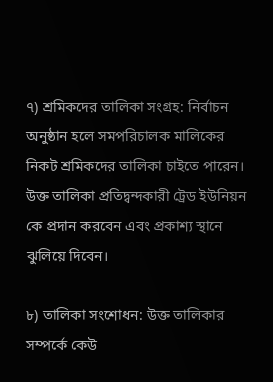৭) শ্রমিকদের তালিকা সংগ্রহ: নির্বাচন অনুষ্ঠান হলে সমপরিচালক মালিকের নিকট শ্রমিকদের তালিকা চাইতে পারেন। উক্ত তালিকা প্রতিদ্বন্দকারী ট্রেড ইউনিয়ন কে প্রদান করবেন এবং প্রকাশ্য স্থানে ঝুলিয়ে দিবেন।

৮) তালিকা সংশোধন: উক্ত তালিকার সম্পর্কে কেউ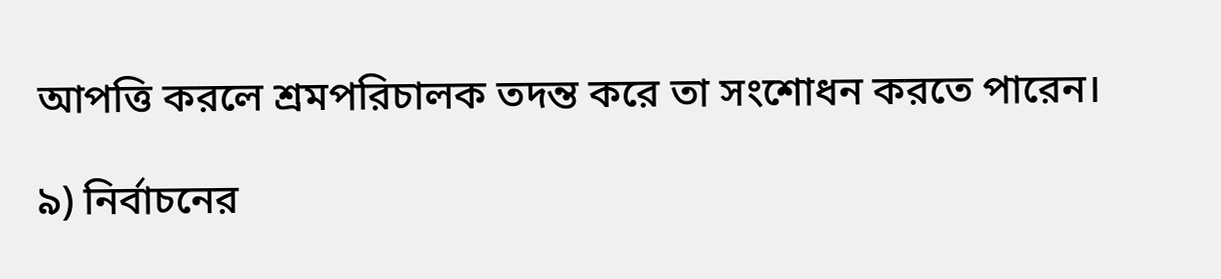আপত্তি করলে শ্রমপরিচালক তদন্ত করে তা সংশোধন করতে পারেন।

৯) নির্বাচনের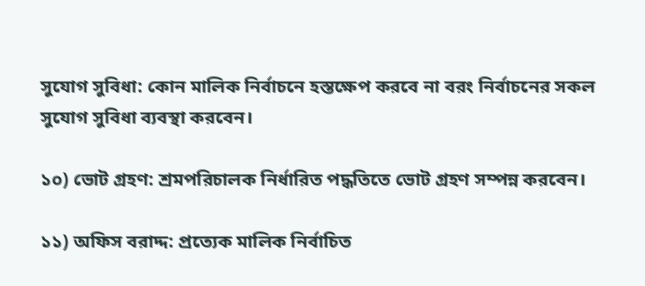সুযোগ সুবিধা: কোন মালিক নির্বাচনে হস্তক্ষেপ করবে না বরং নির্বাচনের সকল সুযোগ সুবিধা ব্যবস্থা করবেন।

১০) ভোট গ্রহণ: শ্রমপরিচালক নির্ধারিত পদ্ধতিতে ভোট গ্রহণ সম্পন্ন করবেন।

১১) অফিস বরাদ্দ: প্রত্যেক মালিক নির্বাচিত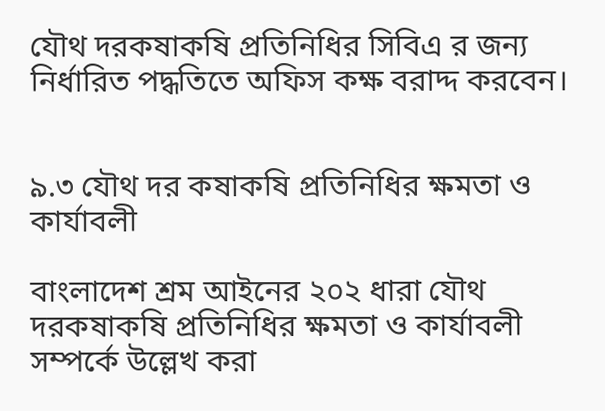যৌথ দরকষাকষি প্রতিনিধির সিবিএ র জন্য নির্ধারিত পদ্ধতিতে অফিস কক্ষ বরাদ্দ করবেন।


৯.৩ যৌথ দর কষাকষি প্রতিনিধির ক্ষমতা ও কার্যাবলী

বাংলাদেশ শ্রম আইনের ২০২ ধারা যৌথ দরকষাকষি প্রতিনিধির ক্ষমতা ও কার্যাবলী সম্পর্কে উল্লেখ করা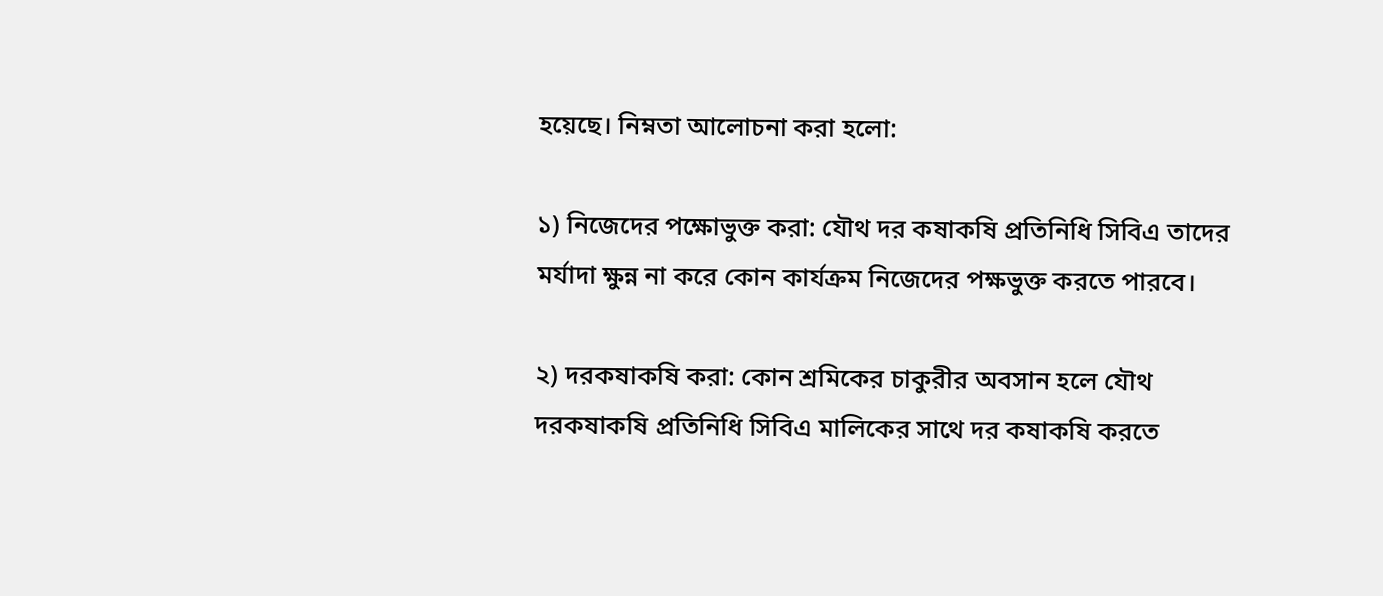হয়েছে। নিম্নতা আলোচনা করা হলো:

১) নিজেদের পক্ষোভুক্ত করা: যৌথ দর কষাকষি প্রতিনিধি সিবিএ তাদের মর্যাদা ক্ষুন্ন না করে কোন কার্যক্রম নিজেদের পক্ষভুক্ত করতে পারবে।

২) দরকষাকষি করা: কোন শ্রমিকের চাকুরীর অবসান হলে যৌথ দরকষাকষি প্রতিনিধি সিবিএ মালিকের সাথে দর কষাকষি করতে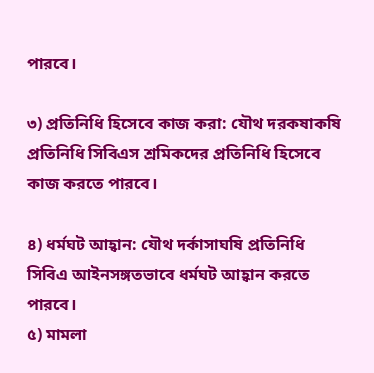পারবে।

৩) প্রতিনিধি হিসেবে কাজ করা: যৌথ দরকষাকষি প্রতিনিধি সিবিএস শ্রমিকদের প্রতিনিধি হিসেবে কাজ করতে পারবে।

৪) ধর্মঘট আহ্বান: যৌথ দর্কাসাঘষি প্রতিনিধি সিবিএ আইনসঙ্গতভাবে ধর্মঘট আহ্বান করতে পারবে।
৫) মামলা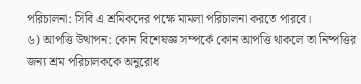পরিচালনা: সিবি এ শ্রমিকদের পক্ষে মামলা পরিচালনা করতে পারবে।
৬) আপত্তি উত্থাপন: কোন বিশেষজ্ঞ সম্পর্কে কোন আপত্তি থাকলে তা নিষ্পত্তির জন্য শ্রম পরিচালককে অনুরোধ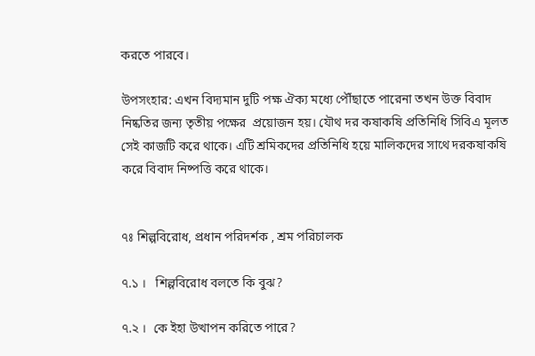করতে পারবে।

উপসংহার: এখন বিদ্যমান দুটি পক্ষ ঐক্য মধ্যে পৌঁছাতে পারেনা তখন উক্ত বিবাদ নিষ্কতির জন্য তৃতীয় পক্ষের  প্রয়োজন হয়। যৌথ দর কষাকষি প্রতিনিধি সিবিএ মূলত সেই কাজটি করে থাকে। এটি শ্রমিকদের প্রতিনিধি হয়ে মালিকদের সাথে দরকষাকষি করে বিবাদ নিষ্পত্তি করে থাকে।


৭ঃ শিল্পবিরোধ, প্রধান পরিদর্শক , শ্রম পরিচালক

৭.১ ।   শিল্পবিরোধ বলতে কি বুঝ?

৭.২ ।  কে ইহা উত্থাপন করিতে পারে?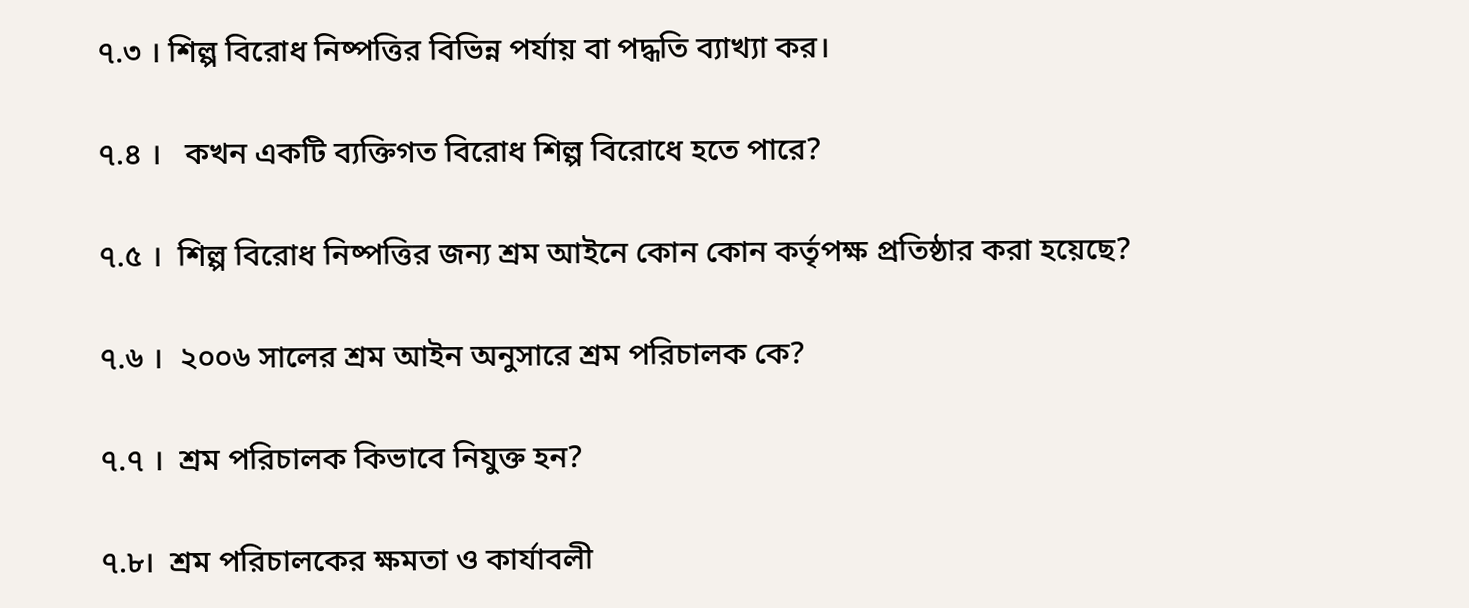৭.৩ । শিল্প বিরোধ নিষ্পত্তির বিভিন্ন পর্যায় বা পদ্ধতি ব্যাখ্যা কর।

৭.৪ ।   কখন একটি ব্যক্তিগত বিরোধ শিল্প বিরোধে হতে পারে?

৭.৫ ।  শিল্প বিরোধ নিষ্পত্তির জন্য শ্রম আইনে কোন কোন কর্তৃপক্ষ প্রতিষ্ঠার করা হয়েছে?

৭.৬ ।  ২০০৬ সালের শ্রম আইন অনুসারে শ্রম পরিচালক কে?

৭.৭ ।  শ্রম পরিচালক কিভাবে নিযুক্ত হন?

৭.৮।  শ্রম পরিচালকের ক্ষমতা ও কার্যাবলী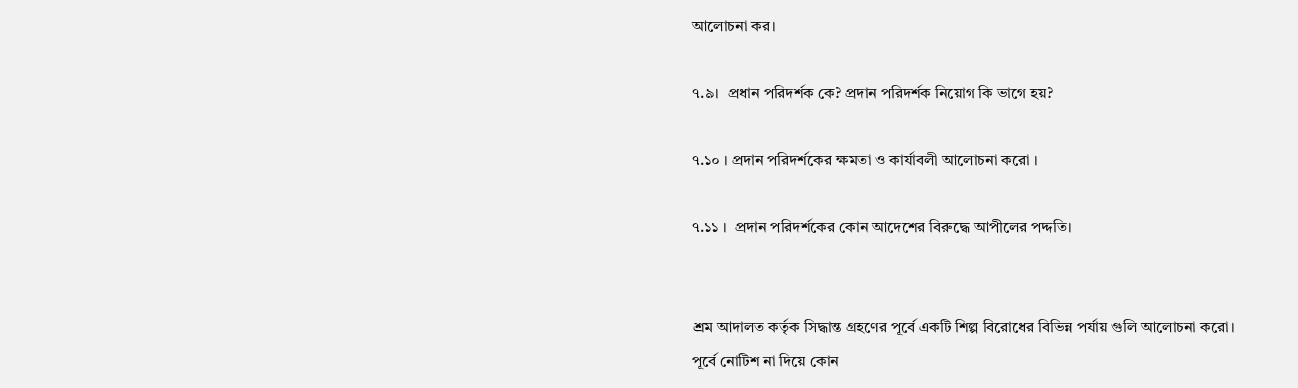আলোচনা কর।

৭.৯।  প্রধান পরিদর্শক কে? প্রদান পরিদর্শক নিয়োগ কি ভাগে হয়?

৭.১০ । প্রদান পরিদর্শকের ক্ষমতা ও কার্যাবলী আলোচনা করো ।

৭.১১ ।  প্রদান পরিদর্শকের কোন আদেশের বিরুদ্ধে আপীলের পদ্দতি।


শ্রম আদালত কর্তৃক সিদ্ধান্ত গ্রহণের পূর্বে একটি শিল্প বিরোধের বিভিন্ন পর্যায় গুলি আলোচনা করো।
পূর্বে নোটিশ না দিয়ে কোন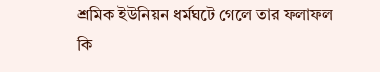শ্রমিক ইউনিয়ন ধর্মঘটে গেলে তার ফলাফল কি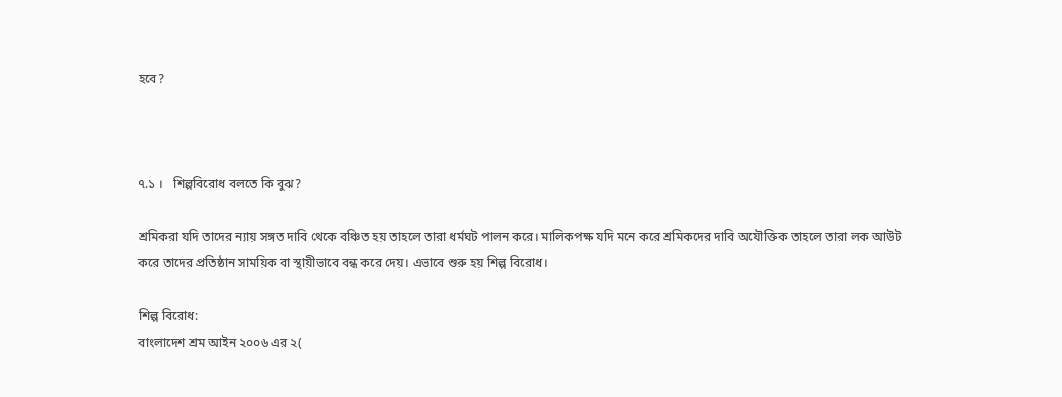হবে?



৭.১ ।   শিল্পবিরোধ বলতে কি বুঝ?

শ্রমিকরা যদি তাদের ন্যায় সঙ্গত দাবি থেকে বঞ্চিত হয় তাহলে তারা ধর্মঘট পালন করে। মালিকপক্ষ যদি মনে করে শ্রমিকদের দাবি অযৌক্তিক তাহলে তারা লক আউট করে তাদের প্রতিষ্ঠান সাময়িক বা স্থায়ীভাবে বন্ধ করে দেয়। এভাবে শুরু হয় শিল্প বিরোধ।

শিল্প বিরোধ:
বাংলাদেশ শ্রম আইন ২০০৬ এর ২(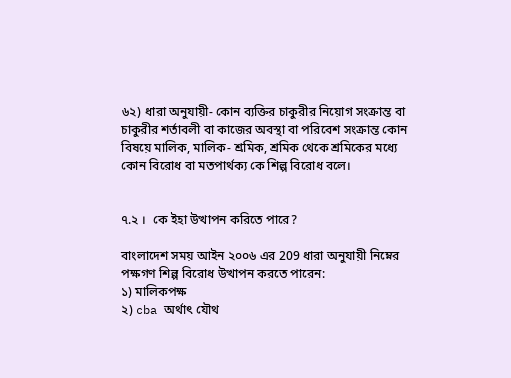৬২) ধারা অনুযায়ী- কোন ব্যক্তির চাকুরীর নিয়োগ সংক্রান্ত বা চাকুরীর শর্তাবলী বা কাজের অবস্থা বা পরিবেশ সংক্রান্ত কোন বিষয়ে মালিক, মালিক- শ্রমিক, শ্রমিক থেকে শ্রমিকের মধ্যে কোন বিরোধ বা মতপার্থক্য কে শিল্প বিরোধ বলে।


৭.২ ।  কে ইহা উত্থাপন করিতে পারে?

বাংলাদেশ সময় আইন ২০০৬ এর 209 ধারা অনুযায়ী নিম্নের পক্ষগণ শিল্প বিরোধ উত্থাপন করতে পারেন:
১) মালিকপক্ষ
২) cba অর্থাৎ যৌথ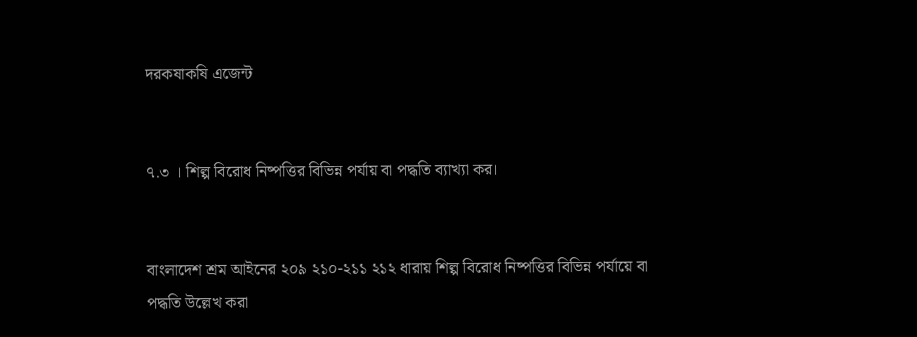দরকষাকষি এজেন্ট


৭.৩ । শিল্প বিরোধ নিষ্পত্তির বিভিন্ন পর্যায় বা পদ্ধতি ব্যাখ্যা কর।


বাংলাদেশ শ্রম আইনের ২০৯ ২১০-২১১ ২১২ ধারায় শিল্প বিরোধ নিষ্পত্তির বিভিন্ন পর্যায়ে বা পদ্ধতি উল্লেখ করা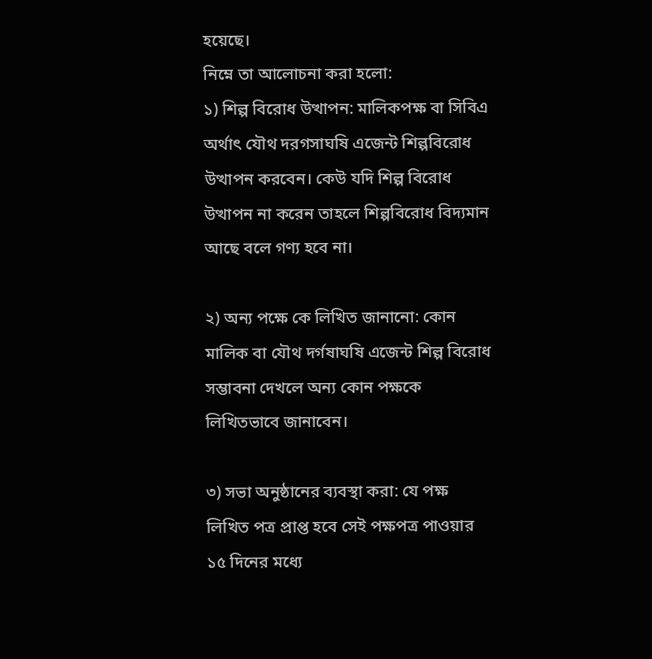হয়েছে।
নিম্নে তা আলোচনা করা হলো:
১) শিল্প বিরোধ উত্থাপন: মালিকপক্ষ বা সিবিএ অর্থাৎ যৌথ দরগসাঘষি এজেন্ট শিল্পবিরোধ উত্থাপন করবেন। কেউ যদি শিল্প বিরোধ উত্থাপন না করেন তাহলে শিল্পবিরোধ বিদ্যমান আছে বলে গণ্য হবে না।

২) অন্য পক্ষে কে লিখিত জানানো: কোন মালিক বা যৌথ দর্গষাঘষি এজেন্ট শিল্প বিরোধ সম্ভাবনা দেখলে অন্য কোন পক্ষকে লিখিতভাবে জানাবেন।

৩) সভা অনুষ্ঠানের ব্যবস্থা করা: যে পক্ষ লিখিত পত্র প্রাপ্ত হবে সেই পক্ষপত্র পাওয়ার ১৫ দিনের মধ্যে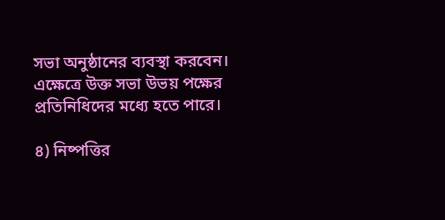সভা অনুষ্ঠানের ব্যবস্থা করবেন। এক্ষেত্রে উক্ত সভা উভয় পক্ষের প্রতিনিধিদের মধ্যে হতে পারে।

৪) নিষ্পত্তির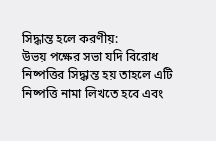সিদ্ধান্ত হলে করণীয়:
উভয় পক্ষের সভা যদি বিরোধ নিষ্পত্তির সিদ্ধান্ত হয় তাহলে এটি নিষ্পত্তি নামা লিখতে হবে এবং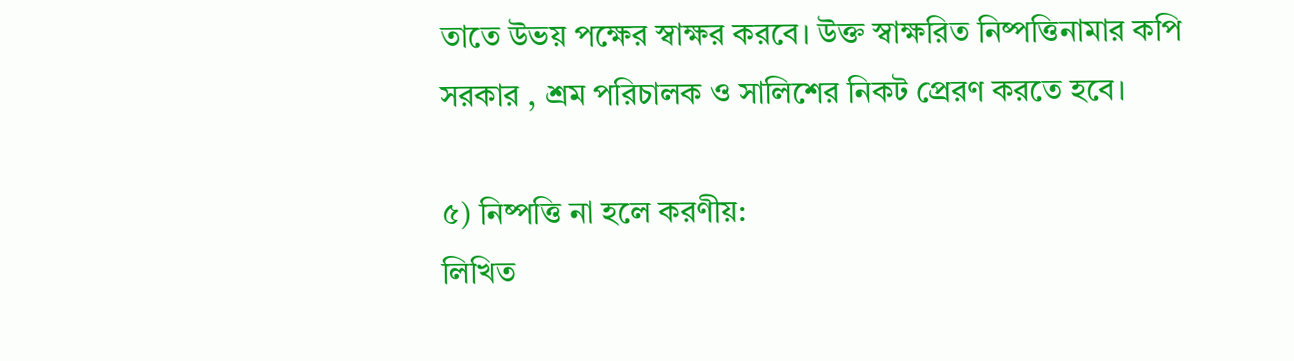তাতে উভয় পক্ষের স্বাক্ষর করবে। উক্ত স্বাক্ষরিত নিষ্পত্তিনামার কপি সরকার , শ্রম পরিচালক ও সালিশের নিকট প্রেরণ করতে হবে।

৫) নিষ্পত্তি না হলে করণীয়:
লিখিত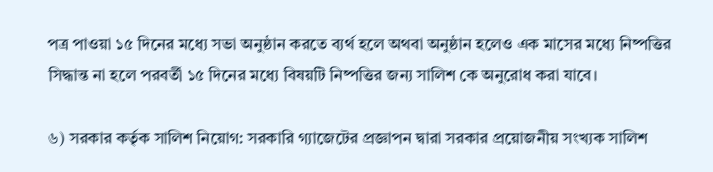পত্র পাওয়া ১৫ দিনের মধ্যে সভা অনুষ্ঠান করতে ব্যর্থ হলে অথবা অনুষ্ঠান হলেও এক মাসের মধ্যে নিষ্পত্তির সিদ্ধান্ত না হলে পরবর্তী ১৫ দিনের মধ্যে বিষয়টি নিষ্পত্তির জন্য সালিশ কে অনুরোধ করা যাবে।

৬) সরকার কর্তৃক সালিশ নিয়োগ: সরকারি গ্যাজেটের প্রজ্ঞাপন দ্বারা সরকার প্রয়োজনীয় সংখ্যক সালিশ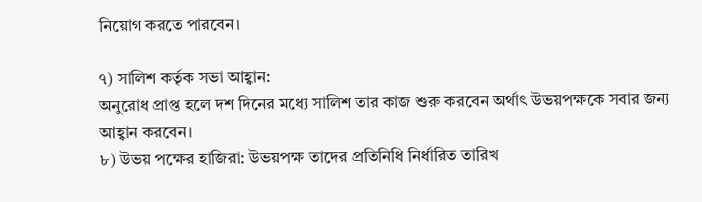নিয়োগ করতে পারবেন।

৭) সালিশ কর্তৃক সভা আহ্বান:
অনুরোধ প্রাপ্ত হলে দশ দিনের মধ্যে সালিশ তার কাজ শুরু করবেন অর্থাৎ উভয়পক্ষকে সবার জন্য আহ্বান করবেন।
৮) উভয় পক্ষের হাজিরা: উভয়পক্ষ তাদের প্রতিনিধি নির্ধারিত তারিখ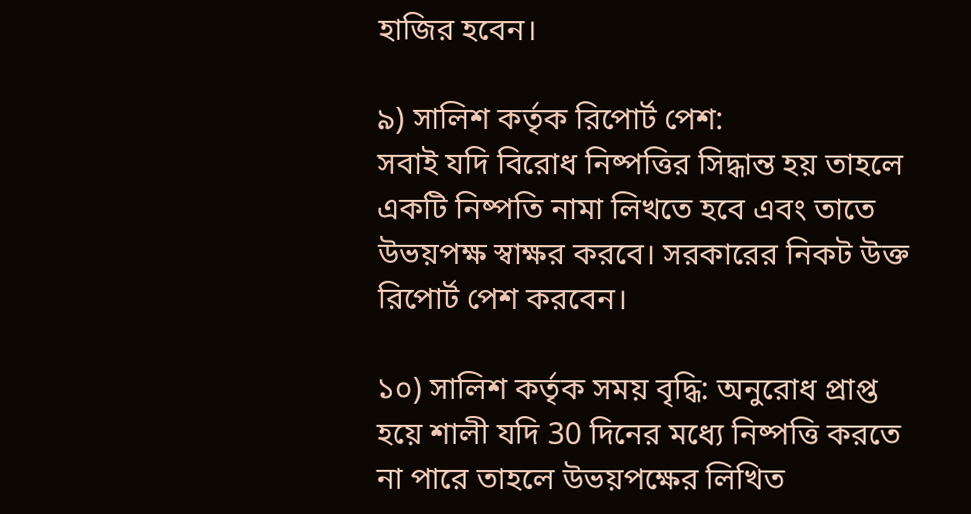হাজির হবেন।

৯) সালিশ কর্তৃক রিপোর্ট পেশ:
সবাই যদি বিরোধ নিষ্পত্তির সিদ্ধান্ত হয় তাহলে একটি নিষ্পতি নামা লিখতে হবে এবং তাতে উভয়পক্ষ স্বাক্ষর করবে। সরকারের নিকট উক্ত রিপোর্ট পেশ করবেন।

১০) সালিশ কর্তৃক সময় বৃদ্ধি: অনুরোধ প্রাপ্ত হয়ে শালী যদি 30 দিনের মধ্যে নিষ্পত্তি করতে না পারে তাহলে উভয়পক্ষের লিখিত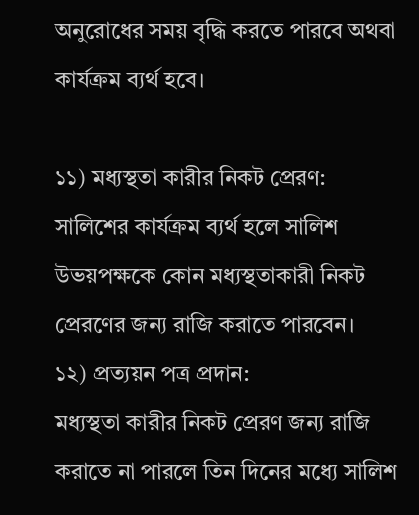অনুরোধের সময় বৃদ্ধি করতে পারবে অথবা কার্যক্রম ব্যর্থ হবে।

১১) মধ্যস্থতা কারীর নিকট প্রেরণ:
সালিশের কার্যক্রম ব্যর্থ হলে সালিশ উভয়পক্ষকে কোন মধ্যস্থতাকারী নিকট প্রেরণের জন্য রাজি করাতে পারবেন।
১২) প্রত্যয়ন পত্র প্রদান:
মধ্যস্থতা কারীর নিকট প্রেরণ জন্য রাজি করাতে না পারলে তিন দিনের মধ্যে সালিশ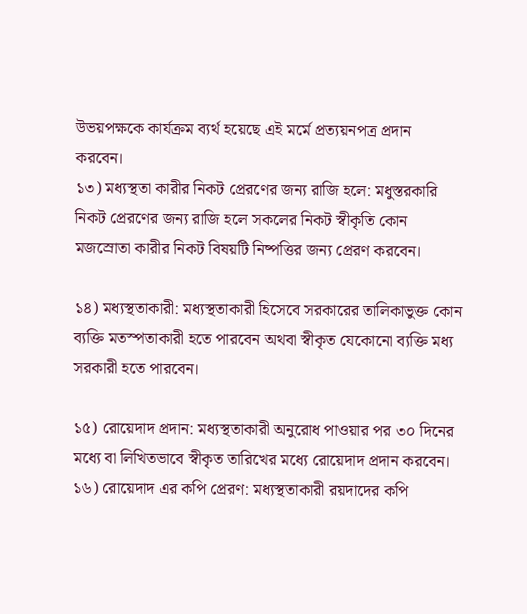উভয়পক্ষকে কার্যক্রম ব্যর্থ হয়েছে এই মর্মে প্রত্যয়নপত্র প্রদান করবেন।
১৩) মধ্যস্থতা কারীর নিকট প্রেরণের জন্য রাজি হলে: মধুস্তরকারি নিকট প্রেরণের জন্য রাজি হলে সকলের নিকট স্বীকৃতি কোন মজস্রোতা কারীর নিকট বিষয়টি নিষ্পত্তির জন্য প্রেরণ করবেন।

১৪) মধ্যস্থতাকারী: মধ্যস্থতাকারী হিসেবে সরকারের তালিকাভুক্ত কোন ব্যক্তি মতস্পতাকারী হতে পারবেন অথবা স্বীকৃত যেকোনো ব্যক্তি মধ্য সরকারী হতে পারবেন।

১৫) রোয়েদাদ প্রদান: মধ্যস্থতাকারী অনুরোধ পাওয়ার পর ৩০ দিনের মধ্যে বা লিখিতভাবে স্বীকৃত তারিখের মধ্যে রোয়েদাদ প্রদান করবেন।
১৬) রোয়েদাদ এর কপি প্রেরণ: মধ্যস্থতাকারী রয়দাদের কপি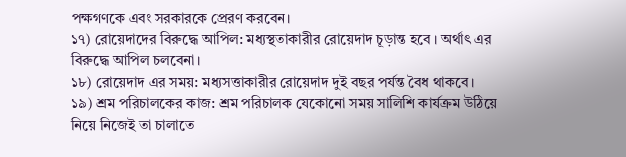পক্ষগণকে এবং সরকারকে প্রেরণ করবেন।
১৭) রোয়েদাদের বিরুদ্ধে আপিল: মধ্যস্থতাকারীর রোয়েদাদ চূড়ান্ত হবে । অর্থাৎ এর বিরুদ্ধে আপিল চলবেনা।
১৮) রোয়েদাদ এর সময়: মধ্যসত্তাকারীর রোয়েদাদ দুই বছর পর্যন্ত বৈধ থাকবে।
১৯) শ্রম পরিচালকের কাজ: শ্রম পরিচালক যেকোনো সময় সালিশি কার্যক্রম উঠিয়ে নিয়ে নিজেই তা চালাতে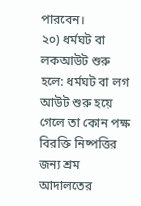পারবেন।
২০) ধর্মঘট বা লকআউট শুরু হলে: ধর্মঘট বা লগ আউট শুরু হয়ে গেলে তা কোন পক্ষ বিরক্তি নিষ্পত্তির জন্য শ্রম আদালতের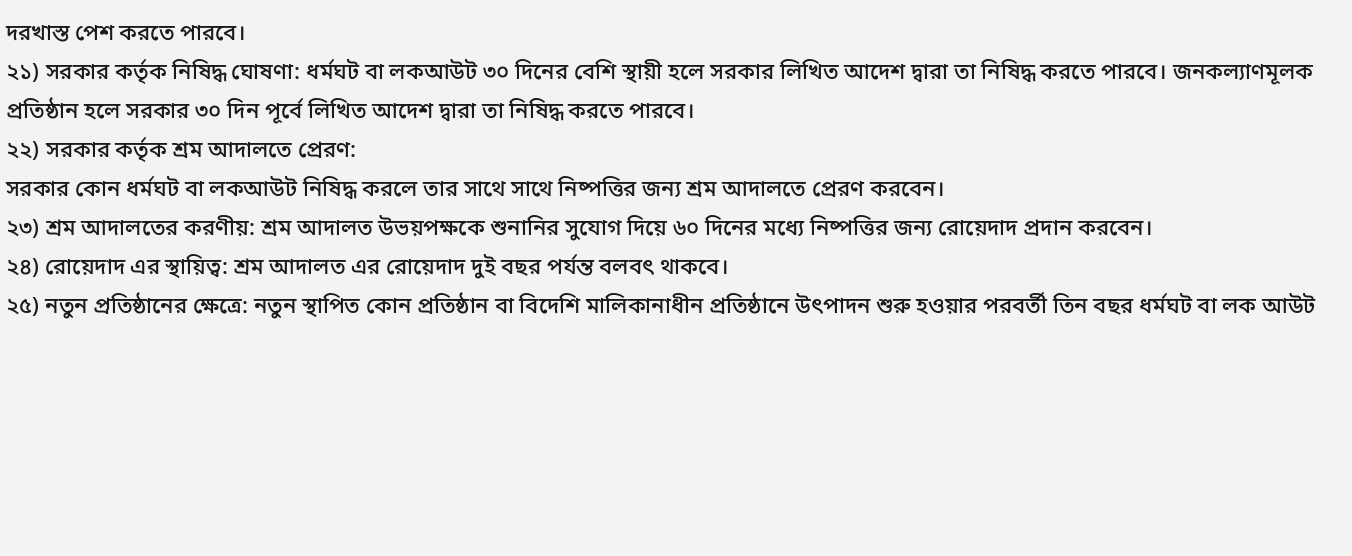দরখাস্ত পেশ করতে পারবে।
২১) সরকার কর্তৃক নিষিদ্ধ ঘোষণা: ধর্মঘট বা লকআউট ৩০ দিনের বেশি স্থায়ী হলে সরকার লিখিত আদেশ দ্বারা তা নিষিদ্ধ করতে পারবে। জনকল্যাণমূলক প্রতিষ্ঠান হলে সরকার ৩০ দিন পূর্বে লিখিত আদেশ দ্বারা তা নিষিদ্ধ করতে পারবে।
২২) সরকার কর্তৃক শ্রম আদালতে প্রেরণ:
সরকার কোন ধর্মঘট বা লকআউট নিষিদ্ধ করলে তার সাথে সাথে নিষ্পত্তির জন্য শ্রম আদালতে প্রেরণ করবেন।
২৩) শ্রম আদালতের করণীয়: শ্রম আদালত উভয়পক্ষকে শুনানির সুযোগ দিয়ে ৬০ দিনের মধ্যে নিষ্পত্তির জন্য রোয়েদাদ প্রদান করবেন।
২৪) রোয়েদাদ এর স্থায়িত্ব: শ্রম আদালত এর রোয়েদাদ দুই বছর পর্যন্ত বলবৎ থাকবে।
২৫) নতুন প্রতিষ্ঠানের ক্ষেত্রে: নতুন স্থাপিত কোন প্রতিষ্ঠান বা বিদেশি মালিকানাধীন প্রতিষ্ঠানে উৎপাদন শুরু হওয়ার পরবর্তী তিন বছর ধর্মঘট বা লক আউট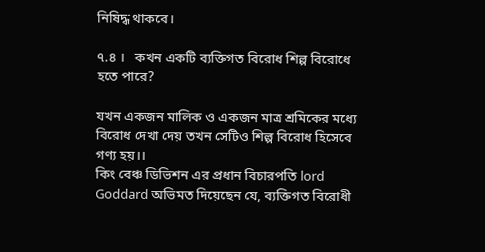নিষিদ্ধ থাকবে।

৭.৪ ।   কখন একটি ব্যক্তিগত বিরোধ শিল্প বিরোধে হতে পারে?

যখন একজন মালিক ও একজন মাত্র শ্রমিকের মধ্যে বিরোধ দেখা দেয় তখন সেটিও শিল্প বিরোধ হিসেবে গণ্য হয়।।
কিং বেঞ্চ ডিভিশন এর প্রধান বিচারপতি lord Goddard অভিমত দিয়েছেন যে, ব্যক্তিগত বিরোধী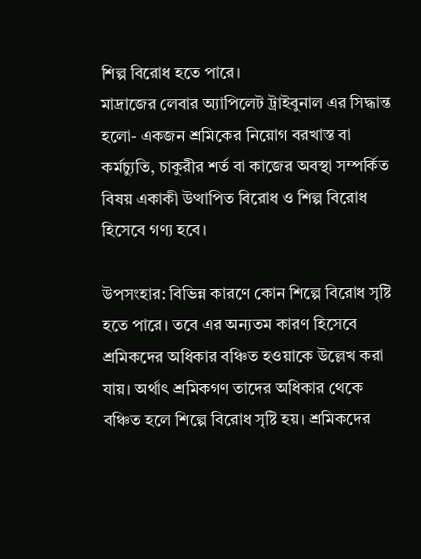শিল্প বিরোধ হতে পারে।
মাদ্রাজের লেবার অ্যাপিলেট ট্রাইবুনাল এর সিদ্ধান্ত হলো- একজন শ্রমিকের নিয়োগ বরখাস্ত বা কর্মচ্যুতি, চাকুরীর শর্ত বা কাজের অবস্থা সম্পর্কিত বিষয় একাকী উত্থাপিত বিরোধ ও শিল্প বিরোধ হিসেবে গণ্য হবে।

উপসংহার: বিভিন্ন কারণে কোন শিল্পে বিরোধ সৃষ্টি হতে পারে। তবে এর অন্যতম কারণ হিসেবে শ্রমিকদের অধিকার বঞ্চিত হওয়াকে উল্লেখ করা যায়। অর্থাৎ শ্রমিকগণ তাদের অধিকার থেকে বঞ্চিত হলে শিল্পে বিরোধ সৃষ্টি হয়। শ্রমিকদের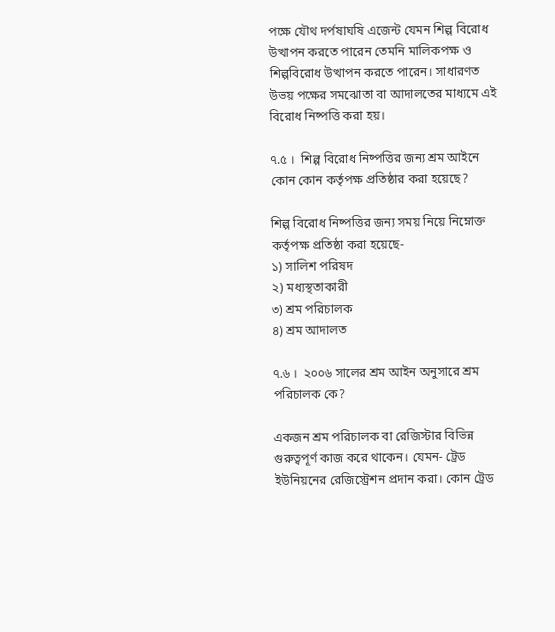পক্ষে যৌথ দর্পষাঘষি এজেন্ট যেমন শিল্প বিরোধ উত্থাপন করতে পারেন তেমনি মালিকপক্ষ ও শিল্পবিরোধ উত্থাপন করতে পারেন। সাধারণত উভয় পক্ষের সমঝোতা বা আদালতের মাধ্যমে এই বিরোধ নিষ্পত্তি করা হয়।

৭.৫ ।  শিল্প বিরোধ নিষ্পত্তির জন্য শ্রম আইনে কোন কোন কর্তৃপক্ষ প্রতিষ্ঠার করা হয়েছে?

শিল্প বিরোধ নিষ্পত্তির জন্য সময় নিয়ে নিম্নোক্ত কর্তৃপক্ষ প্রতিষ্ঠা করা হয়েছে-
১) সালিশ পরিষদ
২) মধ্যস্থতাকারী
৩) শ্রম পরিচালক
৪) শ্রম আদালত

৭.৬ ।  ২০০৬ সালের শ্রম আইন অনুসারে শ্রম পরিচালক কে?

একজন শ্রম পরিচালক বা রেজিস্টার বিভিন্ন গুরুত্বপূর্ণ কাজ করে থাকেন। যেমন- ট্রেড ইউনিয়নের রেজিস্ট্রেশন প্রদান করা। কোন ট্রেড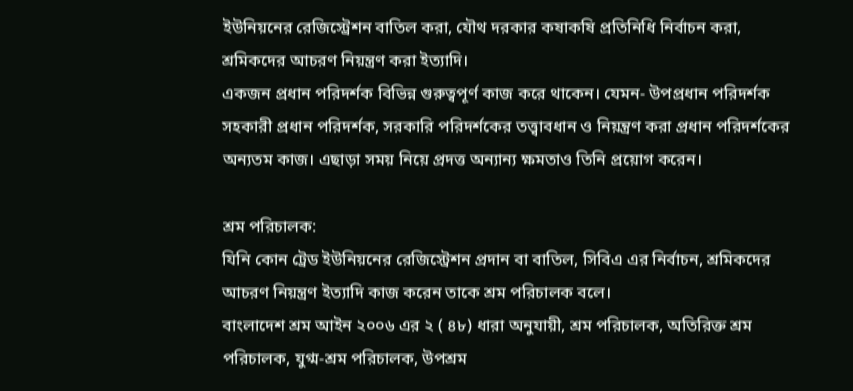ইউনিয়নের রেজিস্ট্রেশন বাতিল করা, যৌথ দরকার কষাকষি প্রতিনিধি নির্বাচন করা, শ্রমিকদের আচরণ নিয়ন্ত্রণ করা ইত্যাদি।
একজন প্রধান পরিদর্শক বিভিন্ন গুরুত্বপূর্ণ কাজ করে থাকেন। যেমন- উপপ্রধান পরিদর্শক সহকারী প্রধান পরিদর্শক, সরকারি পরিদর্শকের তত্ত্বাবধান ও নিয়ন্ত্রণ করা প্রধান পরিদর্শকের অন্যতম কাজ। এছাড়া সময় নিয়ে প্রদত্ত অন্যান্য ক্ষমতাও তিনি প্রয়োগ করেন।

শ্রম পরিচালক:
যিনি কোন ট্রেড ইউনিয়নের রেজিস্ট্রেশন প্রদান বা বাতিল, সিবিএ এর নির্বাচন, শ্রমিকদের আচরণ নিয়ন্ত্রণ ইত্যাদি কাজ করেন তাকে শ্রম পরিচালক বলে।
বাংলাদেশ শ্রম আইন ২০০৬ এর ২ ( ৪৮) ধারা অনুযায়ী, শ্রম পরিচালক, অতিরিক্ত শ্রম পরিচালক, যুগ্ম-শ্রম পরিচালক, উপশ্রম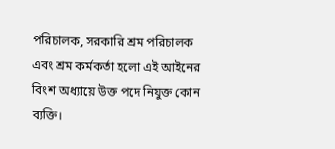পরিচালক, সরকারি শ্রম পরিচালক এবং শ্রম কর্মকর্তা হলো এই আইনের বিংশ অধ্যায়ে উক্ত পদে নিযুক্ত কোন ব্যক্তি।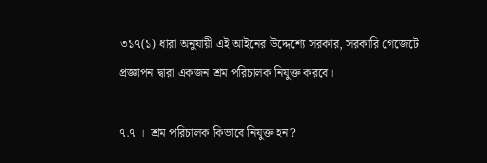৩১৭(১) ধারা অনুযায়ী এই আইনের উদ্দেশ্যে সরকার, সরকারি গেজেটে প্রজ্ঞাপন দ্বারা একজন শ্রম পরিচালক নিযুক্ত করবে।

৭.৭ ।  শ্রম পরিচালক কিভাবে নিযুক্ত হন?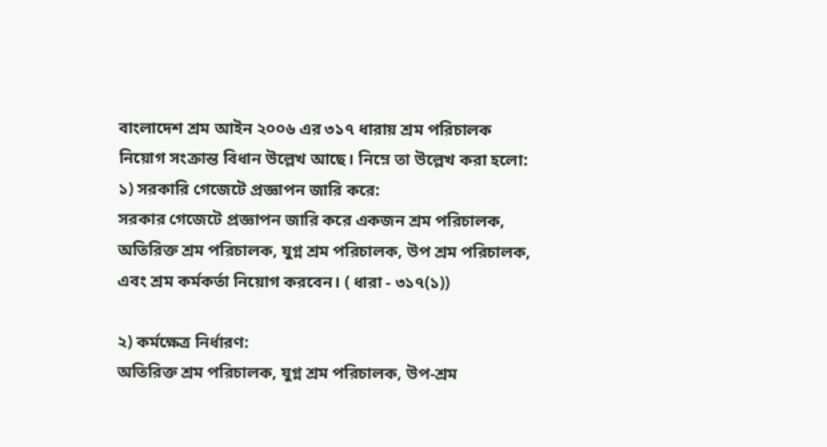বাংলাদেশ শ্রম আইন ২০০৬ এর ৩১৭ ধারায় শ্রম পরিচালক নিয়োগ সংক্রান্ত বিধান উল্লেখ আছে। নিম্নে তা উল্লেখ করা হলো:
১) সরকারি গেজেটে প্রজ্ঞাপন জারি করে:
সরকার গেজেটে প্রজ্ঞাপন জারি করে একজন শ্রম পরিচালক, অতিরিক্ত শ্রম পরিচালক, যুগ্ন শ্রম পরিচালক, উপ শ্রম পরিচালক, এবং শ্রম কর্মকর্তা নিয়োগ করবেন। ( ধারা - ৩১৭(১))

২) কর্মক্ষেত্র নির্ধারণ:
অতিরিক্ত শ্রম পরিচালক, যুগ্ন শ্রম পরিচালক, উপ-শ্রম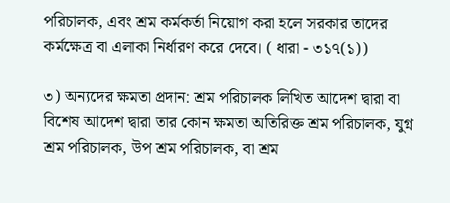পরিচালক, এবং শ্রম কর্মকর্তা নিয়োগ করা হলে সরকার তাদের কর্মক্ষেত্র বা এলাকা নির্ধারণ করে দেবে। ( ধারা - ৩১৭(১))

৩) অন্যদের ক্ষমতা প্রদান: শ্রম পরিচালক লিখিত আদেশ দ্বারা বা বিশেষ আদেশ দ্বারা তার কোন ক্ষমতা অতিরিক্ত শ্রম পরিচালক, যুগ্ন শ্রম পরিচালক, উপ শ্রম পরিচালক, বা শ্রম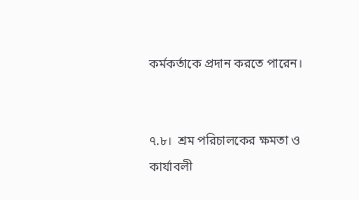কর্মকর্তাকে প্রদান করতে পারেন।


৭.৮।  শ্রম পরিচালকের ক্ষমতা ও কার্যাবলী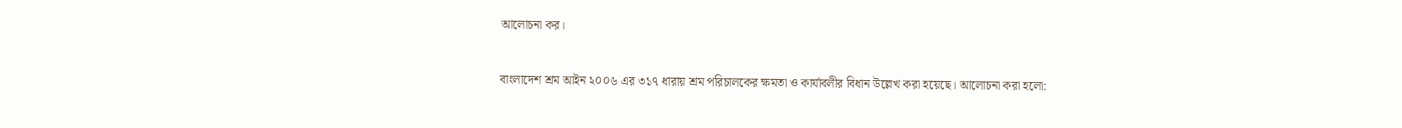আলোচনা কর।

বাংলাদেশ শ্রম আইন ২০০৬ এর ৩১৭ ধারায় শ্রম পরিচালকের ক্ষমতা ও কার্যাবলীর বিধান উল্লেখ করা হয়েছে। আলোচনা করা হলো: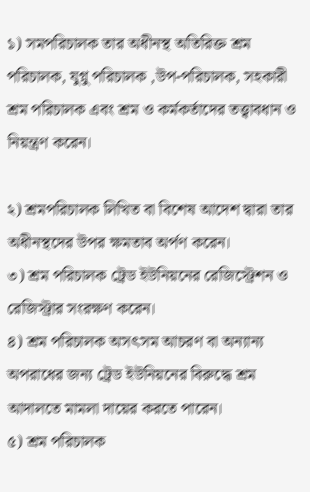১) সমপরিচালক তার অধীনস্থ অতিরিক্ত শ্রম পরিচালক, যুগ্নু পরিচালক ,উপ-পরিচালক, সহকারী শ্রম পরিচালক এবং শ্রম ও কর্মকর্তাদের তত্ত্বাবধান ও নিয়ন্ত্রণ করেন।

২) শ্রমপরিচালক লিখিত বা বিশেষ আদেশ দ্বারা তার অধীনস্থদের উপর ক্ষমতাব অর্পণ করেন।
৩) শ্রম পরিচালক ট্রেড ইউনিয়নের রেজিস্ট্রেশন ও রেজিস্ট্রার সংরক্ষণ করেন।
৪) শ্রম পরিচালক অসৎসম আচরণ বা অন্যান্য অপরাধের জন্য ট্রেড ইউনিয়নের বিরুদ্ধে শ্রম আদালতে মামলা দায়ের করতে পারেন।
৫) শ্রম পরিচালক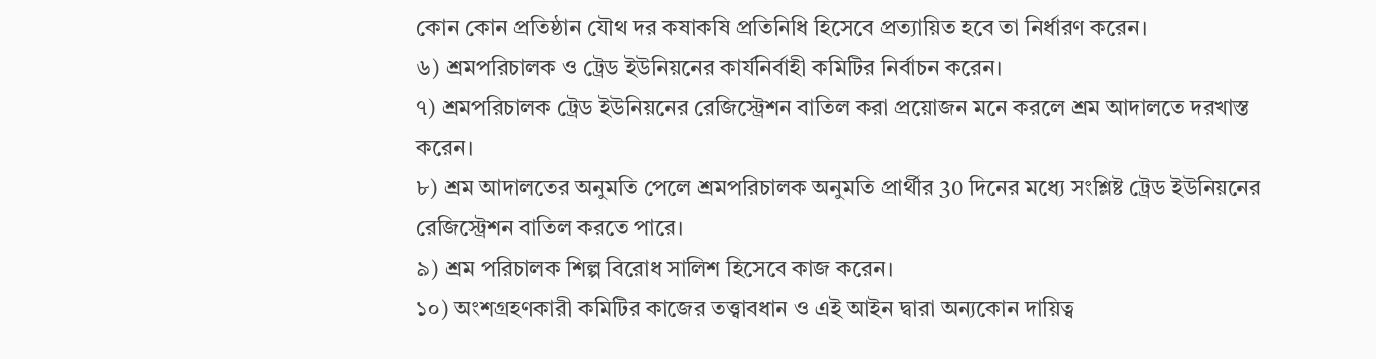কোন কোন প্রতিষ্ঠান যৌথ দর কষাকষি প্রতিনিধি হিসেবে প্রত্যায়িত হবে তা নির্ধারণ করেন।
৬) শ্রমপরিচালক ও ট্রেড ইউনিয়নের কার্যনির্বাহী কমিটির নির্বাচন করেন।
৭) শ্রমপরিচালক ট্রেড ইউনিয়নের রেজিস্ট্রেশন বাতিল করা প্রয়োজন মনে করলে শ্রম আদালতে দরখাস্ত করেন।
৮) শ্রম আদালতের অনুমতি পেলে শ্রমপরিচালক অনুমতি প্রার্থীর 30 দিনের মধ্যে সংশ্লিষ্ট ট্রেড ইউনিয়নের রেজিস্ট্রেশন বাতিল করতে পারে।
৯) শ্রম পরিচালক শিল্প বিরোধ সালিশ হিসেবে কাজ করেন।
১০) অংশগ্রহণকারী কমিটির কাজের তত্ত্বাবধান ও এই আইন দ্বারা অন্যকোন দায়িত্ব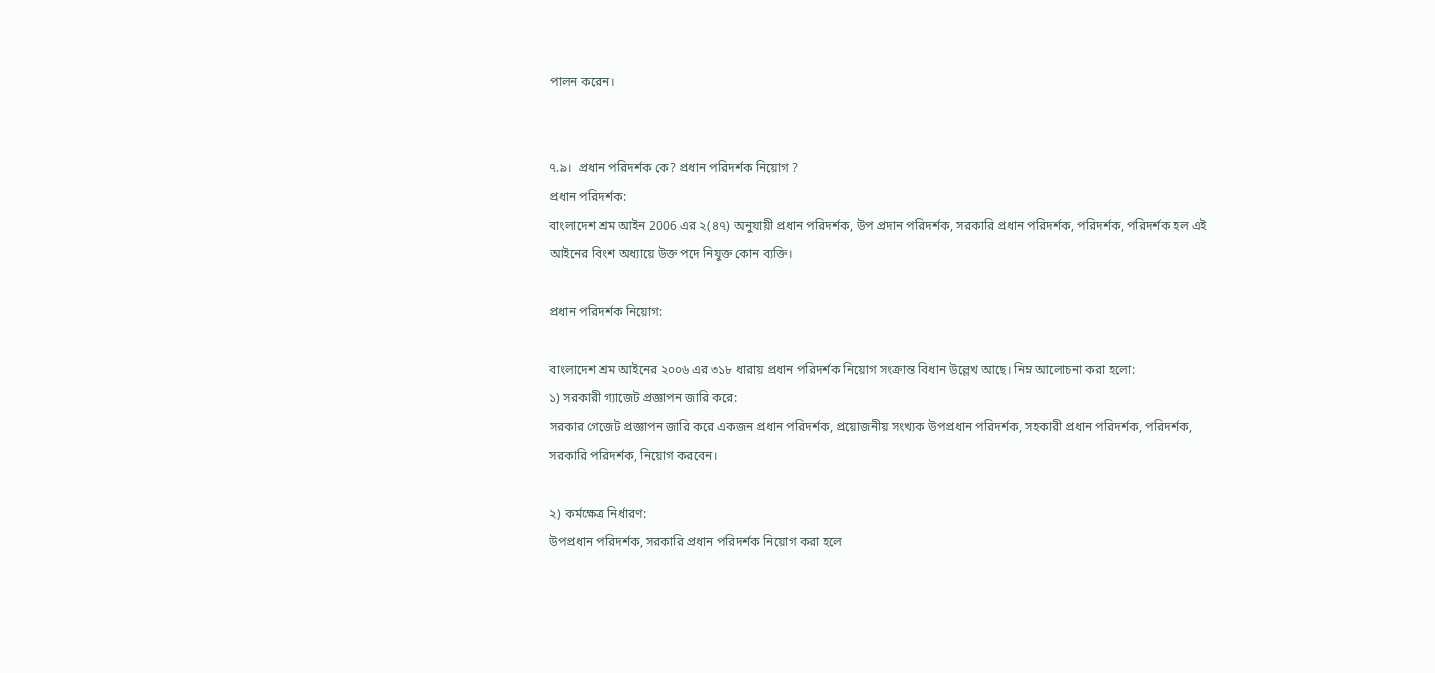পালন করেন।


৭.৯।  প্রধান পরিদর্শক কে? প্রধান পরিদর্শক নিয়োগ ?
প্রধান পরিদর্শক:
বাংলাদেশ শ্রম আইন 2006 এর ২(৪৭) অনুযায়ী প্রধান পরিদর্শক, উপ প্রদান পরিদর্শক, সরকারি প্রধান পরিদর্শক, পরিদর্শক, পরিদর্শক হল এই আইনের বিংশ অধ্যায়ে উক্ত পদে নিযুক্ত কোন ব্যক্তি।

প্রধান পরিদর্শক নিয়োগ:

বাংলাদেশ শ্রম আইনের ২০০৬ এর ৩১৮ ধারায় প্রধান পরিদর্শক নিয়োগ সংক্রান্ত বিধান উল্লেখ আছে। নিম্ন আলোচনা করা হলো:
১) সরকারী গ্যাজেট প্রজ্ঞাপন জারি করে:
সরকার গেজেট প্রজ্ঞাপন জারি করে একজন প্রধান পরিদর্শক, প্রয়োজনীয় সংখ্যক উপপ্রধান পরিদর্শক, সহকারী প্রধান পরিদর্শক, পরিদর্শক, সরকারি পরিদর্শক, নিয়োগ করবেন।

২) কর্মক্ষেত্র নির্ধারণ:
উপপ্রধান পরিদর্শক, সরকারি প্রধান পরিদর্শক নিয়োগ করা হলে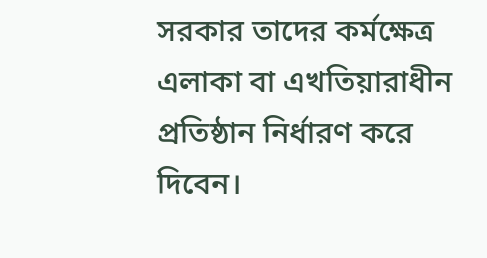সরকার তাদের কর্মক্ষেত্র এলাকা বা এখতিয়ারাধীন প্রতিষ্ঠান নির্ধারণ করে দিবেন।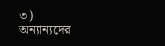৩) অন্যান্যদের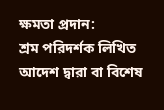ক্ষমতা প্রদান:
শ্রম পরিদর্শক লিখিত আদেশ দ্বারা বা বিশেষ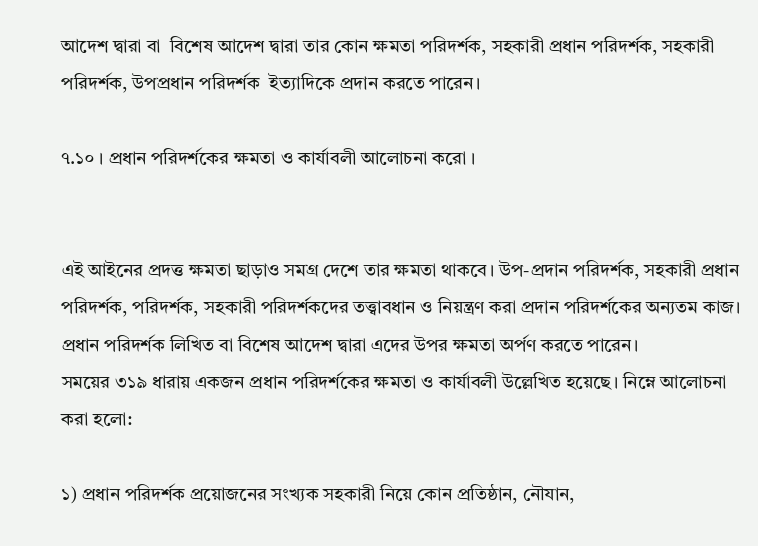আদেশ দ্বারা বা  বিশেষ আদেশ দ্বারা তার কোন ক্ষমতা পরিদর্শক, সহকারী প্রধান পরিদর্শক, সহকারী পরিদর্শক, উপপ্রধান পরিদর্শক  ইত্যাদিকে প্রদান করতে পারেন।

৭.১০ । প্রধান পরিদর্শকের ক্ষমতা ও কার্যাবলী আলোচনা করো ।


এই আইনের প্রদত্ত ক্ষমতা ছাড়াও সমগ্র দেশে তার ক্ষমতা থাকবে। উপ-প্রদান পরিদর্শক, সহকারী প্রধান পরিদর্শক, পরিদর্শক, সহকারী পরিদর্শকদের তত্ত্বাবধান ও নিয়ন্ত্রণ করা প্রদান পরিদর্শকের অন্যতম কাজ। প্রধান পরিদর্শক লিখিত বা বিশেষ আদেশ দ্বারা এদের উপর ক্ষমতা অর্পণ করতে পারেন।
সময়ের ৩১৯ ধারায় একজন প্রধান পরিদর্শকের ক্ষমতা ও কার্যাবলী উল্লেখিত হয়েছে। নিম্নে আলোচনা করা হলো:

১) প্রধান পরিদর্শক প্রয়োজনের সংখ্যক সহকারী নিয়ে কোন প্রতিষ্ঠান, নৌযান,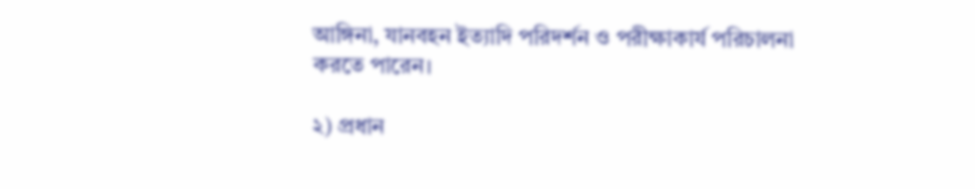আঙ্গিনা, যানবহন ইত্যাদি পরিদর্শন ও পরীক্ষাকার্য পরিচালনা করতে পারেন।

২) প্রধান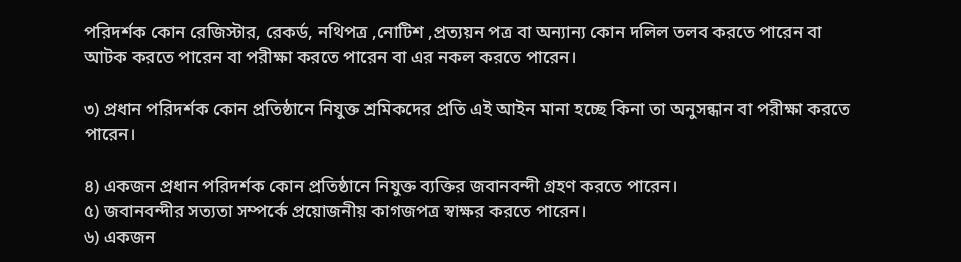পরিদর্শক কোন রেজিস্টার, রেকর্ড, নথিপত্র ,নোটিশ ,প্রত্যয়ন পত্র বা অন্যান্য কোন দলিল তলব করতে পারেন বা আটক করতে পারেন বা পরীক্ষা করতে পারেন বা এর নকল করতে পারেন।

৩) প্রধান পরিদর্শক কোন প্রতিষ্ঠানে নিযুক্ত শ্রমিকদের প্রতি এই আইন মানা হচ্ছে কিনা তা অনুসন্ধান বা পরীক্ষা করতে পারেন।

৪) একজন প্রধান পরিদর্শক কোন প্রতিষ্ঠানে নিযুক্ত ব্যক্তির জবানবন্দী গ্রহণ করতে পারেন।
৫) জবানবন্দীর সত্যতা সম্পর্কে প্রয়োজনীয় কাগজপত্র স্বাক্ষর করতে পারেন।
৬) একজন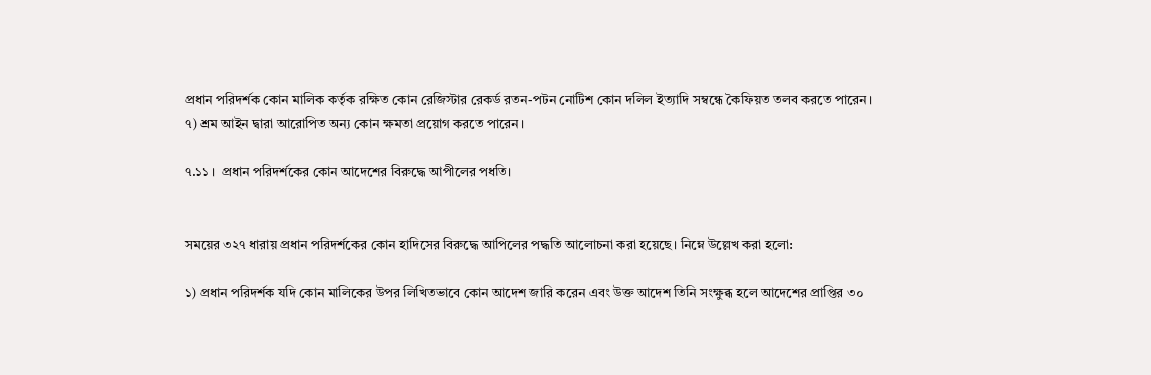প্রধান পরিদর্শক কোন মালিক কর্তৃক রক্ষিত কোন রেজিস্টার রেকর্ড রতন-পটন নোটিশ কোন দলিল ইত্যাদি সম্বন্ধে কৈফিয়ত তলব করতে পারেন।
৭) শ্রম আইন দ্বারা আরোপিত অন্য কোন ক্ষমতা প্রয়োগ করতে পারেন।

৭.১১ ।  প্রধান পরিদর্শকের কোন আদেশের বিরুদ্ধে আপীলের পধতি।


সময়ের ৩২৭ ধারায় প্রধান পরিদর্শকের কোন হাদিসের বিরুদ্ধে আপিলের পদ্ধতি আলোচনা করা হয়েছে। নিম্নে উল্লেখ করা হলো:

১) প্রধান পরিদর্শক যদি কোন মালিকের উপর লিখিতভাবে কোন আদেশ জারি করেন এবং উক্ত আদেশ তিনি সংক্ষুব্ধ হলে আদেশের প্রাপ্তির ৩০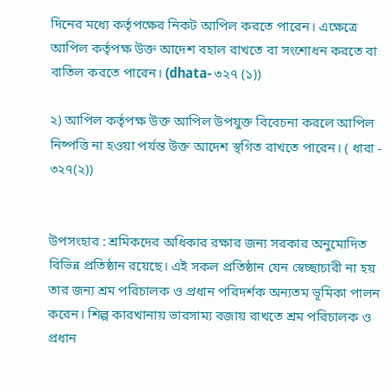দিনের মধ্যে কর্তৃপক্ষের নিকট আপিল করতে পারেন। এক্ষেত্রে আপিল কর্তৃপক্ষ উক্ত আদেশ বহাল রাখতে বা সংশোধন করতে বা বাতিল করতে পারেন। (dhata- ৩২৭ (১))

২) আপিল কর্তৃপক্ষ উক্ত আপিল উপযুক্ত বিবেচনা করলে আপিল নিষ্পত্তি না হওয়া পর্যন্ত উক্ত আদেশ স্থগিত রাখতে পারেন। ( ধারা - ৩২৭(২))


উপসংহার : শ্রমিকদের অধিকার রক্ষার জন্য সরকার অনুমোদিত বিভিন্ন প্রতিষ্ঠান রয়েছে। এই সকল প্রতিষ্ঠান যেন স্বেচ্ছাচারী না হয় তার জন্য শ্রম পরিচালক ও প্রধান পরিদর্শক অন্যতম ভূমিকা পালন করেন। শিল্প কারখানায় ভারসাম্য বজায় রাখতে শ্রম পরিচালক ও প্রধান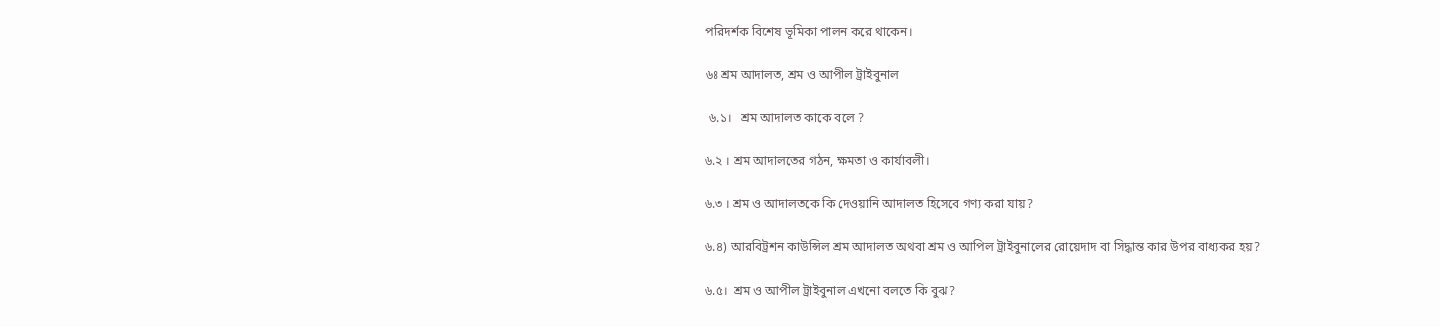পরিদর্শক বিশেষ ভূমিকা পালন করে থাকেন।

৬ঃ শ্রম আদালত, শ্রম ও আপীল ট্রাইবুনাল

 ৬.১।   শ্রম আদালত কাকে বলে ?

৬.২ । শ্রম আদালতের গঠন, ক্ষমতা ও কার্যাবলী।

৬.৩ । শ্রম ও আদালতকে কি দেওয়ানি আদালত হিসেবে গণ্য করা যায়?

৬.৪) আরবিট্রশন কাউন্সিল শ্রম আদালত অথবা শ্রম ও আপিল ট্রাইবুনালের রোয়েদাদ বা সিদ্ধান্ত কার উপর বাধ্যকর হয়?

৬.৫।  শ্রম ও আপীল ট্রাইবুনাল এখনো বলতে কি বুঝ?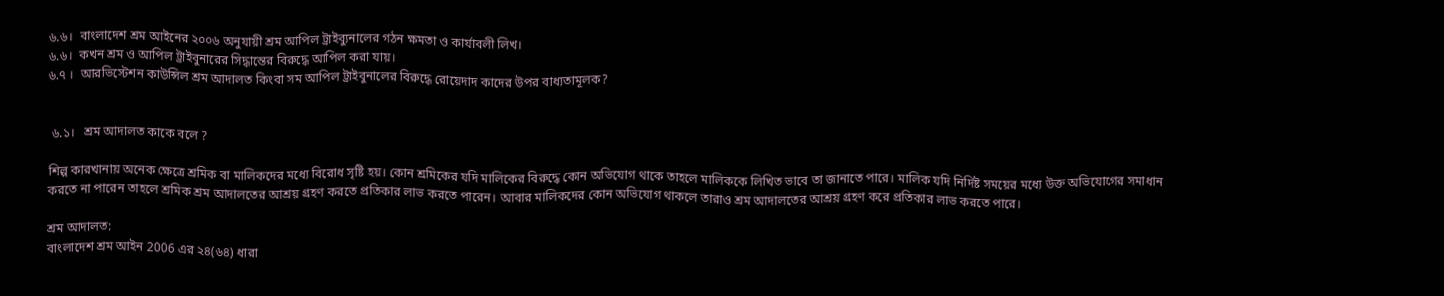৬.৬।  বাংলাদেশ শ্রম আইনের ২০০৬ অনুযায়ী শ্রম আপিল ট্রাইব্যুনালের গঠন ক্ষমতা ও কার্যাবলী লিখ।
৬.৬।  কখন শ্রম ও আপিল ট্রাইবুনারের সিদ্ধান্তের বিরুদ্ধে আপিল করা যায়।
৬.৭ ।  আরভিস্টেশন কাউন্সিল শ্রম আদালত কিংবা সম আপিল ট্রাইবুনালের বিরুদ্ধে রোয়েদাদ কাদের উপর বাধ্যতামূলক?


 ৬.১।   শ্রম আদালত কাকে বলে ?

শিল্প কারখানায় অনেক ক্ষেত্রে শ্রমিক বা মালিকদের মধ্যে বিরোধ সৃষ্টি হয়। কোন শ্রমিকের যদি মালিকের বিরুদ্ধে কোন অভিযোগ থাকে তাহলে মালিককে লিখিত ভাবে তা জানাতে পারে। মালিক যদি নির্দিষ্ট সময়ের মধ্যে উক্ত অভিযোগের সমাধান করতে না পারেন তাহলে শ্রমিক শ্রম আদালতের আশ্রয় গ্রহণ করতে প্রতিকার লাভ করতে পারেন। আবার মালিকদের কোন অভিযোগ থাকলে তারাও শ্রম আদালতের আশ্রয় গ্রহণ করে প্রতিকার লাভ করতে পারে।

শ্রম আদালত:
বাংলাদেশ শ্রম আইন 2006 এর ২৪(৬৪) ধারা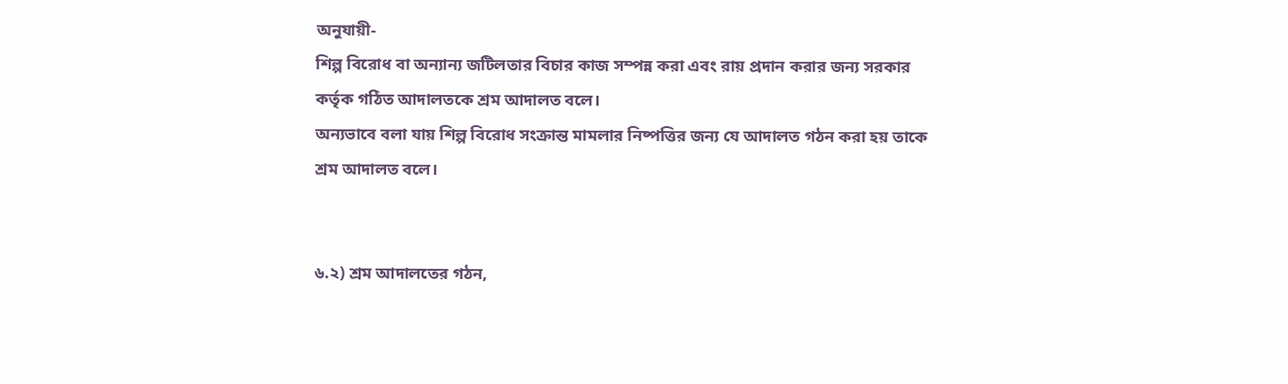অনুযায়ী-
শিল্প বিরোধ বা অন্যান্য জটিলতার বিচার কাজ সম্পন্ন করা এবং রায় প্রদান করার জন্য সরকার কর্তৃক গঠিত আদালতকে শ্রম আদালত বলে।
অন্যভাবে বলা যায় শিল্প বিরোধ সংক্রান্ত মামলার নিষ্পত্তির জন্য যে আদালত গঠন করা হয় তাকে শ্রম আদালত বলে।


৬.২) শ্রম আদালতের গঠন,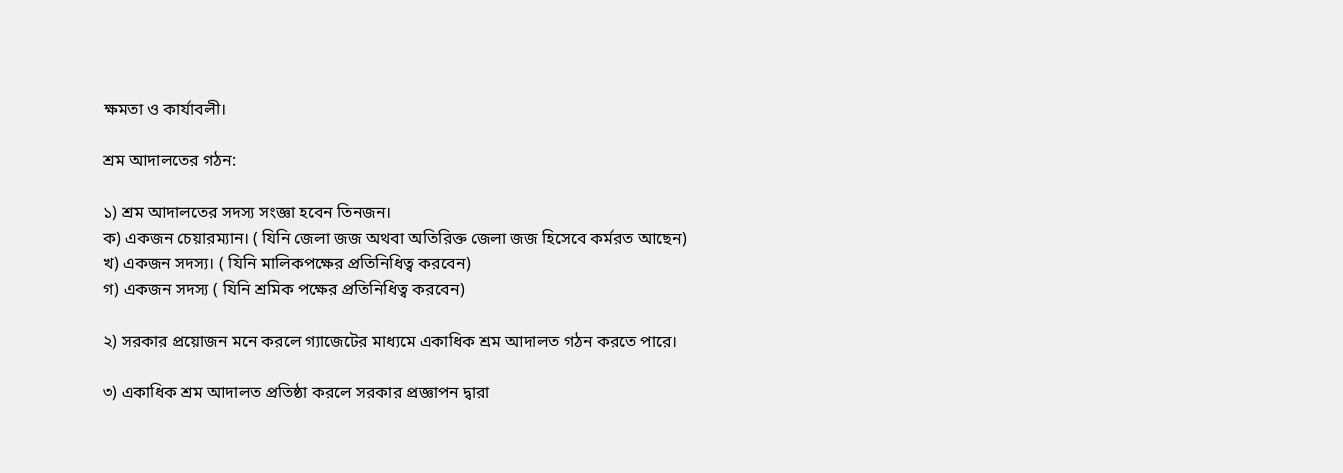ক্ষমতা ও কার্যাবলী।

শ্রম আদালতের গঠন:

১) শ্রম আদালতের সদস্য সংজ্ঞা হবেন তিনজন।
ক) একজন চেয়ারম্যান। ( যিনি জেলা জজ অথবা অতিরিক্ত জেলা জজ হিসেবে কর্মরত আছেন)
খ) একজন সদস্য। ( যিনি মালিকপক্ষের প্রতিনিধিত্ব করবেন)
গ) একজন সদস্য ( যিনি শ্রমিক পক্ষের প্রতিনিধিত্ব করবেন)

২) সরকার প্রয়োজন মনে করলে গ্যাজেটের মাধ্যমে একাধিক শ্রম আদালত গঠন করতে পারে।

৩) একাধিক শ্রম আদালত প্রতিষ্ঠা করলে সরকার প্রজ্ঞাপন দ্বারা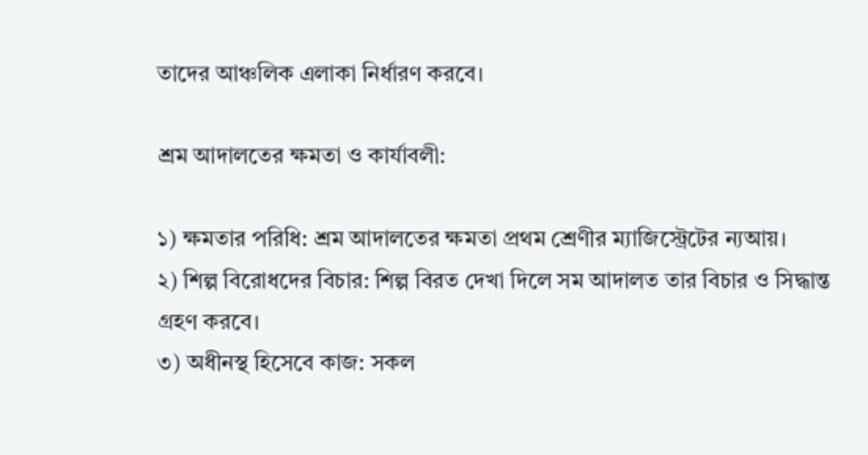তাদের আঞ্চলিক এলাকা নির্ধারণ করবে।

শ্রম আদালতের ক্ষমতা ও কার্যাবলী:

১) ক্ষমতার পরিধি: শ্রম আদালতের ক্ষমতা প্রথম শ্রেণীর ম্যাজিস্ট্রেটের ন্যআয়।
২) শিল্প বিরোধদের বিচার: শিল্প বিরত দেখা দিলে সম আদালত তার বিচার ও সিদ্ধান্ত গ্রহণ করবে।
৩) অধীনস্থ হিসেবে কাজ: সকল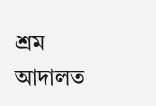শ্রম আদালত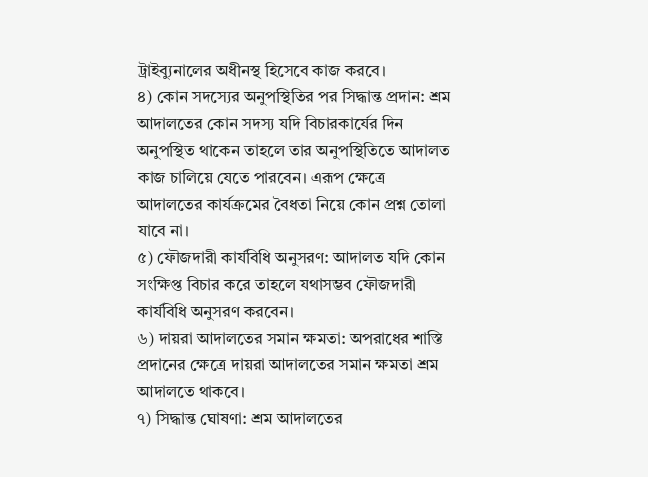ট্রাইব্যুনালের অধীনস্থ হিসেবে কাজ করবে।
৪) কোন সদস্যের অনুপস্থিতির পর সিদ্ধান্ত প্রদান: শ্রম আদালতের কোন সদস্য যদি বিচারকার্যের দিন অনুপস্থিত থাকেন তাহলে তার অনুপস্থিতিতে আদালত কাজ চালিয়ে যেতে পারবেন। এরূপ ক্ষেত্রে আদালতের কার্যক্রমের বৈধতা নিয়ে কোন প্রশ্ন তোলা যাবে না।
৫) ফৌজদারী কার্যবিধি অনুসরণ: আদালত যদি কোন সংক্ষিপ্ত বিচার করে তাহলে যথাসম্ভব ফৌজদারী কার্যবিধি অনুসরণ করবেন।
৬) দায়রা আদালতের সমান ক্ষমতা: অপরাধের শাস্তি প্রদানের ক্ষেত্রে দায়রা আদালতের সমান ক্ষমতা শ্রম আদালতে থাকবে।
৭) সিদ্ধান্ত ঘোষণা: শ্রম আদালতের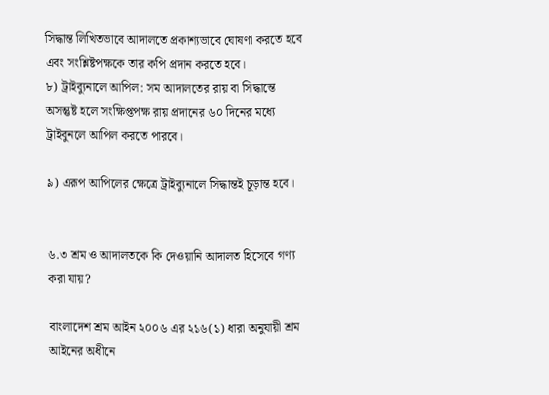সিদ্ধান্ত লিখিতভাবে আদালতে প্রকাশ্যভাবে ঘোষণা করতে হবে এবং সংশ্লিষ্টপক্ষকে তার কপি প্রদান করতে হবে।
৮) ট্রাইব্যুনালে আপিল: সম আদালতের রায় বা সিদ্ধান্তে অসন্তুষ্ট হলে সংক্ষিপ্তপক্ষ রায় প্রদানের ৬০ দিনের মধ্যে ট্রাইবুনলে আপিল করতে পারবে।

৯) এরূপ আপিলের ক্ষেত্রে ট্রাইব্যুনালে সিদ্ধান্তই চূড়ান্ত হবে।


৬.৩ শ্রম ও আদালতকে কি দেওয়ানি আদালত হিসেবে গণ্য করা যায়?

বাংলাদেশ শ্রম আইন ২০০৬ এর ২১৬(১) ধারা অনুযায়ী শ্রম আইনের অধীনে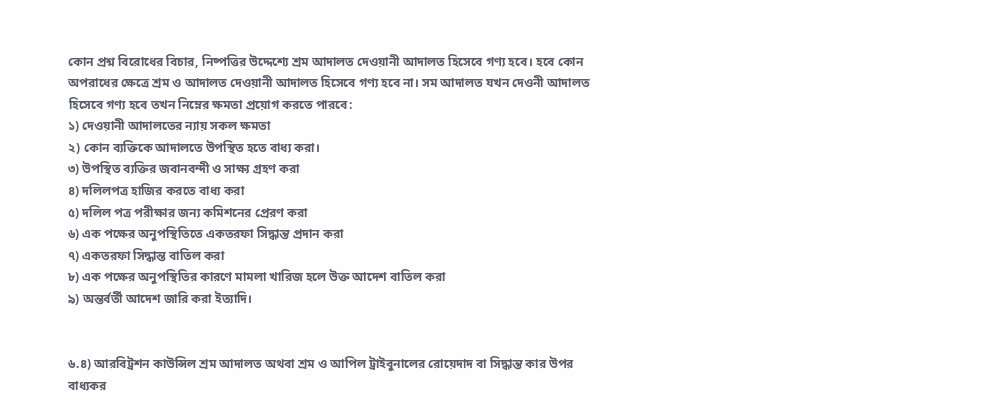কোন প্রশ্ন বিরোধের বিচার, নিষ্পত্তির উদ্দেশ্যে শ্রম আদালত দেওয়ানী আদালত হিসেবে গণ্য হবে। হবে কোন অপরাধের ক্ষেত্রে শ্রম ও আদালত দেওয়ানী আদালত হিসেবে গণ্য হবে না। সম আদালত যখন দেওনী আদালত হিসেবে গণ্য হবে তখন নিম্নের ক্ষমতা প্রয়োগ করতে পারবে:
১) দেওয়ানী আদালতের ন্যায় সকল ক্ষমতা
২) কোন ব্যক্তিকে আদালতে উপস্থিত হতে বাধ্য করা।
৩) উপস্থিত ব্যক্তির জবানবন্দী ও সাক্ষ্য গ্রহণ করা
৪) দলিলপত্র হাজির করতে বাধ্য করা
৫) দলিল পত্র পরীক্ষার জন্য কমিশনের প্রেরণ করা
৬) এক পক্ষের অনুপস্থিতিতে একতরফা সিদ্ধান্ত প্রদান করা
৭) একতরফা সিদ্ধান্ত বাতিল করা
৮) এক পক্ষের অনুপস্থিতির কারণে মামলা খারিজ হলে উক্ত আদেশ বাতিল করা
৯) অন্তর্বর্তী আদেশ জারি করা ইত্যাদি।


৬.৪) আরবিট্রশন কাউন্সিল শ্রম আদালত অথবা শ্রম ও আপিল ট্রাইবুনালের রোয়েদাদ বা সিদ্ধান্ত কার উপর বাধ্যকর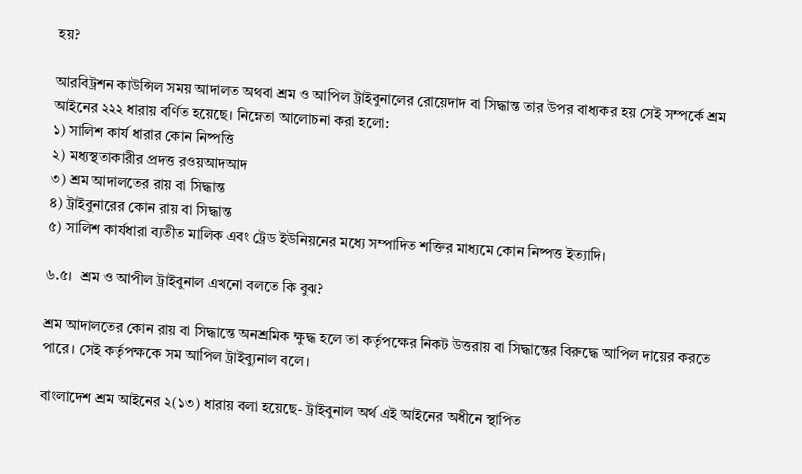হয়?

আরবিট্রশন কাউন্সিল সময় আদালত অথবা শ্রম ও আপিল ট্রাইবুনালের রোয়েদাদ বা সিদ্ধান্ত তার উপর বাধ্যকর হয় সেই সম্পর্কে শ্রম আইনের ২২২ ধারায় বর্ণিত হয়েছে। নিম্নেতা আলোচনা করা হলো:
১) সালিশ কার্য ধারার কোন নিষ্পত্তি
২) মধ্যস্থতাকারীর প্রদত্ত রওয়আদআদ
৩) শ্রম আদালতের রায় বা সিদ্ধান্ত
৪) ট্রাইবুনারের কোন রায় বা সিদ্ধান্ত
৫) সালিশ কার্যধারা ব্যতীত মালিক এবং ট্রেড ইউনিয়নের মধ্যে সম্পাদিত শক্তির মাধ্যমে কোন নিষ্পত্ত ইত্যাদি।

৬.৫।  শ্রম ও আপীল ট্রাইবুনাল এখনো বলতে কি বুঝ?

শ্রম আদালতের কোন রায় বা সিদ্ধান্তে অনশ্রমিক ক্ষুদ্ধ হলে তা কর্তৃপক্ষের নিকট উত্তরায় বা সিদ্ধান্তের বিরুদ্ধে আপিল দায়ের করতে পারে। সেই কর্তৃপক্ষকে সম আপিল ট্রাইব্যুনাল বলে।

বাংলাদেশ শ্রম আইনের ২(১৩) ধারায় বলা হয়েছে- ট্রাইবুনাল অর্থ এই আইনের অধীনে স্থাপিত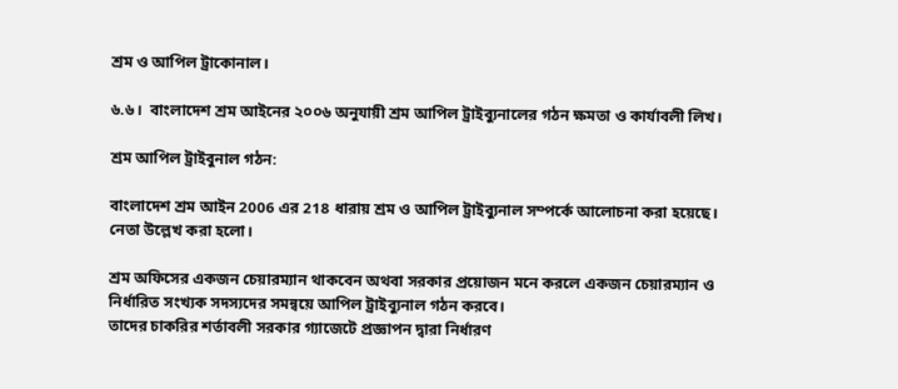শ্রম ও আপিল ট্রাকোনাল।

৬.৬।  বাংলাদেশ শ্রম আইনের ২০০৬ অনুযায়ী শ্রম আপিল ট্রাইব্যুনালের গঠন ক্ষমতা ও কার্যাবলী লিখ।

শ্রম আপিল ট্রাইবুনাল গঠন:

বাংলাদেশ শ্রম আইন 2006 এর 218 ধারায় শ্রম ও আপিল ট্রাইব্যুনাল সম্পর্কে আলোচনা করা হয়েছে। নেতা উল্লেখ করা হলো।

শ্রম অফিসের একজন চেয়ারম্যান থাকবেন অথবা সরকার প্রয়োজন মনে করলে একজন চেয়ারম্যান ও নির্ধারিত সংখ্যক সদস্যদের সমন্বয়ে আপিল ট্রাইব্যুনাল গঠন করবে।
তাদের চাকরির শর্তাবলী সরকার গ্যাজেটে প্রজ্ঞাপন দ্বারা নির্ধারণ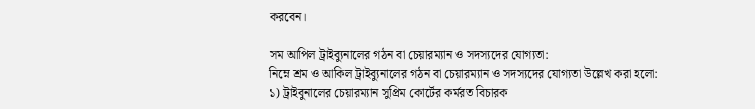করবেন।

সম আপিল ট্রাইব্যুনালের গঠন বা চেয়ারম্যান ও সদস্যদের যোগ্যতা:
নিম্নে শ্রম ও আকিল ট্রাইব্যুনালের গঠন বা চেয়ারম্যান ও সদস্যদের যোগ্যতা উল্লেখ করা হলো:
১) ট্রাইবুনালের চেয়ারম্যান সুপ্রিম কোর্টের কর্মরত বিচারক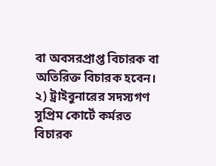বা অবসরপ্রাপ্ত বিচারক বা অতিরিক্ত বিচারক হবেন।
২) ট্রাইবুনারের সদস্যগণ সুপ্রিম কোর্টে কর্মরত বিচারক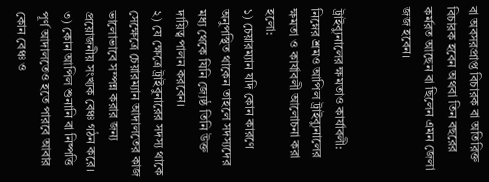বা অবসরপ্রাপ্ত বিচারক বা অতিরিক্ত বিচারক হবেন অথবা তিন বছরের কর্মরত আছেন বা ছিলেন এমন জেলা জজ হবেন।


ট্রাইব্যুনালের ক্ষমতাও কার্যাবলী:
নিম্নের শ্রমও আপিল ট্রাইব্যুনালের ক্ষমতা ও কার্যাবলী আলোচনা করা হলো:
১) চেয়ারম্যান যদি কোন কারণে অনুপস্থিত থাকেন তাহলে সদস্যদের মধ্য থেকে যিনি জ্যেষ্ঠ তিনি উক্ত দায়িত্ব পালন করবেন।
২) যে ক্ষেত্রে ট্রাইবুনারের সদস্য থাকে সেক্ষেত্রে চেয়ারম্যান আদালতের কাজ ভালোভাবে সম্পন্ন করার জন্য প্রয়োজনীয় সংখ্যক বেঞ্চ গঠন করে।
৩) কোন আপিল শুনানি বা নিষ্পত্তি পূর্ণ আদালতেও হতে পারবে আবার কোন বেঞ্চ ও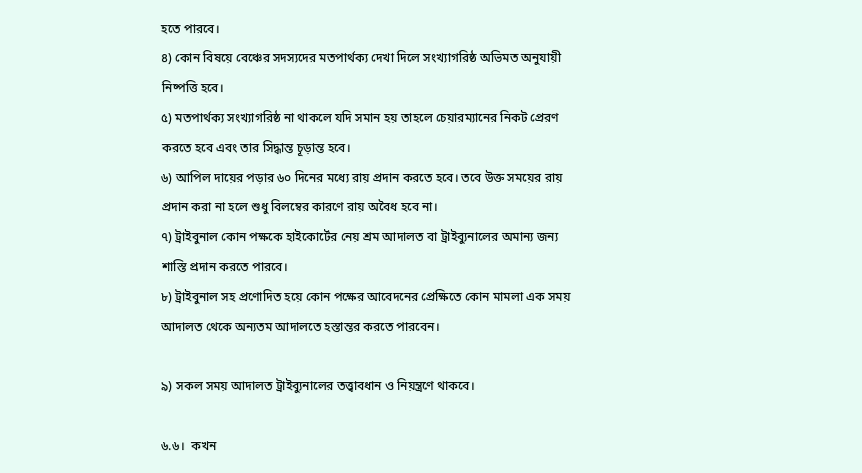হতে পারবে।
৪) কোন বিষয়ে বেঞ্চের সদস্যদের মতপার্থক্য দেখা দিলে সংখ্যাগরিষ্ঠ অভিমত অনুযায়ী নিষ্পত্তি হবে।
৫) মতপার্থক্য সংখ্যাগরিষ্ঠ না থাকলে যদি সমান হয় তাহলে চেয়ারম্যানের নিকট প্রেরণ করতে হবে এবং তার সিদ্ধান্ত চূড়ান্ত হবে।
৬) আপিল দায়ের পড়ার ৬০ দিনের মধ্যে রায় প্রদান করতে হবে। তবে উক্ত সময়ের রায় প্রদান করা না হলে শুধু বিলম্বের কারণে রায় অবৈধ হবে না।
৭) ট্রাইবুনাল কোন পক্ষকে হাইকোর্টের নেয় শ্রম আদালত বা ট্রাইব্যুনালের অমান্য জন্য শাস্তি প্রদান করতে পারবে।
৮) ট্রাইবুনাল সহ প্রণোদিত হয়ে কোন পক্ষের আবেদনের প্রেক্ষিতে কোন মামলা এক সময় আদালত থেকে অন্যতম আদালতে হস্তান্তর করতে পারবেন।

৯) সকল সময় আদালত ট্রাইব্যুনালের তত্ত্বাবধান ও নিয়ন্ত্রণে থাকবে।

৬.৬।  কখন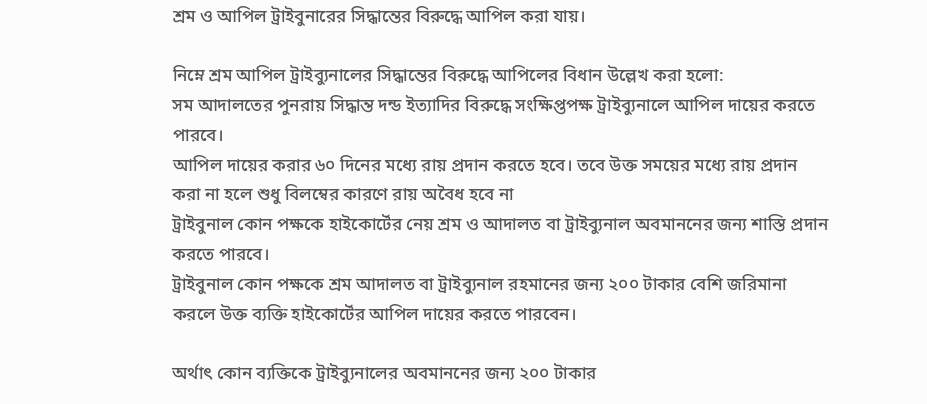শ্রম ও আপিল ট্রাইবুনারের সিদ্ধান্তের বিরুদ্ধে আপিল করা যায়।

নিম্নে শ্রম আপিল ট্রাইব্যুনালের সিদ্ধান্তের বিরুদ্ধে আপিলের বিধান উল্লেখ করা হলো:
সম আদালতের পুনরায় সিদ্ধান্ত দন্ড ইত্যাদির বিরুদ্ধে সংক্ষিপ্তপক্ষ ট্রাইব্যুনালে আপিল দায়ের করতে পারবে।
আপিল দায়ের করার ৬০ দিনের মধ্যে রায় প্রদান করতে হবে। তবে উক্ত সময়ের মধ্যে রায় প্রদান করা না হলে শুধু বিলম্বের কারণে রায় অবৈধ হবে না
ট্রাইবুনাল কোন পক্ষকে হাইকোর্টের নেয় শ্রম ও আদালত বা ট্রাইব্যুনাল অবমাননের জন্য শাস্তি প্রদান করতে পারবে।
ট্রাইবুনাল কোন পক্ষকে শ্রম আদালত বা ট্রাইব্যুনাল রহমানের জন্য ২০০ টাকার বেশি জরিমানা করলে উক্ত ব্যক্তি হাইকোর্টের আপিল দায়ের করতে পারবেন।

অর্থাৎ কোন ব্যক্তিকে ট্রাইব্যুনালের অবমাননের জন্য ২০০ টাকার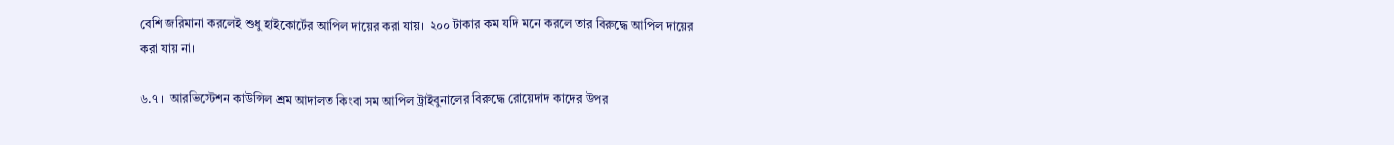বেশি জরিমানা করলেই শুধু হাইকোর্টের আপিল দায়ের করা যায়।  ২০০ টাকার কম যদি মনে করলে তার বিরুদ্ধে আপিল দায়ের করা যায় না।

৬.৭ ।  আরভিস্টেশন কাউন্সিল শ্রম আদালত কিংবা সম আপিল ট্রাইবুনালের বিরুদ্ধে রোয়েদাদ কাদের উপর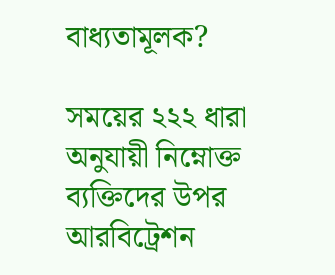বাধ্যতামূলক?

সময়ের ২২২ ধারা অনুযায়ী নিম্নোক্ত ব্যক্তিদের উপর আরবিট্রেশন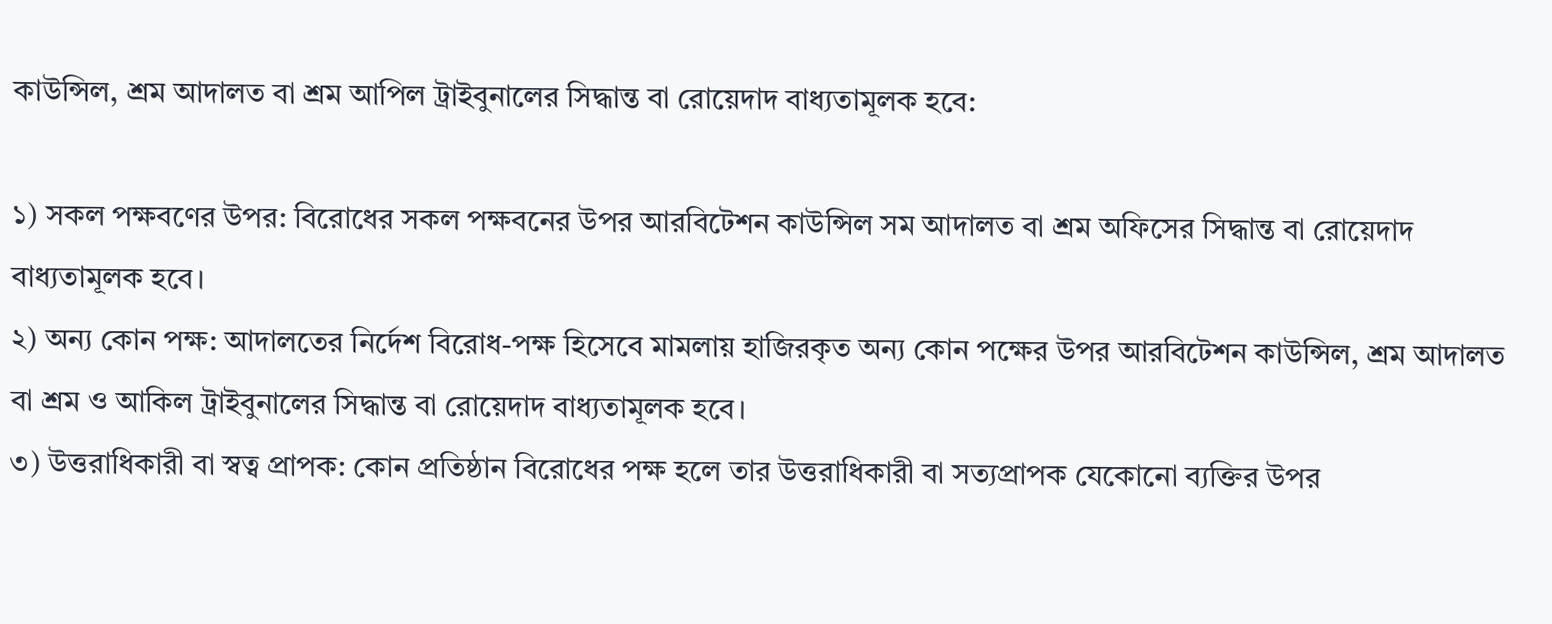কাউন্সিল, শ্রম আদালত বা শ্রম আপিল ট্রাইবুনালের সিদ্ধান্ত বা রোয়েদাদ বাধ্যতামূলক হবে:

১) সকল পক্ষবণের উপর: বিরোধের সকল পক্ষবনের উপর আরবিটেশন কাউন্সিল সম আদালত বা শ্রম অফিসের সিদ্ধান্ত বা রোয়েদাদ বাধ্যতামূলক হবে।
২) অন্য কোন পক্ষ: আদালতের নির্দেশ বিরোধ-পক্ষ হিসেবে মামলায় হাজিরকৃত অন্য কোন পক্ষের উপর আরবিটেশন কাউন্সিল, শ্রম আদালত বা শ্রম ও আকিল ট্রাইবুনালের সিদ্ধান্ত বা রোয়েদাদ বাধ্যতামূলক হবে।
৩) উত্তরাধিকারী বা স্বত্ব প্রাপক: কোন প্রতিষ্ঠান বিরোধের পক্ষ হলে তার উত্তরাধিকারী বা সত্যপ্রাপক যেকোনো ব্যক্তির উপর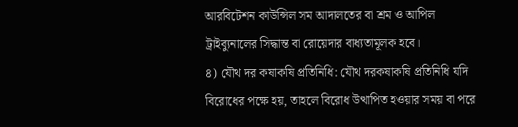আরবিটেশন কাউন্সিল সম আদালতের বা শ্রম ও আপিল ট্রাইব্যুনালের সিদ্ধান্ত বা রোয়েদার বাধ্যতামূলক হবে।
৪) যৌথ দর কষাকষি প্রতিনিধি: যৌথ দরকষাকষি প্রতিনিধি যদি বিরোধের পক্ষে হয়, তাহলে বিরোধ উত্থাপিত হওয়ার সময় বা পরে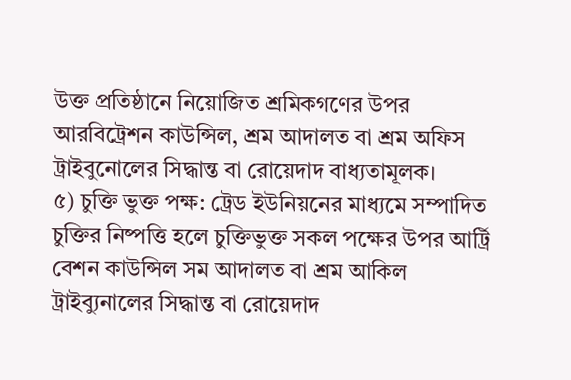উক্ত প্রতিষ্ঠানে নিয়োজিত শ্রমিকগণের উপর আরবিট্রেশন কাউন্সিল, শ্রম আদালত বা শ্রম অফিস ট্রাইবুনোলের সিদ্ধান্ত বা রোয়েদাদ বাধ্যতামূলক।
৫) চুক্তি ভুক্ত পক্ষ: ট্রেড ইউনিয়নের মাধ্যমে সম্পাদিত চুক্তির নিষ্পত্তি হলে চুক্তিভুক্ত সকল পক্ষের উপর আর্ট্রি বেশন কাউন্সিল সম আদালত বা শ্রম আকিল ট্রাইব্যুনালের সিদ্ধান্ত বা রোয়েদাদ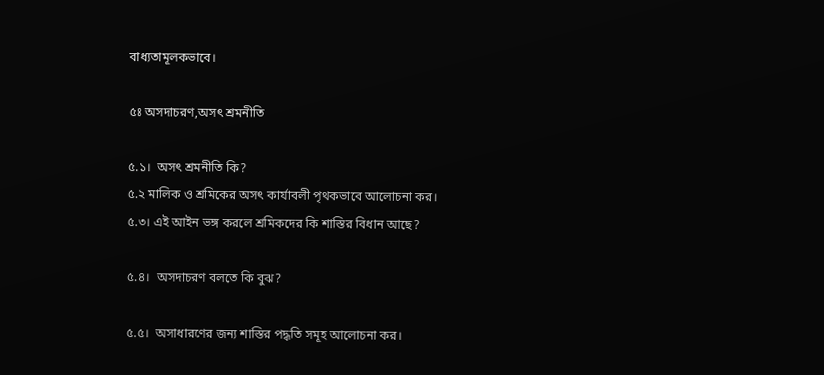বাধ্যতামূলকভাবে।

৫ঃ অসদাচরণ,অসৎ শ্রমনীতি

৫.১।  অসৎ শ্রমনীতি কি?
৫.২ মালিক ও শ্রমিকের অসৎ কার্যাবলী পৃথকভাবে আলোচনা কর।
৫.৩। এই আইন ভঙ্গ করলে শ্রমিকদের কি শাস্তির বিধান আছে?

৫.৪।  অসদাচরণ বলতে কি বুঝ?

৫.৫।  অসাধারণের জন্য শাস্তির পদ্ধতি সমূহ আলোচনা কর।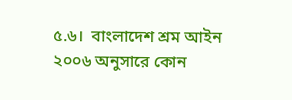৫.৬।  বাংলাদেশ শ্রম আইন ২০০৬ অনুসারে কোন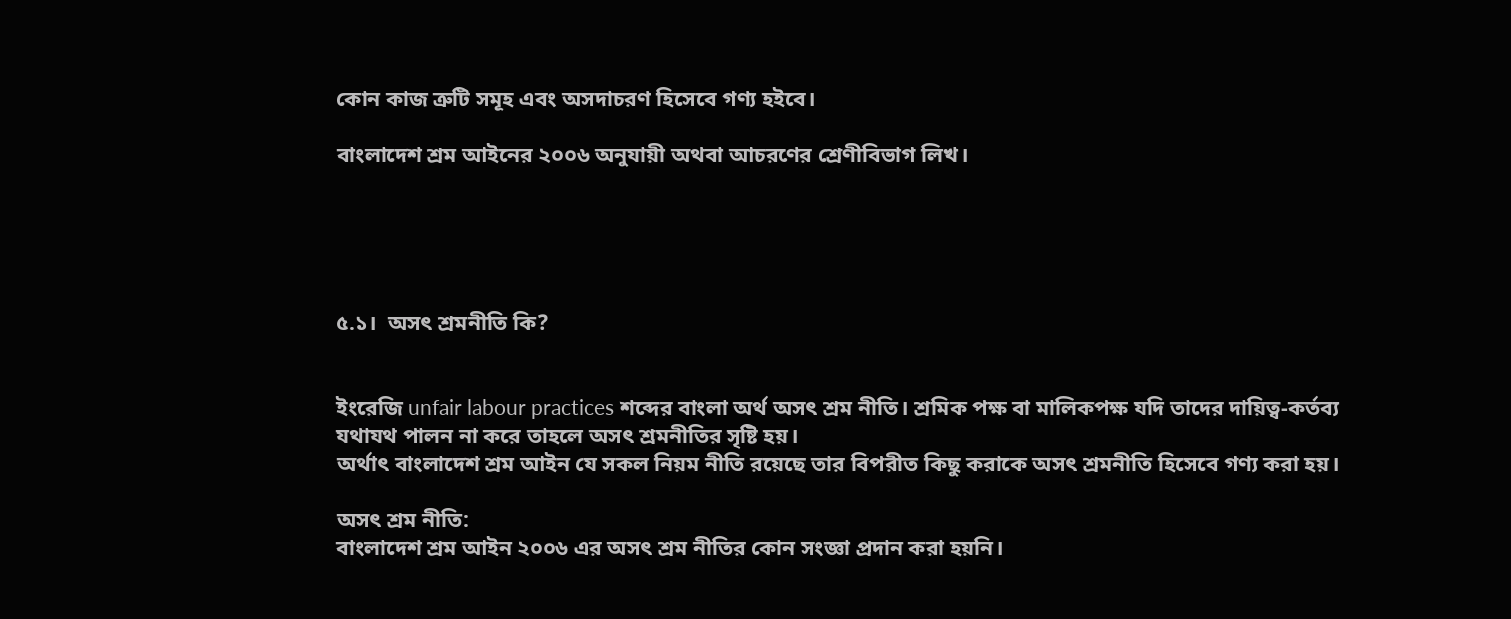কোন কাজ ত্রুটি সমূহ এবং অসদাচরণ হিসেবে গণ্য হইবে।

বাংলাদেশ শ্রম আইনের ২০০৬ অনুযায়ী অথবা আচরণের শ্রেণীবিভাগ লিখ।





৫.১।  অসৎ শ্রমনীতি কি?


ইংরেজি unfair labour practices শব্দের বাংলা অর্থ অসৎ শ্রম নীতি। শ্রমিক পক্ষ বা মালিকপক্ষ যদি তাদের দায়িত্ব-কর্তব্য যথাযথ পালন না করে তাহলে অসৎ শ্রমনীতির সৃষ্টি হয়।
অর্থাৎ বাংলাদেশ শ্রম আইন যে সকল নিয়ম নীতি রয়েছে তার বিপরীত কিছু করাকে অসৎ শ্রমনীতি হিসেবে গণ্য করা হয়।

অসৎ শ্রম নীতি:
বাংলাদেশ শ্রম আইন ২০০৬ এর অসৎ শ্রম নীতির কোন সংজ্ঞা প্রদান করা হয়নি।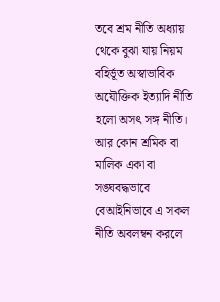তবে শ্রম নীতি অধ্যায় থেকে বুঝা যায় নিয়ম বহির্ভূত অস্বাভাবিক অযৌক্তিক ইত্যাদি নীতি হলো অসৎ সঙ্গ নীতি। আর কোন শ্রমিক বা মালিক একা বা সঙ্ঘবদ্ধভাবে বেআইনিভাবে এ সকল নীতি অবলম্বন করলে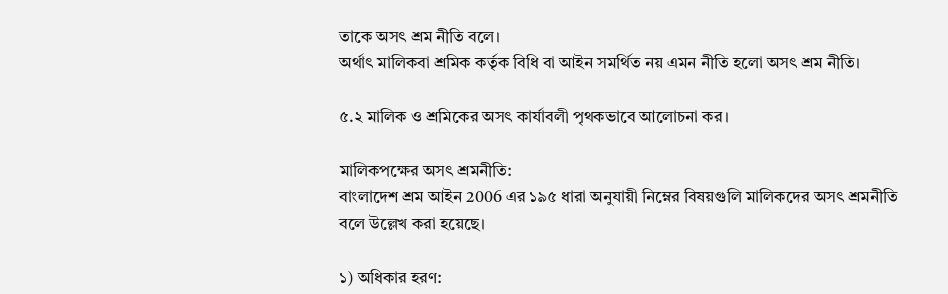তাকে অসৎ শ্রম নীতি বলে।
অর্থাৎ মালিকবা শ্রমিক কর্তৃক বিধি বা আইন সমর্থিত নয় এমন নীতি হলো অসৎ শ্রম নীতি।

৫.২ মালিক ও শ্রমিকের অসৎ কার্যাবলী পৃথকভাবে আলোচনা কর।

মালিকপক্ষের অসৎ শ্রমনীতি:
বাংলাদেশ শ্রম আইন 2006 এর ১৯৫ ধারা অনুযায়ী নিম্নের বিষয়গুলি মালিকদের অসৎ শ্রমনীতি বলে উল্লেখ করা হয়েছে।

১) অধিকার হরণ: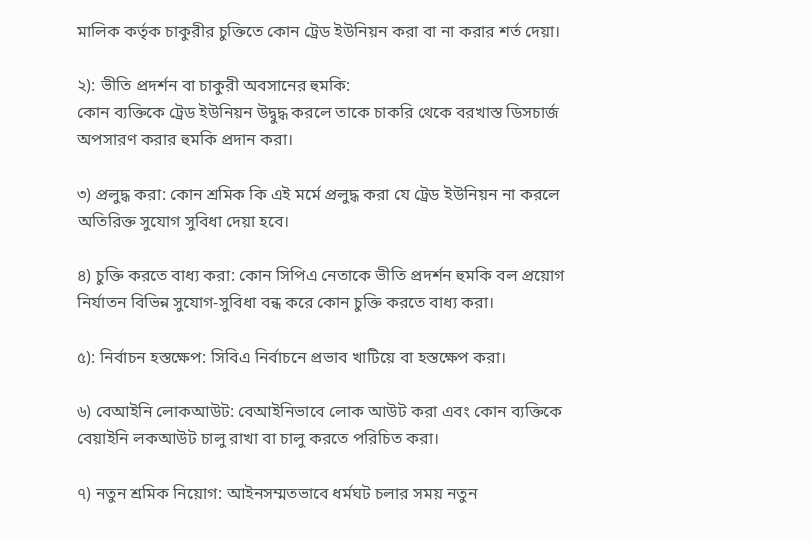মালিক কর্তৃক চাকুরীর চুক্তিতে কোন ট্রেড ইউনিয়ন করা বা না করার শর্ত দেয়া।

২): ভীতি প্রদর্শন বা চাকুরী অবসানের হুমকি:
কোন ব্যক্তিকে ট্রেড ইউনিয়ন উদ্বুদ্ধ করলে তাকে চাকরি থেকে বরখাস্ত ডিসচার্জ অপসারণ করার হুমকি প্রদান করা।

৩) প্রলুদ্ধ করা: কোন শ্রমিক কি এই মর্মে প্রলুদ্ধ করা যে ট্রেড ইউনিয়ন না করলে অতিরিক্ত সুযোগ সুবিধা দেয়া হবে।

৪) চুক্তি করতে বাধ্য করা: কোন সিপিএ নেতাকে ভীতি প্রদর্শন হুমকি বল প্রয়োগ নির্যাতন বিভিন্ন সুযোগ-সুবিধা বন্ধ করে কোন চুক্তি করতে বাধ্য করা।

৫): নির্বাচন হস্তক্ষেপ: সিবিএ নির্বাচনে প্রভাব খাটিয়ে বা হস্তক্ষেপ করা।

৬) বেআইনি লোকআউট: বেআইনিভাবে লোক আউট করা এবং কোন ব্যক্তিকে বেয়াইনি লকআউট চালু রাখা বা চালু করতে পরিচিত করা।

৭) নতুন শ্রমিক নিয়োগ: আইনসম্মতভাবে ধর্মঘট চলার সময় নতুন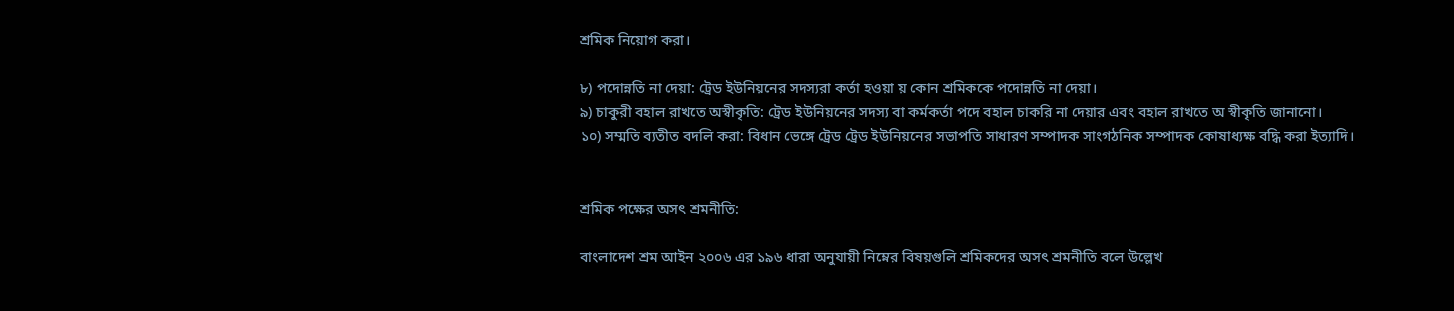শ্রমিক নিয়োগ করা।

৮) পদোন্নতি না দেয়া: ট্রেড ইউনিয়নের সদস্যরা কর্তা হওয়া য় কোন শ্রমিককে পদোন্নতি না দেয়া।
৯) চাকুরী বহাল রাখতে অস্বীকৃতি: ট্রেড ইউনিয়নের সদস্য বা কর্মকর্তা পদে বহাল চাকরি না দেয়ার এবং বহাল রাখতে অ স্বীকৃতি জানানো।
১০) সম্মতি ব্যতীত বদলি করা: বিধান ভেঙ্গে ট্রেড ট্রেড ইউনিয়নের সভাপতি সাধারণ সম্পাদক সাংগঠনিক সম্পাদক কোষাধ্যক্ষ বদ্ধি করা ইত্যাদি।


শ্রমিক পক্ষের অসৎ শ্রমনীতি:

বাংলাদেশ শ্রম আইন ২০০৬ এর ১৯৬ ধারা অনুযায়ী নিম্নের বিষয়গুলি শ্রমিকদের অসৎ শ্রমনীতি বলে উল্লেখ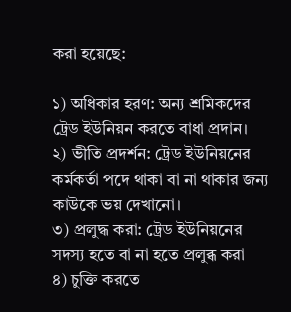করা হয়েছে:

১) অধিকার হরণ: অন্য শ্রমিকদের ট্রেড ইউনিয়ন করতে বাধা প্রদান।
২) ভীতি প্রদর্শন: ট্রেড ইউনিয়নের কর্মকর্তা পদে থাকা বা না থাকার জন্য কাউকে ভয় দেখানো।
৩) প্রলুদ্ধ করা: ট্রেড ইউনিয়নের সদস্য হতে বা না হতে প্রলুব্ধ করা ‌
৪) চুক্তি করতে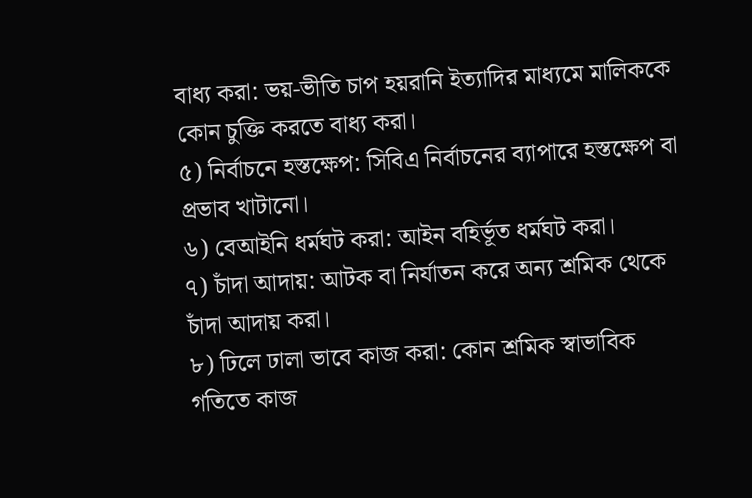বাধ্য করা: ভয়-ভীতি চাপ হয়রানি ইত্যাদির মাধ্যমে মালিককে কোন চুক্তি করতে বাধ্য করা।
৫) নির্বাচনে হস্তক্ষেপ: সিবিএ নির্বাচনের ব্যাপারে হস্তক্ষেপ বা প্রভাব খাটানো।
৬) বেআইনি ধর্মঘট করা: আইন বহির্ভূত ধর্মঘট করা।
৭) চাঁদা আদায়: আটক বা নির্যাতন করে অন্য শ্রমিক থেকে চাঁদা আদায় করা।
৮) ঢিলে ঢালা ভাবে কাজ করা: কোন শ্রমিক স্বাভাবিক গতিতে কাজ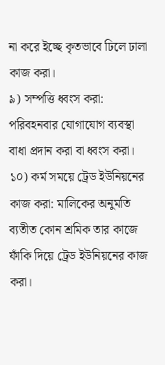না করে ইচ্ছে কৃতভাবে ঢিলে ঢালা কাজ করা।
৯) সম্পত্তি ধ্বংস করা: পরিবহনবার যোগাযোগ ব্যবস্থা বাধা প্রদান করা বা ধ্বংস করা।
১০) কর্ম সময়ে ট্রেড ইউনিয়নের কাজ করা: মালিকের অনুমতি ব্যতীত কোন শ্রমিক তার কাজে ফাঁকি দিয়ে ট্রেড ইউনিয়নের কাজ করা।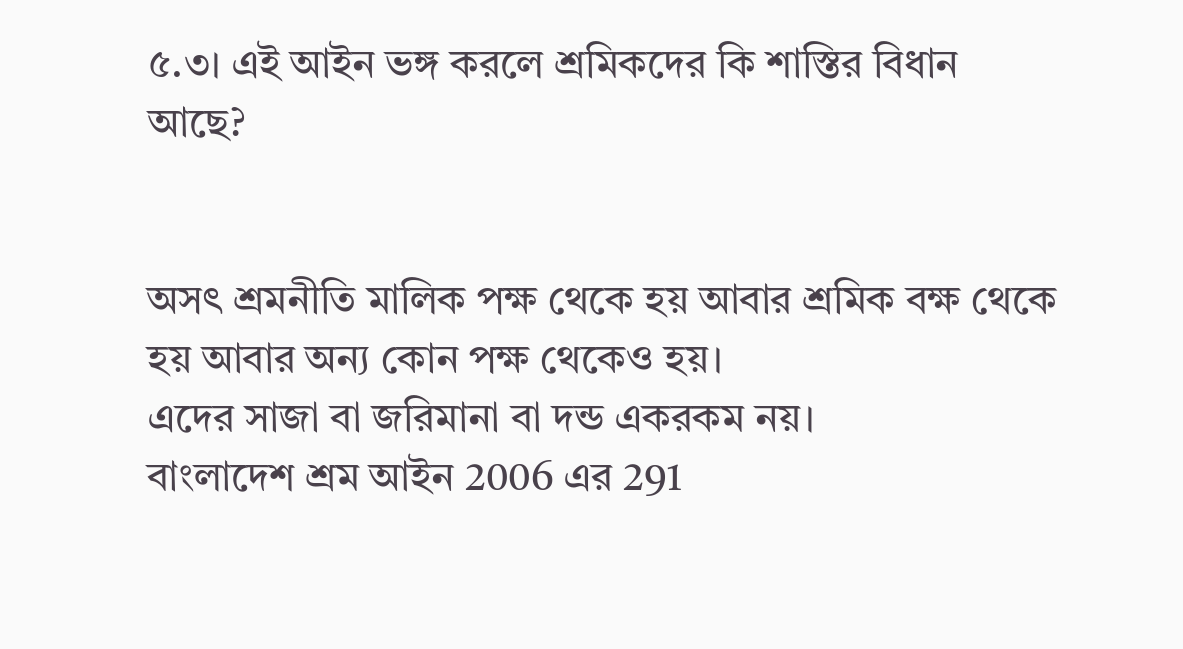৫.৩। এই আইন ভঙ্গ করলে শ্রমিকদের কি শাস্তির বিধান আছে?


অসৎ শ্রমনীতি মালিক পক্ষ থেকে হয় আবার শ্রমিক বক্ষ থেকে হয় আবার অন্য কোন পক্ষ থেকেও হয়।
এদের সাজা বা জরিমানা বা দন্ড একরকম নয়।
বাংলাদেশ শ্রম আইন 2006 এর 291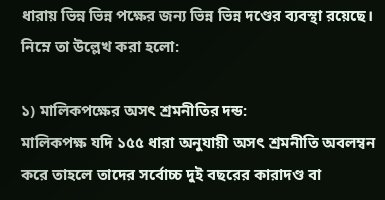ধারায় ভিন্ন ভিন্ন পক্ষের জন্য ভিন্ন ভিন্ন দণ্ডের ব্যবস্থা রয়েছে। নিম্নে তা উল্লেখ করা হলো:

১) মালিকপক্ষের অসৎ শ্রমনীতির দন্ড:
মালিকপক্ষ যদি ১৫৫ ধারা অনুযায়ী অসৎ শ্রমনীতি অবলম্বন করে তাহলে তাদের সর্বোচ্চ দুই বছরের কারাদণ্ড বা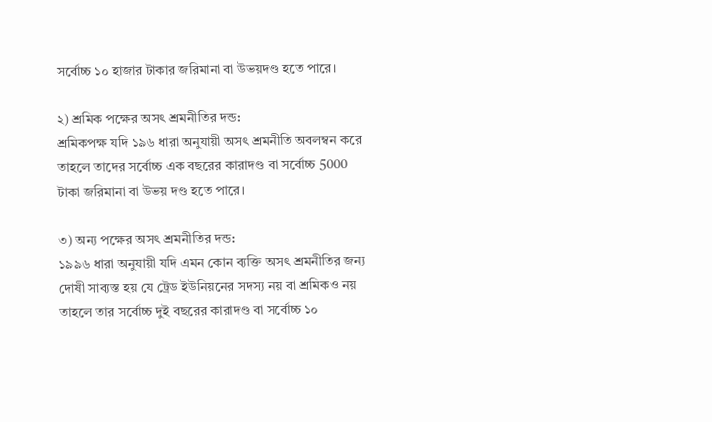সর্বোচ্চ ১০ হাজার টাকার জরিমানা বা উভয়দণ্ড হতে পারে।

২) শ্রমিক পক্ষের অসৎ শ্রমনীতির দন্ড:
শ্রমিকপক্ষ যদি ১৯৬ ধারা অনুযায়ী অসৎ শ্রমনীতি অবলম্বন করে তাহলে তাদের সর্বোচ্চ এক বছরের কারাদণ্ড বা সর্বোচ্চ 5000 টাকা জরিমানা বা উভয় দণ্ড হতে পারে।

৩) অন্য পক্ষের অসৎ শ্রমনীতির দন্ড:
১৯৯৬ ধারা অনুযায়ী যদি এমন কোন ব্যক্তি অসৎ শ্রমনীতির জন্য দোষী সাব্যস্ত হয় যে ট্রেড ইউনিয়নের সদস্য নয় বা শ্রমিকও নয় তাহলে তার সর্বোচ্চ দুই বছরের কারাদণ্ড বা সর্বোচ্চ ১০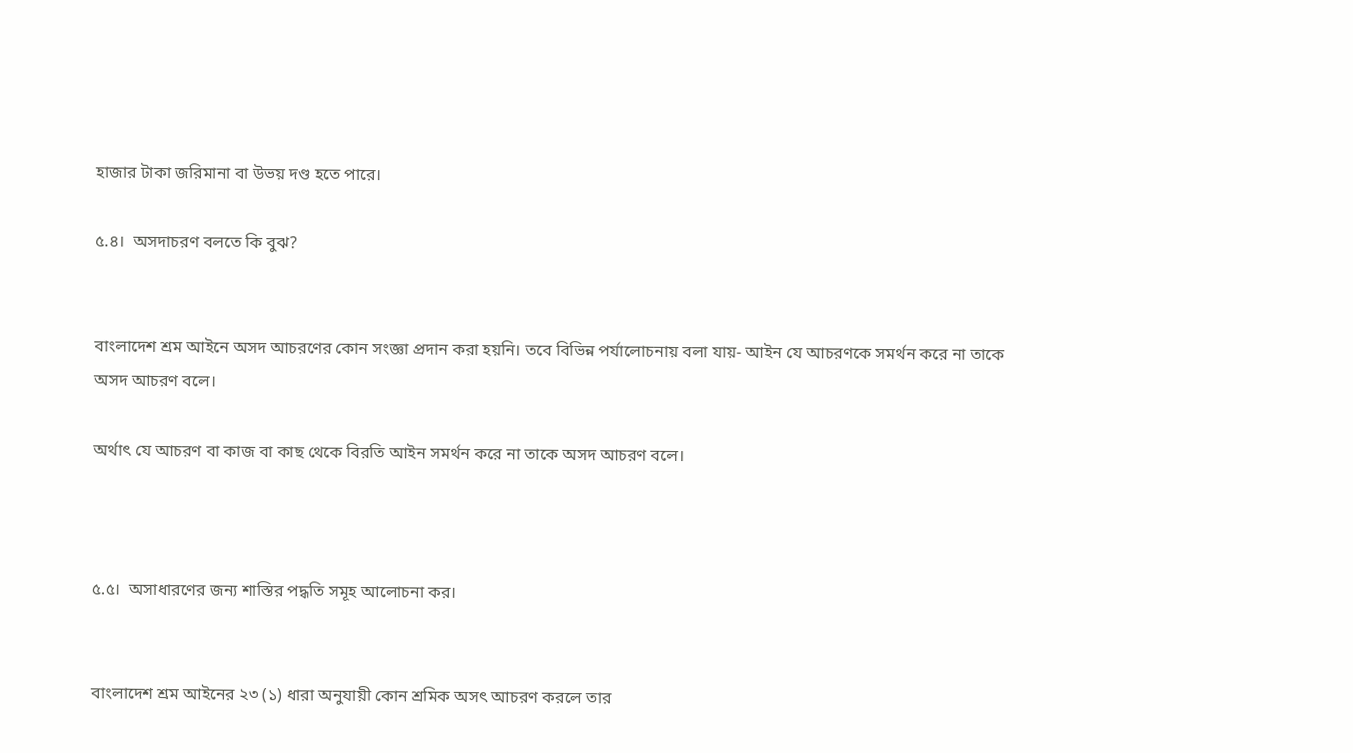হাজার টাকা জরিমানা বা উভয় দণ্ড হতে পারে।

৫.৪।  অসদাচরণ বলতে কি বুঝ?


বাংলাদেশ শ্রম আইনে অসদ আচরণের কোন সংজ্ঞা প্রদান করা হয়নি। তবে বিভিন্ন পর্যালোচনায় বলা যায়- আইন যে আচরণকে সমর্থন করে না তাকে অসদ আচরণ বলে।

অর্থাৎ যে আচরণ বা কাজ বা কাছ থেকে বিরতি আইন সমর্থন করে না তাকে অসদ আচরণ বলে।



৫.৫।  অসাধারণের জন্য শাস্তির পদ্ধতি সমূহ আলোচনা কর।


বাংলাদেশ শ্রম আইনের ২৩ (১) ধারা অনুযায়ী কোন শ্রমিক অসৎ আচরণ করলে তার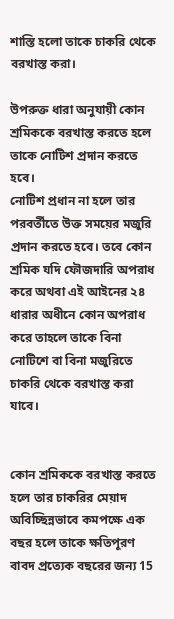শাস্তি হলো তাকে চাকরি থেকে বরখাস্ত করা।

উপরুক্ত ধারা অনুযায়ী কোন শ্রমিককে বরখাস্ত করতে হলে তাকে নোটিশ প্রদান করতে হবে।
নোটিশ প্রধান না হলে তার পরবর্তীতে উক্ত সময়ের মজুরি প্রদান করতে হবে। তবে কোন শ্রমিক যদি ফৌজদারি অপরাধ করে অথবা এই আইনের ২৪ ধারার অধীনে কোন অপরাধ করে তাহলে তাকে বিনা নোটিশে বা বিনা মজুরিতে চাকরি থেকে বরখাস্ত করা যাবে।


কোন শ্রমিককে বরখাস্ত করতে হলে তার চাকরির মেয়াদ অবিচ্ছিন্নভাবে কমপক্ষে এক বছর হলে তাকে ক্ষতিপূরণ বাবদ প্রত্যেক বছরের জন্য 15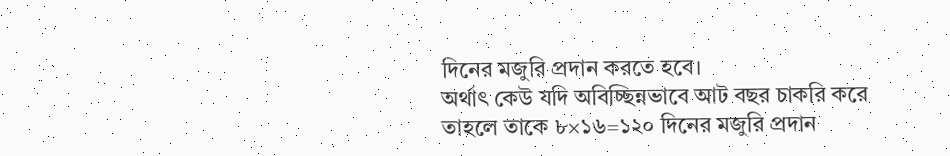দিনের মজুরি প্রদান করতে হবে।
অর্থাৎ কেউ যদি অবিচ্ছিন্নভাবে আট বছর চাকরি করে তাহলে তাকে ৮×১৬=১২০ দিনের মজুরি প্রদান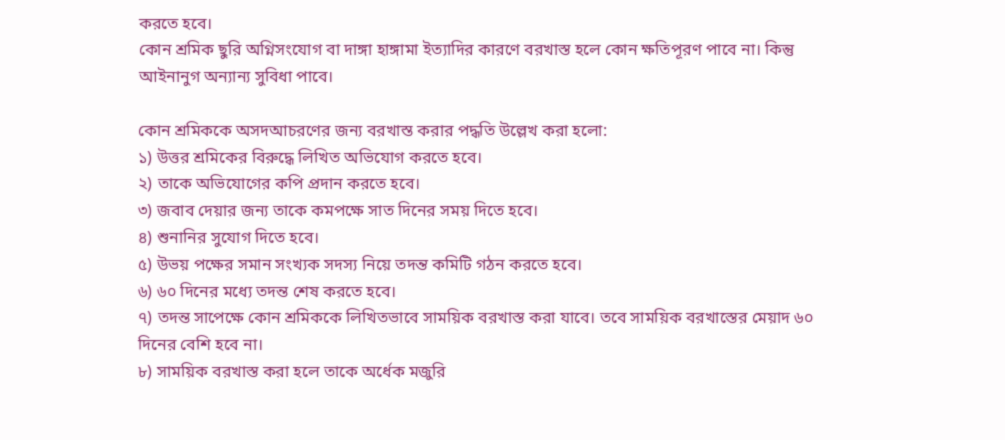করতে হবে।
কোন শ্রমিক ছুরি অগ্নিসংযোগ বা দাঙ্গা হাঙ্গামা ইত্যাদির কারণে বরখাস্ত হলে কোন ক্ষতিপূরণ পাবে না। কিন্তু আইনানুগ অন্যান্য সুবিধা পাবে।

কোন শ্রমিককে অসদআচরণের জন্য বরখাস্ত করার পদ্ধতি উল্লেখ করা হলো:
১) উত্তর শ্রমিকের বিরুদ্ধে লিখিত অভিযোগ করতে হবে।
২) তাকে অভিযোগের কপি প্রদান করতে হবে।
৩) জবাব দেয়ার জন্য তাকে কমপক্ষে সাত দিনের সময় দিতে হবে।
৪) শুনানির সুযোগ দিতে হবে।
৫) উভয় পক্ষের সমান সংখ্যক সদস্য নিয়ে তদন্ত কমিটি গঠন করতে হবে।
৬) ৬০ দিনের মধ্যে তদন্ত শেষ করতে হবে।
৭) তদন্ত সাপেক্ষে কোন শ্রমিককে লিখিতভাবে সাময়িক বরখাস্ত করা যাবে। তবে সাময়িক বরখাস্তের মেয়াদ ৬০ দিনের বেশি হবে না।
৮) সাময়িক বরখাস্ত করা হলে তাকে অর্ধেক মজুরি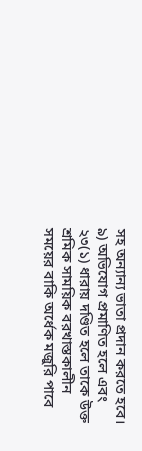সহ অন্যান্য ভাতা প্রদান করতে হবে।
৯) অভিযোগ প্রমাণিত হলে এবং ২৩(১) ধারায় দণ্ডিত হলে তাকে উক্ত শ্রমিক সাময়িক বরখাস্তকালীন সময়ের বাকি অর্ধেক মজুরি পাবে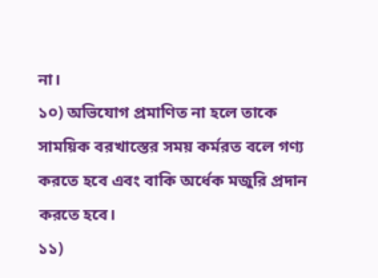না।
১০) অভিযোগ প্রমাণিত না হলে তাকে সাময়িক বরখাস্তের সময় কর্মরত বলে গণ্য করতে হবে এবং বাকি অর্ধেক মজুরি প্রদান করতে হবে।
১১)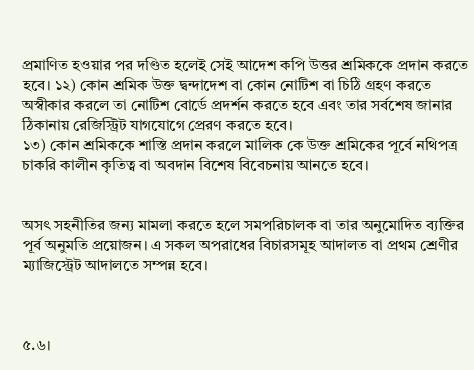প্রমাণিত হওয়ার পর দণ্ডিত হলেই সেই আদেশ কপি উত্তর শ্রমিককে প্রদান করতে হবে। ১২) কোন শ্রমিক উক্ত দ্বন্দাদেশ বা কোন নোটিশ বা চিঠি গ্রহণ করতে অস্বীকার করলে তা নোটিশ বোর্ডে প্রদর্শন করতে হবে এবং তার সর্বশেষ জানার ঠিকানায় রেজিস্ট্রিট যাগযোগে প্রেরণ করতে হবে।
১৩) কোন শ্রমিককে শাস্তি প্রদান করলে মালিক কে উক্ত শ্রমিকের পূর্বে নথিপত্র চাকরি কালীন কৃতিত্ব বা অবদান বিশেষ বিবেচনায় আনতে হবে।


অসৎ সহনীতির জন্য মামলা করতে হলে সমপরিচালক বা তার অনুমোদিত ব্যক্তির পূর্ব অনুমতি প্রয়োজন। এ সকল অপরাধের বিচারসমূহ আদালত বা প্রথম শ্রেণীর ম্যাজিস্ট্রেট আদালতে সম্পন্ন হবে।



৫.৬।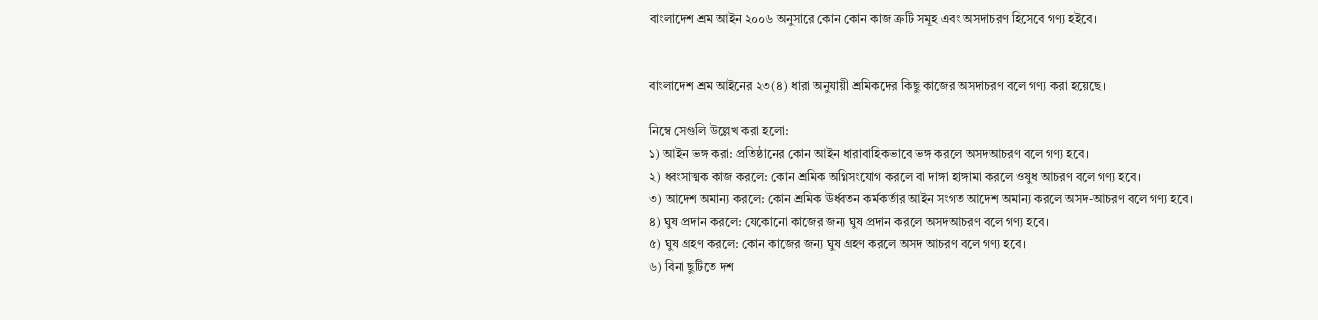বাংলাদেশ শ্রম আইন ২০০৬ অনুসারে কোন কোন কাজ ত্রুটি সমূহ এবং অসদাচরণ হিসেবে গণ্য হইবে।


বাংলাদেশ শ্রম আইনের ২৩(৪) ধারা অনুযায়ী শ্রমিকদের কিছু কাজের অসদাচরণ বলে গণ্য করা হয়েছে।

নিম্বে সেগুলি উল্লেখ করা হলো:
১) আইন ভঙ্গ করা: প্রতিষ্ঠানের কোন আইন ধারাবাহিকভাবে ভঙ্গ করলে অসদআচরণ বলে গণ্য হবে।
২) ধ্বংসাত্মক কাজ করলে: কোন শ্রমিক অগ্নিসংযোগ করলে বা দাঙ্গা হাঙ্গামা করলে ওষুধ আচরণ বলে গণ্য হবে।
৩) আদেশ অমান্য করলে: কোন শ্রমিক ঊর্ধ্বতন কর্মকর্তার আইন সংগত আদেশ অমান্য করলে অসদ-আচরণ বলে গণ্য হবে।
৪) ঘুষ প্রদান করলে: যেকোনো কাজের জন্য ঘুষ প্রদান করলে অসদআচরণ বলে গণ্য হবে।
৫) ঘুষ গ্রহণ করলে: কোন কাজের জন্য ঘুষ গ্রহণ করলে অসদ আচরণ বলে গণ্য হবে।
৬) বিনা ছুটিতে দশ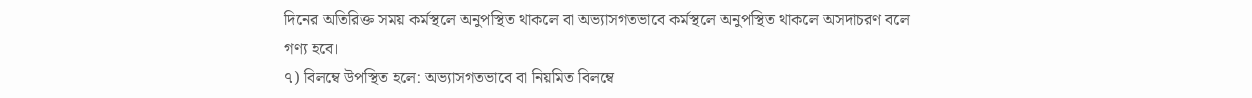দিনের অতিরিক্ত সময় কর্মস্থলে অনুপস্থিত থাকলে বা অভ্যাসগতভাবে কর্মস্থলে অনুপস্থিত থাকলে অসদাচরণ বলে গণ্য হবে।
৭) বিলম্বে উপস্থিত হলে: অভ্যাসগতভাবে বা নিয়মিত বিলম্বে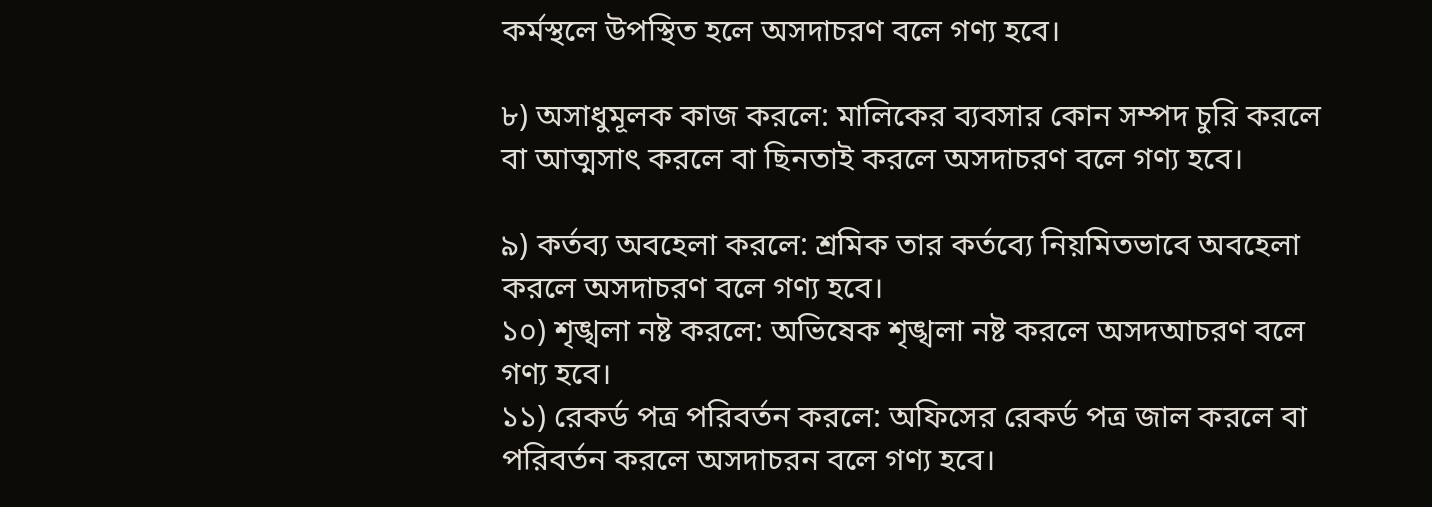কর্মস্থলে উপস্থিত হলে অসদাচরণ বলে গণ্য হবে।

৮) অসাধুমূলক কাজ করলে: মালিকের ব্যবসার কোন সম্পদ চুরি করলে বা আত্মসাৎ করলে বা ছিনতাই করলে অসদাচরণ বলে গণ্য হবে।

৯) কর্তব্য অবহেলা করলে: শ্রমিক তার কর্তব্যে নিয়মিতভাবে অবহেলা করলে অসদাচরণ বলে গণ্য হবে।
১০) শৃঙ্খলা নষ্ট করলে: অভিষেক শৃঙ্খলা নষ্ট করলে অসদআচরণ বলে গণ্য হবে।
১১) রেকর্ড পত্র পরিবর্তন করলে: অফিসের রেকর্ড পত্র জাল করলে বা পরিবর্তন করলে অসদাচরন বলে গণ্য হবে।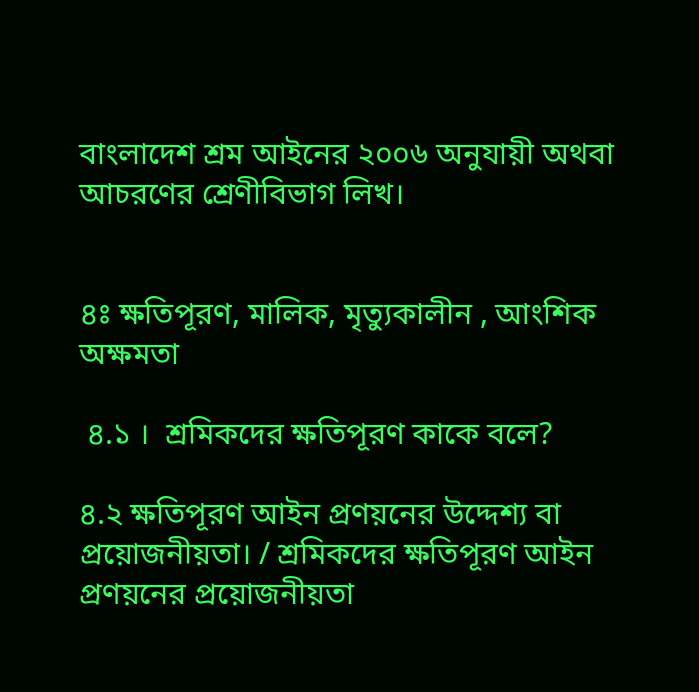বাংলাদেশ শ্রম আইনের ২০০৬ অনুযায়ী অথবা আচরণের শ্রেণীবিভাগ লিখ।


৪ঃ ক্ষতিপূরণ, মালিক, মৃত্যুকালীন , আংশিক অক্ষমতা

 ৪.১ ।  শ্রমিকদের ক্ষতিপূরণ কাকে বলে?

৪.২ ক্ষতিপূরণ আইন প্রণয়নের উদ্দেশ্য বা প্রয়োজনীয়তা। / শ্রমিকদের ক্ষতিপূরণ আইন প্রণয়নের প্রয়োজনীয়তা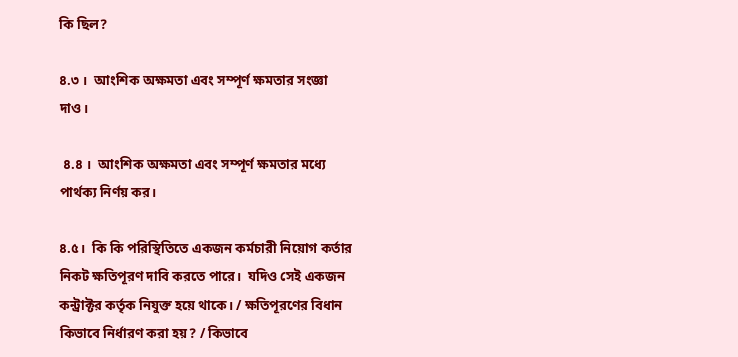কি ছিল?

৪.৩ ।  আংশিক অক্ষমতা এবং সম্পূর্ণ ক্ষমতার সংজ্ঞা দাও।

 ৪.৪ ।  আংশিক অক্ষমতা এবং সম্পূর্ণ ক্ষমতার মধ্যে পার্থক্য নির্ণয় কর।

৪.৫।  কি কি পরিস্থিতিতে একজন কর্মচারী নিয়োগ কর্তার নিকট ক্ষতিপূরণ দাবি করতে পারে।  যদিও সেই একজন কন্ট্রাক্টর কর্তৃক নিযুক্ত হয়ে থাকে। / ক্ষতিপূরণের বিধান কিভাবে নির্ধারণ করা হয়? / কিভাবে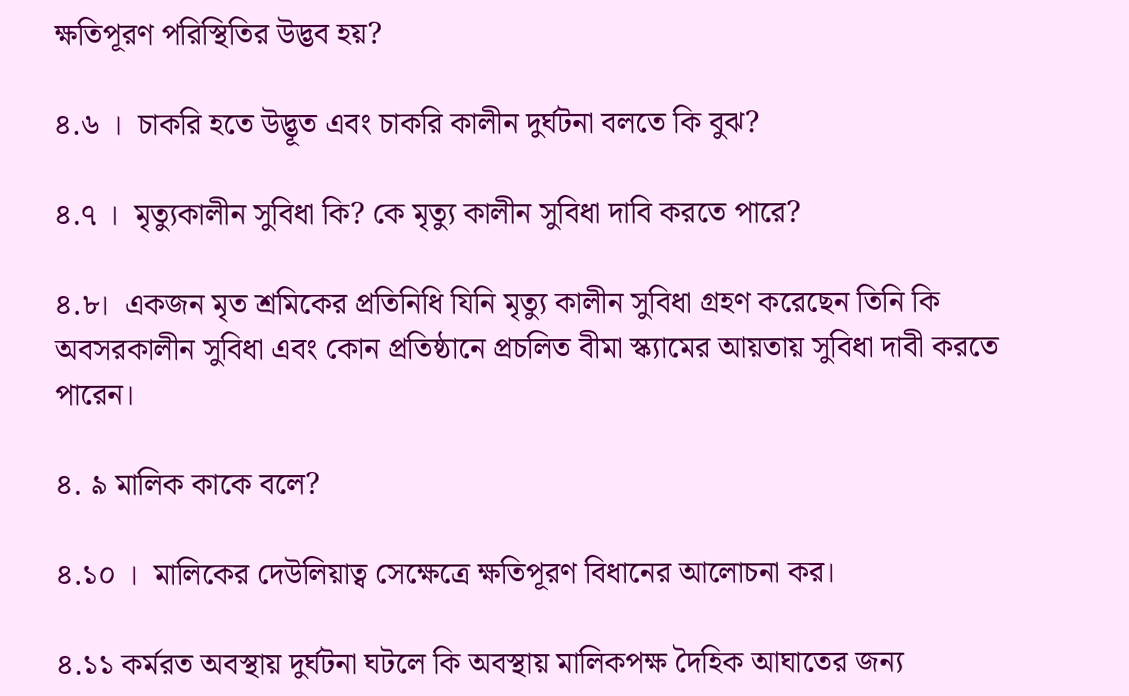ক্ষতিপূরণ পরিস্থিতির উদ্ভব হয়?

৪.৬ ।  চাকরি হতে উদ্ভূত এবং চাকরি কালীন দুর্ঘটনা বলতে কি বুঝ?

৪.৭ ।  মৃত্যুকালীন সুবিধা কি? কে মৃত্যু কালীন সুবিধা দাবি করতে পারে?

৪.৮।  একজন মৃত শ্রমিকের প্রতিনিধি যিনি মৃত্যু কালীন সুবিধা গ্রহণ করেছেন তিনি কি অবসরকালীন সুবিধা এবং কোন প্রতিষ্ঠানে প্রচলিত বীমা স্ক্যামের আয়তায় সুবিধা দাবী করতে পারেন।

৪. ৯ মালিক কাকে বলে?

৪.১০ ।  মালিকের দেউলিয়াত্ব সেক্ষেত্রে ক্ষতিপূরণ বিধানের আলোচনা কর।

৪.১১ কর্মরত অবস্থায় দুর্ঘটনা ঘটলে কি অবস্থায় মালিকপক্ষ দৈহিক আঘাতের জন্য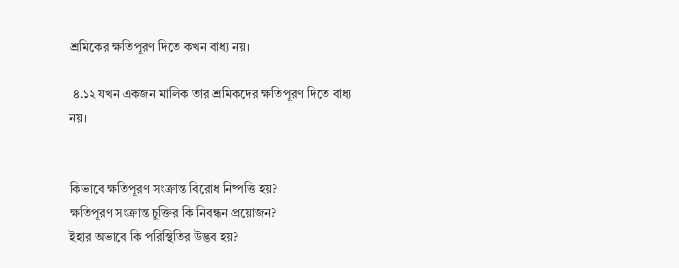শ্রমিকের ক্ষতিপূরণ দিতে কখন বাধ্য নয়।

 ৪.১২ যখন একজন মালিক তার শ্রমিকদের ক্ষতিপূরণ দিতে বাধ্য নয়।


কিভাবে ক্ষতিপূরণ সংক্রান্ত বিরোধ নিষ্পত্তি হয়?
ক্ষতিপূরণ সংক্রান্ত চুক্তির কি নিবন্ধন প্রয়োজন?
ইহার অভাবে কি পরিস্থিতির উদ্ভব হয়?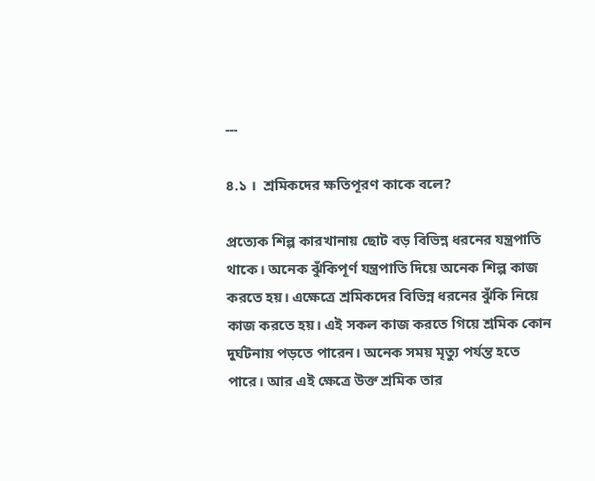---

৪.১ ।  শ্রমিকদের ক্ষতিপূরণ কাকে বলে?

প্রত্যেক শিল্প কারখানায় ছোট বড় বিভিন্ন ধরনের যন্ত্রপাতি থাকে। অনেক ঝুঁকিপূর্ণ যন্ত্রপাতি দিয়ে অনেক শিল্প কাজ করতে হয়। এক্ষেত্রে শ্রমিকদের বিভিন্ন ধরনের ঝুঁকি নিয়ে কাজ করতে হয়। এই সকল কাজ করতে গিয়ে শ্রমিক কোন দুর্ঘটনায় পড়তে পারেন। অনেক সময় মৃত্যু পর্যন্ত হতে পারে। আর এই ক্ষেত্রে উক্ত শ্রমিক তার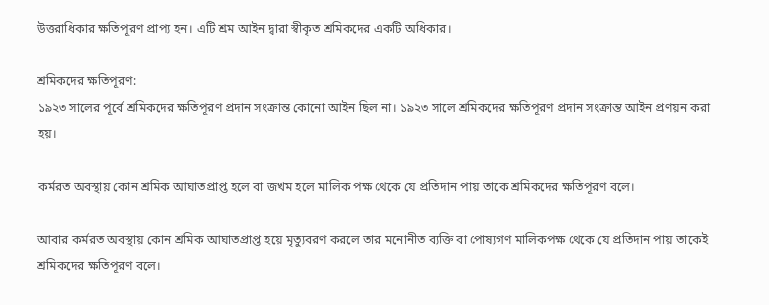উত্তরাধিকার ক্ষতিপূরণ প্রাপ্য হন। এটি শ্রম আইন দ্বারা স্বীকৃত শ্রমিকদের একটি অধিকার।

শ্রমিকদের ক্ষতিপূরণ:
১৯২৩ সালের পূর্বে শ্রমিকদের ক্ষতিপূরণ প্রদান সংক্রান্ত কোনো আইন ছিল না। ১৯২৩ সালে শ্রমিকদের ক্ষতিপূরণ প্রদান সংক্রান্ত আইন প্রণয়ন করা হয়।

কর্মরত অবস্থায় কোন শ্রমিক আঘাতপ্রাপ্ত হলে বা জখম হলে মালিক পক্ষ থেকে যে প্রতিদান পায় তাকে শ্রমিকদের ক্ষতিপূরণ বলে।

আবার কর্মরত অবস্থায় কোন শ্রমিক আঘাতপ্রাপ্ত হয়ে মৃত্যুবরণ করলে তার মনোনীত ব্যক্তি বা পোষ্যগণ মালিকপক্ষ থেকে যে প্রতিদান পায় তাকেই শ্রমিকদের ক্ষতিপূরণ বলে।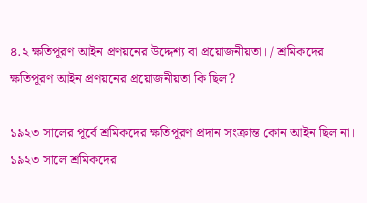৪.২ ক্ষতিপূরণ আইন প্রণয়নের উদ্দেশ্য বা প্রয়োজনীয়তা। / শ্রমিকদের ক্ষতিপূরণ আইন প্রণয়নের প্রয়োজনীয়তা কি ছিল?

১৯২৩ সালের পূর্বে শ্রমিকদের ক্ষতিপূরণ প্রদান সংক্রান্ত কোন আইন ছিল না। ১৯২৩ সালে শ্রমিকদের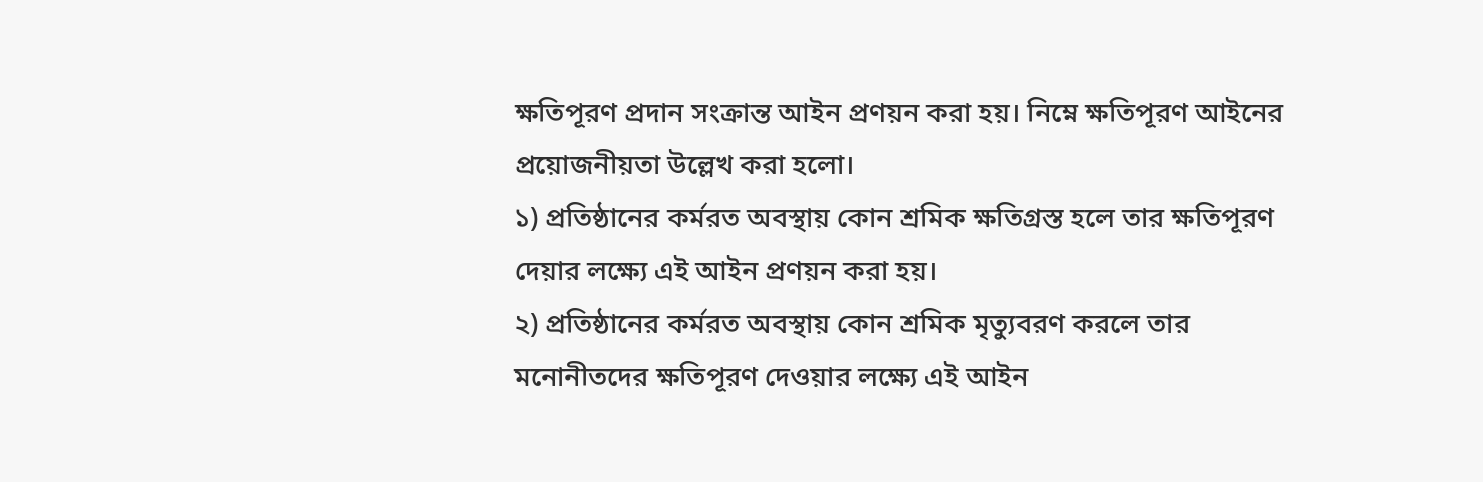ক্ষতিপূরণ প্রদান সংক্রান্ত আইন প্রণয়ন করা হয়। নিম্নে ক্ষতিপূরণ আইনের প্রয়োজনীয়তা উল্লেখ করা হলো।
১) প্রতিষ্ঠানের কর্মরত অবস্থায় কোন শ্রমিক ক্ষতিগ্রস্ত হলে তার ক্ষতিপূরণ দেয়ার লক্ষ্যে এই আইন প্রণয়ন করা হয়।
২) প্রতিষ্ঠানের কর্মরত অবস্থায় কোন শ্রমিক মৃত্যুবরণ করলে তার মনোনীতদের ক্ষতিপূরণ দেওয়ার লক্ষ্যে এই আইন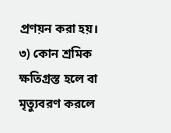প্রণয়ন করা হয়।
৩) কোন শ্রমিক ক্ষতিগ্রস্ত হলে বা মৃত্যুবরণ করলে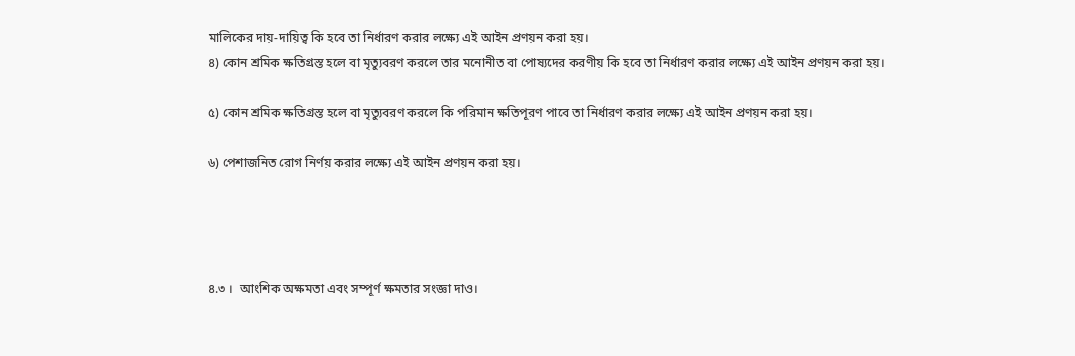মালিকের দায়-দায়িত্ব কি হবে তা নির্ধারণ করার লক্ষ্যে এই আইন প্রণয়ন করা হয়।
৪) কোন শ্রমিক ক্ষতিগ্রস্ত হলে বা মৃত্যুবরণ করলে তার মনোনীত বা পোষ্যদের করণীয় কি হবে তা নির্ধারণ করার লক্ষ্যে এই আইন প্রণয়ন করা হয়।

৫) কোন শ্রমিক ক্ষতিগ্রস্ত হলে বা মৃত্যুবরণ করলে কি পরিমান ক্ষতিপূরণ পাবে তা নির্ধারণ করার লক্ষ্যে এই আইন প্রণয়ন করা হয়।

৬) পেশাজনিত রোগ নির্ণয় করার লক্ষ্যে এই আইন প্রণয়ন করা হয়।




৪.৩ ।  আংশিক অক্ষমতা এবং সম্পূর্ণ ক্ষমতার সংজ্ঞা দাও।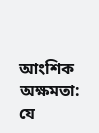আংশিক অক্ষমতা:
যে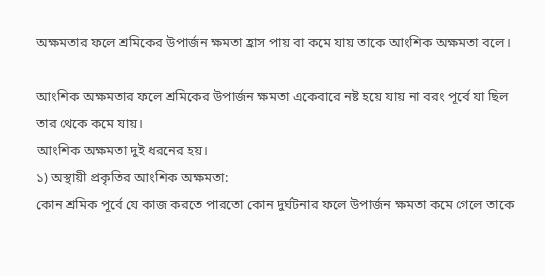অক্ষমতার ফলে শ্রমিকের উপার্জন ক্ষমতা হ্রাস পায় বা কমে যায় তাকে আংশিক অক্ষমতা বলে।

আংশিক অক্ষমতার ফলে শ্রমিকের উপার্জন ক্ষমতা একেবারে নষ্ট হয়ে যায় না বরং পূর্বে যা ছিল তার থেকে কমে যায়।
আংশিক অক্ষমতা দুই ধরনের হয়।
১) অস্থায়ী প্রকৃতির আংশিক অক্ষমতা:
কোন শ্রমিক পূর্বে যে কাজ করতে পারতো কোন দুর্ঘটনার ফলে উপার্জন ক্ষমতা কমে গেলে তাকে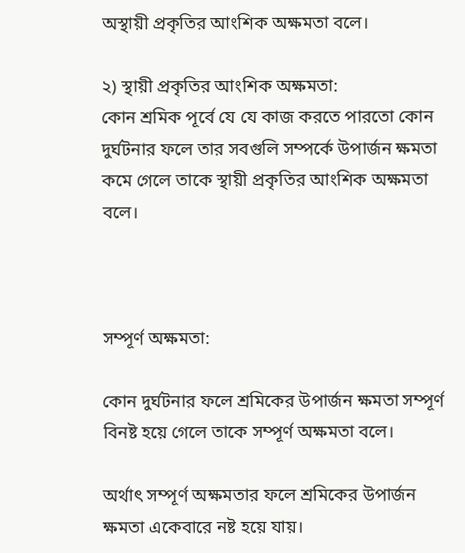অস্থায়ী প্রকৃতির আংশিক অক্ষমতা বলে।

২) স্থায়ী প্রকৃতির আংশিক অক্ষমতা:
কোন শ্রমিক পূর্বে যে যে কাজ করতে পারতো কোন দুর্ঘটনার ফলে তার সবগুলি সম্পর্কে উপার্জন ক্ষমতা কমে গেলে তাকে স্থায়ী প্রকৃতির আংশিক অক্ষমতা বলে।



সম্পূর্ণ অক্ষমতা:

কোন দুর্ঘটনার ফলে শ্রমিকের উপার্জন ক্ষমতা সম্পূর্ণ বিনষ্ট হয়ে গেলে তাকে সম্পূর্ণ অক্ষমতা বলে।

অর্থাৎ সম্পূর্ণ অক্ষমতার ফলে শ্রমিকের উপার্জন ক্ষমতা একেবারে নষ্ট হয়ে যায়।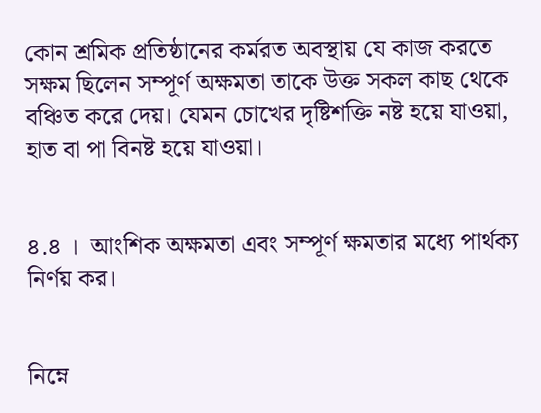কোন শ্রমিক প্রতিষ্ঠানের কর্মরত অবস্থায় যে কাজ করতে সক্ষম ছিলেন সম্পূর্ণ অক্ষমতা তাকে উক্ত সকল কাছ থেকে বঞ্চিত করে দেয়। যেমন চোখের দৃষ্টিশক্তি নষ্ট হয়ে যাওয়া, হাত বা পা বিনষ্ট হয়ে যাওয়া।


৪.৪ ।  আংশিক অক্ষমতা এবং সম্পূর্ণ ক্ষমতার মধ্যে পার্থক্য নির্ণয় কর।


নিম্নে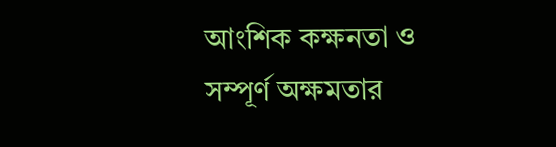আংশিক কক্ষনতা ও সম্পূর্ণ অক্ষমতার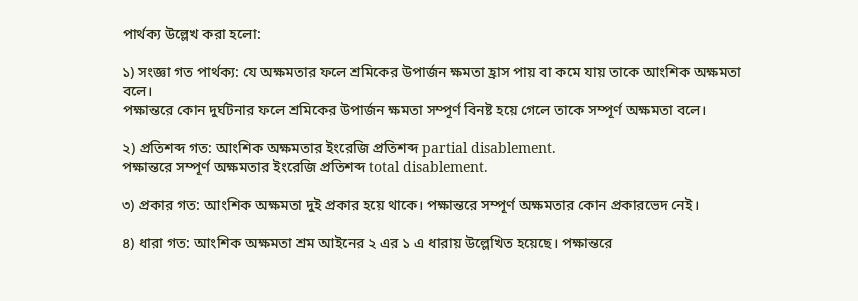পার্থক্য উল্লেখ করা হলো:

১) সংজ্ঞা গত পার্থক্য: যে অক্ষমতার ফলে শ্রমিকের উপার্জন ক্ষমতা হ্রাস পায় বা কমে যায় তাকে আংশিক অক্ষমতা বলে।
পক্ষান্তরে কোন দুর্ঘটনার ফলে শ্রমিকের উপার্জন ক্ষমতা সম্পূর্ণ বিনষ্ট হয়ে গেলে তাকে সম্পূর্ণ অক্ষমতা বলে।

২) প্রতিশব্দ গত: আংশিক অক্ষমতার ইংরেজি প্রতিশব্দ partial disablement.
পক্ষান্তরে সম্পূর্ণ অক্ষমতার ইংরেজি প্রতিশব্দ total disablement.

৩) প্রকার গত: আংশিক অক্ষমতা দুই প্রকার হয়ে থাকে। পক্ষান্তরে সম্পূর্ণ অক্ষমতার কোন প্রকারভেদ নেই।

৪) ধারা গত: আংশিক অক্ষমতা শ্রম আইনের ২ এর ১ এ ধারায় উল্লেখিত হয়েছে। পক্ষান্তরে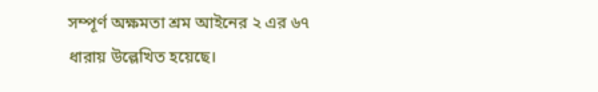সম্পূর্ণ অক্ষমতা শ্রম আইনের ২ এর ৬৭ ধারায় উল্লেখিত হয়েছে।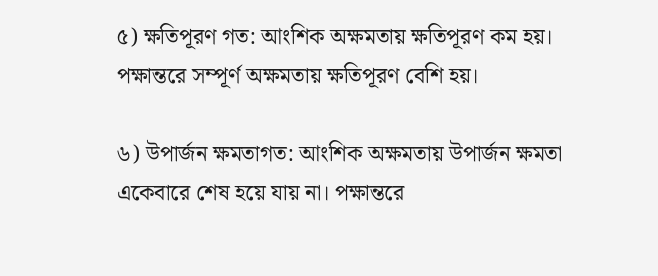৫) ক্ষতিপূরণ গত: আংশিক অক্ষমতায় ক্ষতিপূরণ কম হয়। পক্ষান্তরে সম্পূর্ণ অক্ষমতায় ক্ষতিপূরণ বেশি হয়।

৬) উপার্জন ক্ষমতাগত: আংশিক অক্ষমতায় উপার্জন ক্ষমতা একেবারে শেষ হয়ে যায় না। পক্ষান্তরে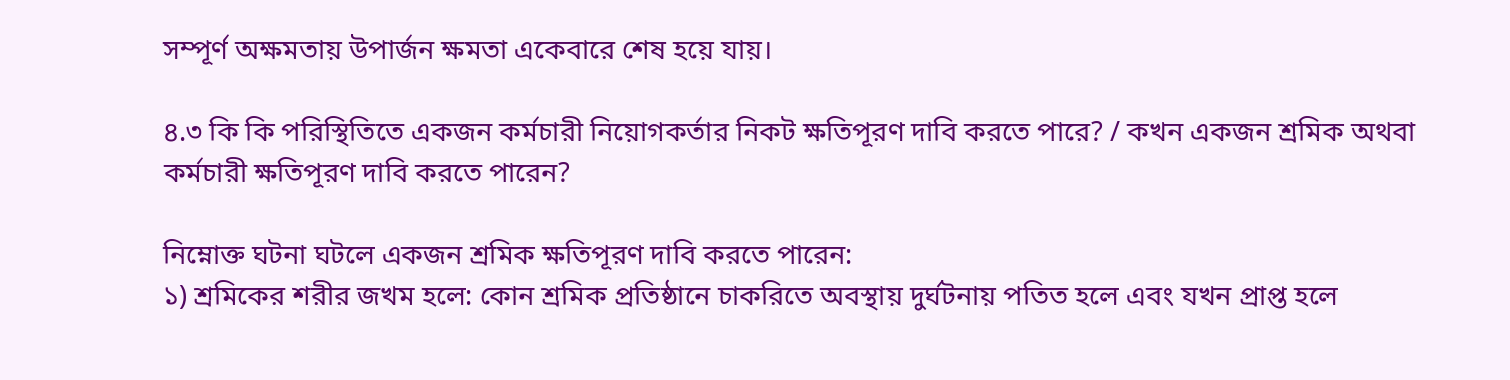সম্পূর্ণ অক্ষমতায় উপার্জন ক্ষমতা একেবারে শেষ হয়ে যায়।

৪.৩ কি কি পরিস্থিতিতে একজন কর্মচারী নিয়োগকর্তার নিকট ক্ষতিপূরণ দাবি করতে পারে? / কখন একজন শ্রমিক অথবা কর্মচারী ক্ষতিপূরণ দাবি করতে পারেন?

নিম্নোক্ত ঘটনা ঘটলে একজন শ্রমিক ক্ষতিপূরণ দাবি করতে পারেন:
১) শ্রমিকের শরীর জখম হলে: কোন শ্রমিক প্রতিষ্ঠানে চাকরিতে অবস্থায় দুর্ঘটনায় পতিত হলে এবং যখন প্রাপ্ত হলে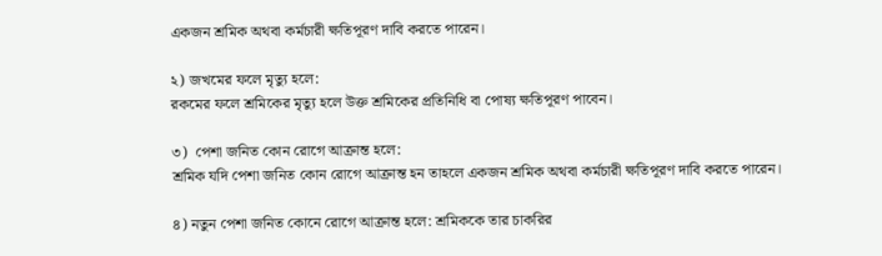একজন শ্রমিক অথবা কর্মচারী ক্ষতিপূরণ দাবি করতে পারেন।

২) জখমের ফলে মৃত্যু হলে:
রকমের ফলে শ্রমিকের মৃত্যু হলে উক্ত শ্রমিকের প্রতিনিধি বা পোষ্য ক্ষতিপূরণ পাবেন।

৩)  পেশা জনিত কোন রোগে আক্রান্ত হলে:
শ্রমিক যদি পেশা জনিত কোন রোগে আক্রান্ত হন তাহলে একজন শ্রমিক অথবা কর্মচারী ক্ষতিপূরণ দাবি করতে পারেন।

৪) নতুন পেশা জনিত কোনে রোগে আক্রান্ত হলে: শ্রমিককে তার চাকরির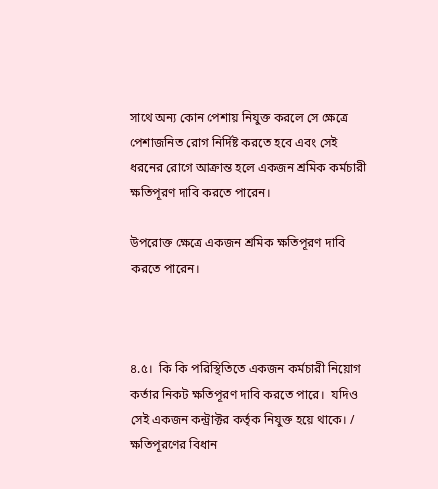সাথে অন্য কোন পেশায় নিযুক্ত করলে সে ক্ষেত্রে পেশাজনিত রোগ নির্দিষ্ট করতে হবে এবং সেই ধরনের রোগে আক্রান্ত হলে একজন শ্রমিক কর্মচারী ক্ষতিপূরণ দাবি করতে পারেন।

উপরোক্ত ক্ষেত্রে একজন শ্রমিক ক্ষতিপূরণ দাবি করতে পারেন।



৪.৫।  কি কি পরিস্থিতিতে একজন কর্মচারী নিয়োগ কর্তার নিকট ক্ষতিপূরণ দাবি করতে পারে।  যদিও সেই একজন কন্ট্রাক্টর কর্তৃক নিযুক্ত হয়ে থাকে। / ক্ষতিপূরণের বিধান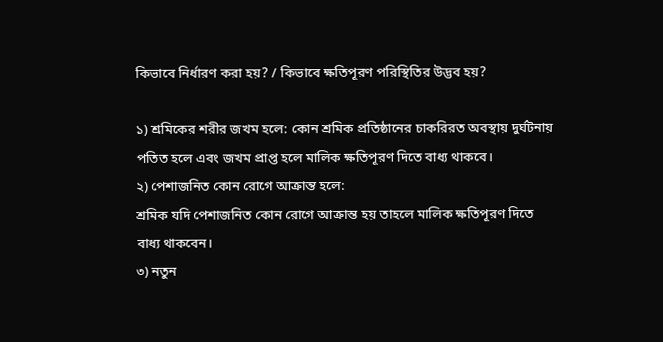কিভাবে নির্ধারণ করা হয়? / কিভাবে ক্ষতিপূরণ পরিস্থিতির উদ্ভব হয়?

১) শ্রমিকের শরীর জখম হলে: কোন শ্রমিক প্রতিষ্ঠানের চাকরিরত অবস্থায় দুর্ঘটনায় পতিত হলে এবং জখম প্রাপ্ত হলে মালিক ক্ষতিপূরণ দিতে বাধ্য থাকবে।
২) পেশাজনিত কোন রোগে আক্রান্ত হলে:
শ্রমিক যদি পেশাজনিত কোন রোগে আক্রান্ত হয় তাহলে মালিক ক্ষতিপূরণ দিতে বাধ্য থাকবেন।
৩) নতুন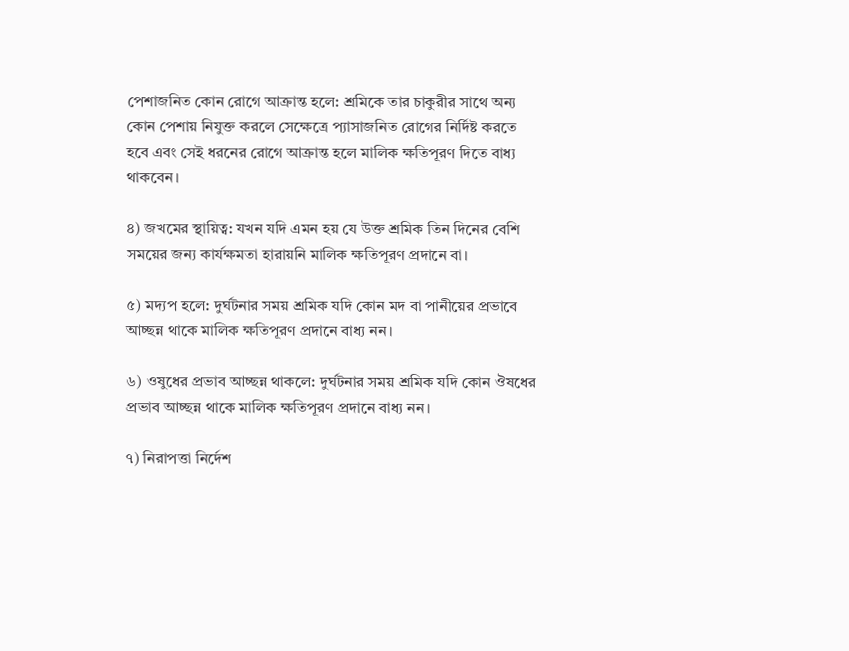পেশাজনিত কোন রোগে আক্রান্ত হলে: শ্রমিকে তার চাকুরীর সাথে অন্য কোন পেশায় নিযুক্ত করলে সেক্ষেত্রে প্যাসাজনিত রোগের নির্দিষ্ট করতে হবে এবং সেই ধরনের রোগে আক্রান্ত হলে মালিক ক্ষতিপূরণ দিতে বাধ্য থাকবেন।

৪) জখমের স্থায়িত্ব: যখন যদি এমন হয় যে উক্ত শ্রমিক তিন দিনের বেশি সময়ের জন্য কার্যক্ষমতা হারায়নি মালিক ক্ষতিপূরণ প্রদানে বা।

৫) মদ্যপ হলে: দুর্ঘটনার সময় শ্রমিক যদি কোন মদ বা পানীয়ের প্রভাবে আচ্ছন্ন থাকে মালিক ক্ষতিপূরণ প্রদানে বাধ্য নন।

৬) ওষুধের প্রভাব আচ্ছন্ন থাকলে: দুর্ঘটনার সময় শ্রমিক যদি কোন ঔষধের প্রভাব আচ্ছন্ন থাকে মালিক ক্ষতিপূরণ প্রদানে বাধ্য নন।

৭) নিরাপত্তা নির্দেশ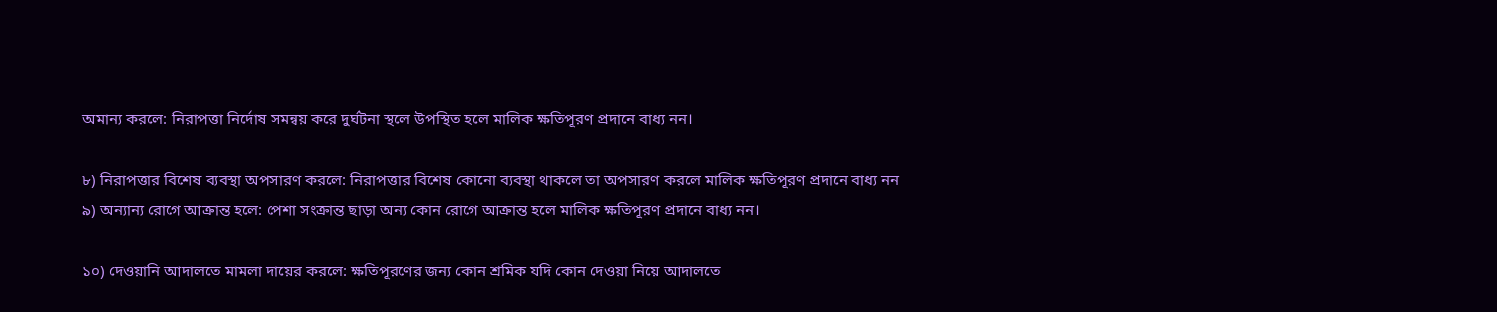অমান্য করলে: নিরাপত্তা নির্দোষ সমন্বয় করে দুর্ঘটনা স্থলে উপস্থিত হলে মালিক ক্ষতিপূরণ প্রদানে বাধ্য নন।

৮) নিরাপত্তার বিশেষ ব্যবস্থা অপসারণ করলে: নিরাপত্তার বিশেষ কোনো ব্যবস্থা থাকলে তা অপসারণ করলে মালিক ক্ষতিপূরণ প্রদানে বাধ্য নন ‌
৯) অন্যান্য রোগে আক্রান্ত হলে: পেশা সংক্রান্ত ছাড়া অন্য কোন রোগে আক্রান্ত হলে মালিক ক্ষতিপূরণ প্রদানে বাধ্য নন।

১০) দেওয়ানি আদালতে মামলা দায়ের করলে: ক্ষতিপূরণের জন্য কোন শ্রমিক যদি কোন দেওয়া নিয়ে আদালতে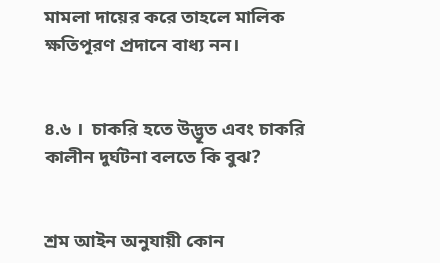মামলা দায়ের করে তাহলে মালিক ক্ষতিপূরণ প্রদানে বাধ্য নন।


৪.৬ ।  চাকরি হতে উদ্ভূত এবং চাকরি কালীন দুর্ঘটনা বলতে কি বুঝ?


শ্রম আইন অনুযায়ী কোন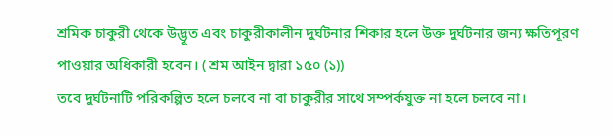শ্রমিক চাকুরী থেকে উদ্ভূত এবং চাকুরীকালীন দুর্ঘটনার শিকার হলে উক্ত দুর্ঘটনার জন্য ক্ষতিপূরণ পাওয়ার অধিকারী হবেন। ( শ্রম আইন দ্বারা ১৫০ (১))
তবে দুর্ঘটনাটি পরিকল্পিত হলে চলবে না বা চাকুরীর সাথে সম্পর্কযুক্ত না হলে চলবে না।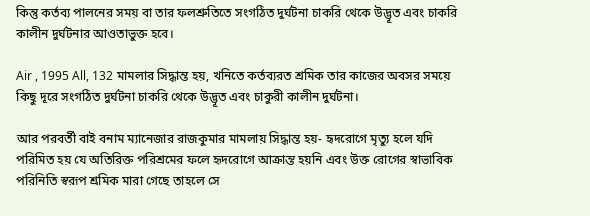কিন্তু কর্তব্য পালনের সময় বা তার ফলশ্রুতিতে সংগঠিত দুর্ঘটনা চাকরি থেকে উদ্ভূত এবং চাকরি কালীন দুর্ঘটনার আওতাভুক্ত হবে।

Air , 1995 All, 132 মামলার সিদ্ধান্ত হয়, খনিতে কর্তব্যরত শ্রমিক তার কাজের অবসর সময়ে কিছু দূরে সংগঠিত দুর্ঘটনা চাকরি থেকে উদ্ভূত এবং চাকুরী কালীন দুর্ঘটনা।

আর পরবর্তী বাই বনাম ম্যানেজার রাজকুমার মামলায় সিদ্ধান্ত হয়- হৃদরোগে মৃত্যু হলে যদি পরিমিত হয় যে অতিরিক্ত পরিশ্রমের ফলে হৃদরোগে আক্রান্ত হয়নি এবং উক্ত রোগের স্বাভাবিক পরিনিতি স্বরূপ শ্রমিক মারা গেছে তাহলে সে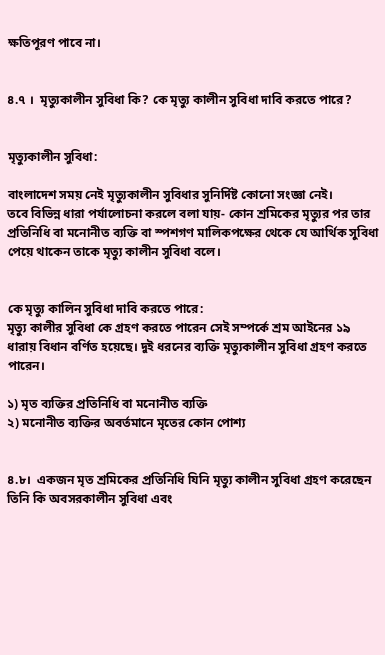ক্ষতিপূরণ পাবে না।


৪.৭ ।  মৃত্যুকালীন সুবিধা কি? কে মৃত্যু কালীন সুবিধা দাবি করতে পারে?


মৃত্যুকালীন সুবিধা:

বাংলাদেশ সময় নেই মৃত্যুকালীন সুবিধার সুনির্দিষ্ট কোনো সংজ্ঞা নেই।
তবে বিভিন্ন ধারা পর্যালোচনা করলে বলা যায়- কোন শ্রমিকের মৃত্যুর পর তার প্রতিনিধি বা মনোনীত ব্যক্তি বা স্পশগণ মালিকপক্ষের থেকে যে আর্থিক সুবিধা পেয়ে থাকেন তাকে মৃত্যু কালীন সুবিধা বলে।


কে মৃত্যু কালিন সুবিধা দাবি করতে পারে:
মৃত্যু কালীর সুবিধা কে গ্রহণ করতে পারেন সেই সম্পর্কে শ্রম আইনের ১৯ ধারায় বিধান বর্ণিত হয়েছে। দুই ধরনের ব্যক্তি মৃত্যুকালীন সুবিধা গ্রহণ করতে পারেন।

১) মৃত ব্যক্তির প্রতিনিধি বা মনোনীত ব্যক্তি
২) মনোনীত ব্যক্তির অবর্তমানে মৃতের কোন পোশ্য


৪.৮।  একজন মৃত শ্রমিকের প্রতিনিধি যিনি মৃত্যু কালীন সুবিধা গ্রহণ করেছেন তিনি কি অবসরকালীন সুবিধা এবং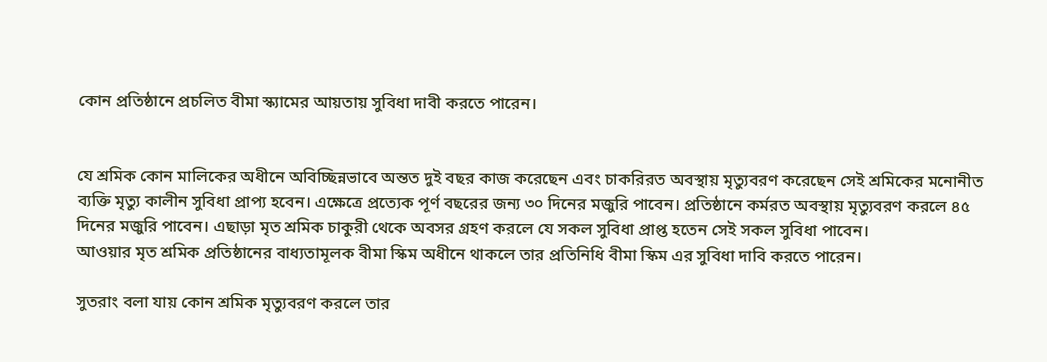কোন প্রতিষ্ঠানে প্রচলিত বীমা স্ক্যামের আয়তায় সুবিধা দাবী করতে পারেন।


যে শ্রমিক কোন মালিকের অধীনে অবিচ্ছিন্নভাবে অন্তত দুই বছর কাজ করেছেন এবং চাকরিরত অবস্থায় মৃত্যুবরণ করেছেন সেই শ্রমিকের মনোনীত ব্যক্তি মৃত্যু কালীন সুবিধা প্রাপ্য হবেন। এক্ষেত্রে প্রত্যেক পূর্ণ বছরের জন্য ৩০ দিনের মজুরি পাবেন। প্রতিষ্ঠানে কর্মরত অবস্থায় মৃত্যুবরণ করলে ৪৫ দিনের মজুরি পাবেন। এছাড়া মৃত শ্রমিক চাকুরী থেকে অবসর গ্রহণ করলে যে সকল সুবিধা প্রাপ্ত হতেন সেই সকল সুবিধা পাবেন।
আওয়ার মৃত শ্রমিক প্রতিষ্ঠানের বাধ্যতামূলক বীমা স্কিম অধীনে থাকলে তার প্রতিনিধি বীমা স্কিম এর সুবিধা দাবি করতে পারেন।

সুতরাং বলা যায় কোন শ্রমিক মৃত্যুবরণ করলে তার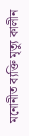মনোনীত ব্যক্তি মৃত্যু কালীন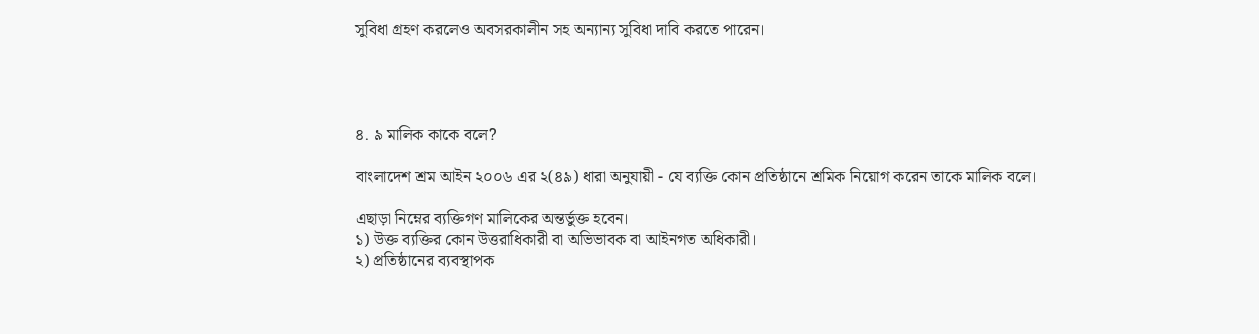সুবিধা গ্রহণ করলেও অবসরকালীন সহ অন্যান্য সুবিধা দাবি করতে পারেন।




৪. ৯ মালিক কাকে বলে?

বাংলাদেশ শ্রম আইন ২০০৬ এর ২(৪৯) ধারা অনুযায়ী - যে ব্যক্তি কোন প্রতিষ্ঠানে শ্রমিক নিয়োগ করেন তাকে মালিক বলে।

এছাড়া নিম্নের ব্যক্তিগণ মালিকের অন্তর্ভুক্ত হবেন।
১) উক্ত ব্যক্তির কোন উত্তরাধিকারী বা অভিভাবক বা আইনগত অধিকারী।
২) প্রতিষ্ঠানের ব্যবস্থাপক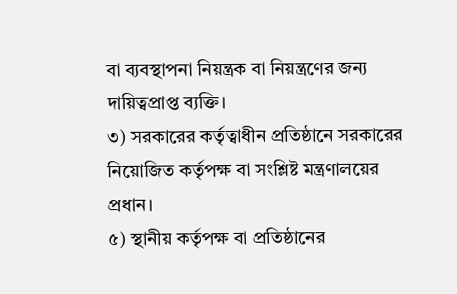বা ব্যবস্থাপনা নিয়ন্ত্রক বা নিয়ন্ত্রণের জন্য দায়িত্বপ্রাপ্ত ব্যক্তি।
৩) সরকারের কর্তৃত্বাধীন প্রতিষ্ঠানে সরকারের নিয়োজিত কর্তৃপক্ষ বা সংশ্লিষ্ট মন্ত্রণালয়ের প্রধান।
৫) স্থানীয় কর্তৃপক্ষ বা প্রতিষ্ঠানের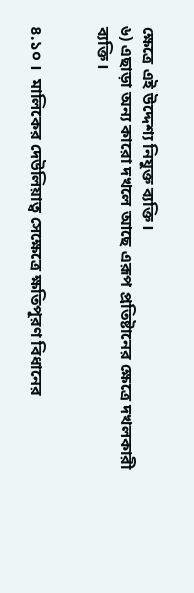ক্ষেত্রে এই উদ্দেশ্য নিযুক্ত ব্যক্তি।
৬) এছাড়া অন্য কারো দখলে আছে এরূপ প্রতিষ্টানের ক্ষেত্রে দখলকারী ব্যক্তি।


৪.১০ ।  মালিকের দেউলিয়াত্ব সেক্ষেত্রে ক্ষতিপূরণ বিধানের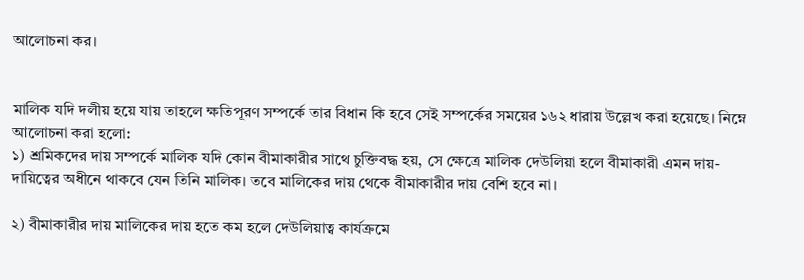আলোচনা কর।


মালিক যদি দলীয় হয়ে যায় তাহলে ক্ষতিপূরণ সম্পর্কে তার বিধান কি হবে সেই সম্পর্কের সময়ের ১৬২ ধারায় উল্লেখ করা হয়েছে। নিম্নে আলোচনা করা হলো:
১) শ্রমিকদের দায় সম্পর্কে মালিক যদি কোন বীমাকারীর সাথে চুক্তিবদ্ধ হয়, সে ক্ষেত্রে মালিক দেউলিয়া হলে বীমাকারী এমন দায়-দায়িত্বের অধীনে থাকবে যেন তিনি মালিক। তবে মালিকের দায় থেকে বীমাকারীর দায় বেশি হবে না।

২) বীমাকারীর দায় মালিকের দায় হতে কম হলে দেউলিয়াত্ব কার্যক্রমে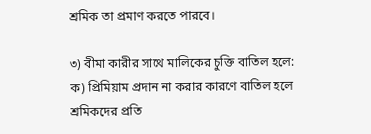শ্রমিক তা প্রমাণ করতে পারবে।

৩) বীমা কারীর সাথে মালিকের চুক্তি বাতিল হলে:
ক) প্রিমিয়াম প্রদান না করার কারণে বাতিল হলে শ্রমিকদের প্রতি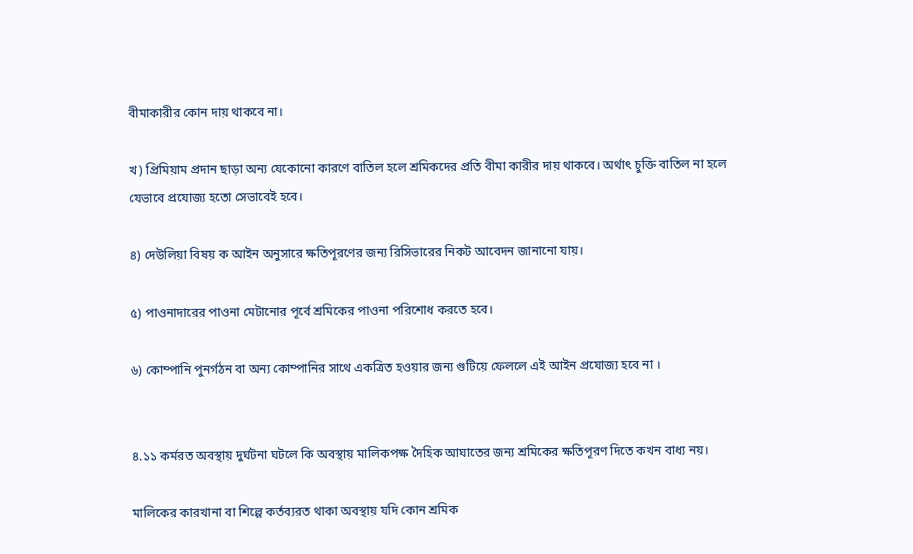বীমাকারীর কোন দায় থাকবে না।

খ) প্রিমিয়াম প্রদান ছাড়া অন্য যেকোনো কারণে বাতিল হলে শ্রমিকদের প্রতি বীমা কারীর দায় থাকবে। অর্থাৎ চুক্তি বাতিল না হলে যেভাবে প্রযোজ্য হতো সেভাবেই হবে।

৪) দেউলিয়া বিষয় ক আইন অনুসারে ক্ষতিপূরণের জন্য রিসিভারের নিকট আবেদন জানানো যায়।

৫) পাওনাদারের পাওনা মেটানোর পূর্বে শ্রমিকের পাওনা পরিশোধ করতে হবে।

৬) কোম্পানি পুনর্গঠন বা অন্য কোম্পানির সাথে একত্রিত হওয়ার জন্য গুটিয়ে ফেললে এই আইন প্রযোজ্য হবে না ‌।


৪.১১ কর্মরত অবস্থায় দুর্ঘটনা ঘটলে কি অবস্থায় মালিকপক্ষ দৈহিক আঘাতের জন্য শ্রমিকের ক্ষতিপূরণ দিতে কখন বাধ্য নয়।

মালিকের কারখানা বা শিল্পে কর্তব্যরত থাকা অবস্থায় যদি কোন শ্রমিক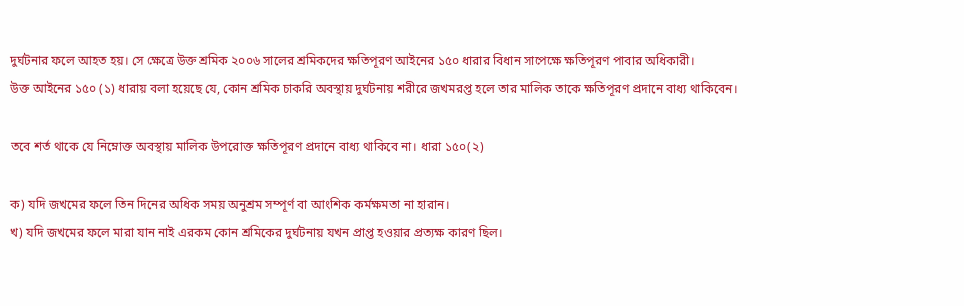দুর্ঘটনার ফলে আহত হয়। সে ক্ষেত্রে উক্ত শ্রমিক ২০০৬ সালের শ্রমিকদের ক্ষতিপূরণ আইনের ১৫০ ধারার বিধান সাপেক্ষে ক্ষতিপূরণ পাবার অধিকারী।
উক্ত আইনের ১৫০ (১) ধারায় বলা হয়েছে যে, কোন শ্রমিক চাকরি অবস্থায় দুর্ঘটনায় শরীরে জখমরপ্ত হলে তার মালিক তাকে ক্ষতিপূরণ প্রদানে বাধ্য থাকিবেন।

তবে শর্ত থাকে যে নিম্নোক্ত অবস্থায় মালিক উপরোক্ত ক্ষতিপূরণ প্রদানে বাধ্য থাকিবে না। ধারা ১৫০(২)

ক) যদি জখমের ফলে তিন দিনের অধিক সময় অনুশ্রম সম্পূর্ণ বা আংশিক কর্মক্ষমতা না হারান।
খ) যদি জখমের ফলে মারা যান নাই এরকম কোন শ্রমিকের দুর্ঘটনায় যখন প্রাপ্ত হওয়ার প্রত্যক্ষ কারণ ছিল।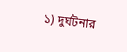১) দুর্ঘটনার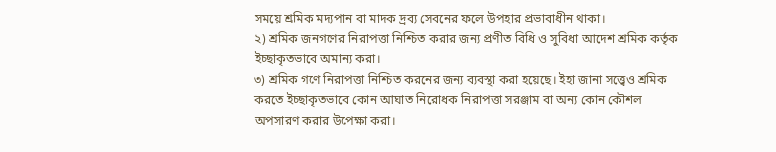সময়ে শ্রমিক মদ্যপান বা মাদক দ্রব্য সেবনের ফলে উপহার প্রভাবাধীন থাকা।
২) শ্রমিক জনগণের নিরাপত্তা নিশ্চিত করার জন্য প্রণীত বিধি ও সুবিধা আদেশ শ্রমিক কর্তৃক ইচ্ছাকৃতভাবে অমান্য করা।
৩) শ্রমিক গণে নিরাপত্তা নিশ্চিত করনের জন্য ব্যবস্থা করা হয়েছে। ইহা জানা সত্ত্বেও শ্রমিক করতে ইচ্ছাকৃতভাবে কোন আঘাত নিরোধক নিরাপত্তা সরঞ্জাম বা অন্য কোন কৌশল অপসারণ করার উপেক্ষা করা।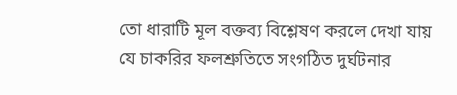তো ধারাটি মূল বক্তব্য বিশ্লেষণ করলে দেখা যায় যে চাকরির ফলশ্রুতিতে সংগঠিত দুর্ঘটনার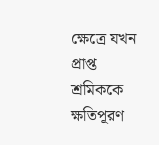ক্ষেত্রে যখন প্রাপ্ত শ্রমিককে ক্ষতিপূরণ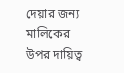দেয়ার জন্য মালিকের উপর দায়িত্ব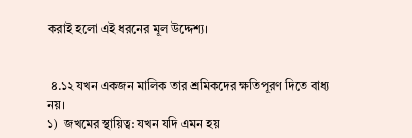করাই হলো এই ধরনের মূল উদ্দেশ্য।


 ৪.১২ যখন একজন মালিক তার শ্রমিকদের ক্ষতিপূরণ দিতে বাধ্য নয়।
১)  জখমের স্থায়িত্ব: যখন যদি এমন হয়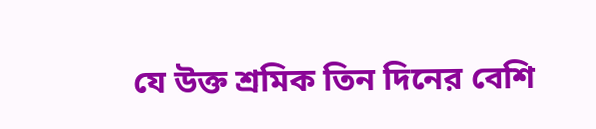যে উক্ত শ্রমিক তিন দিনের বেশি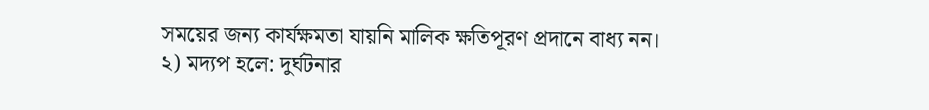সময়ের জন্য কার্যক্ষমতা যায়নি মালিক ক্ষতিপূরণ প্রদানে বাধ্য নন।
২) মদ্যপ হলে: দুর্ঘটনার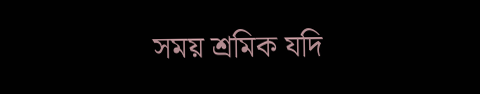সময় শ্রমিক যদি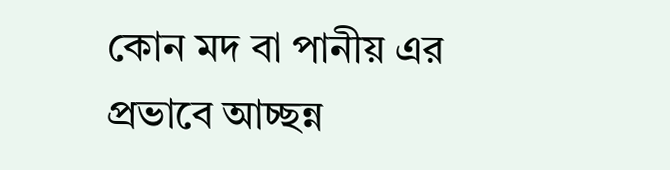কোন মদ বা পানীয় এর প্রভাবে আচ্ছন্ন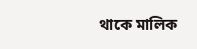থাকে মালিক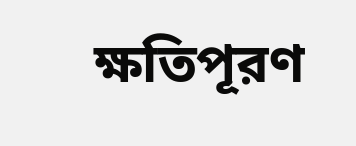ক্ষতিপূরণ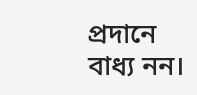প্রদানে বাধ্য নন।